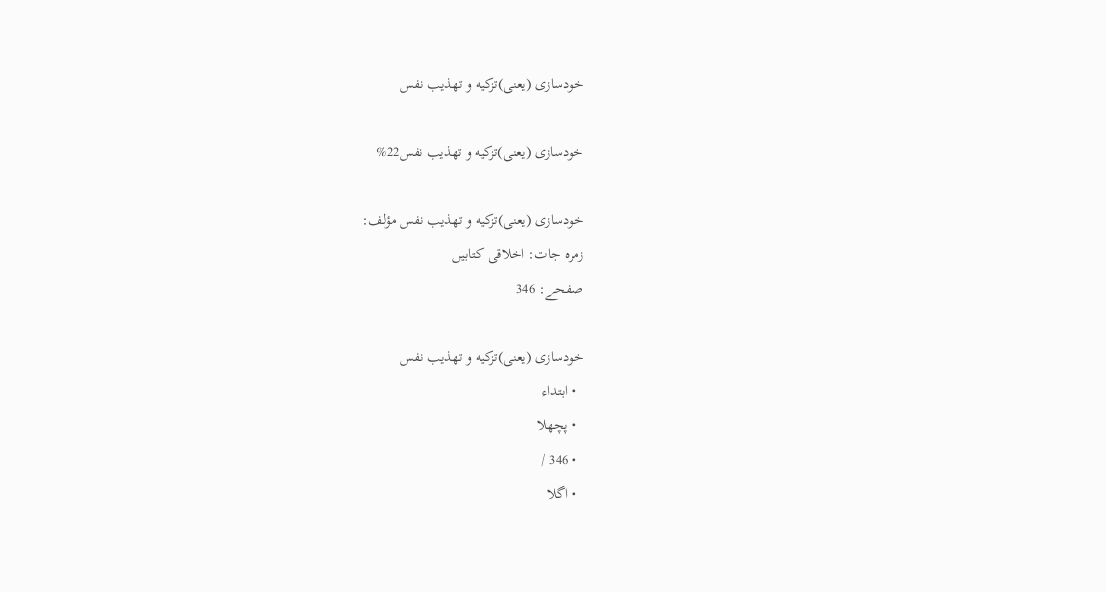خودسازی (یعنی)تزكيه و تهذيب نفس

خودسازی (یعنی)تزكيه و تهذيب نفس22%

خودسازی (یعنی)تزكيه و تهذيب نفس مؤلف:
زمرہ جات: اخلاقی کتابیں
صفحے: 346

خودسازی (یعنی)تزكيه و تهذيب نفس
  • ابتداء
  • پچھلا
  • 346 /
  • اگلا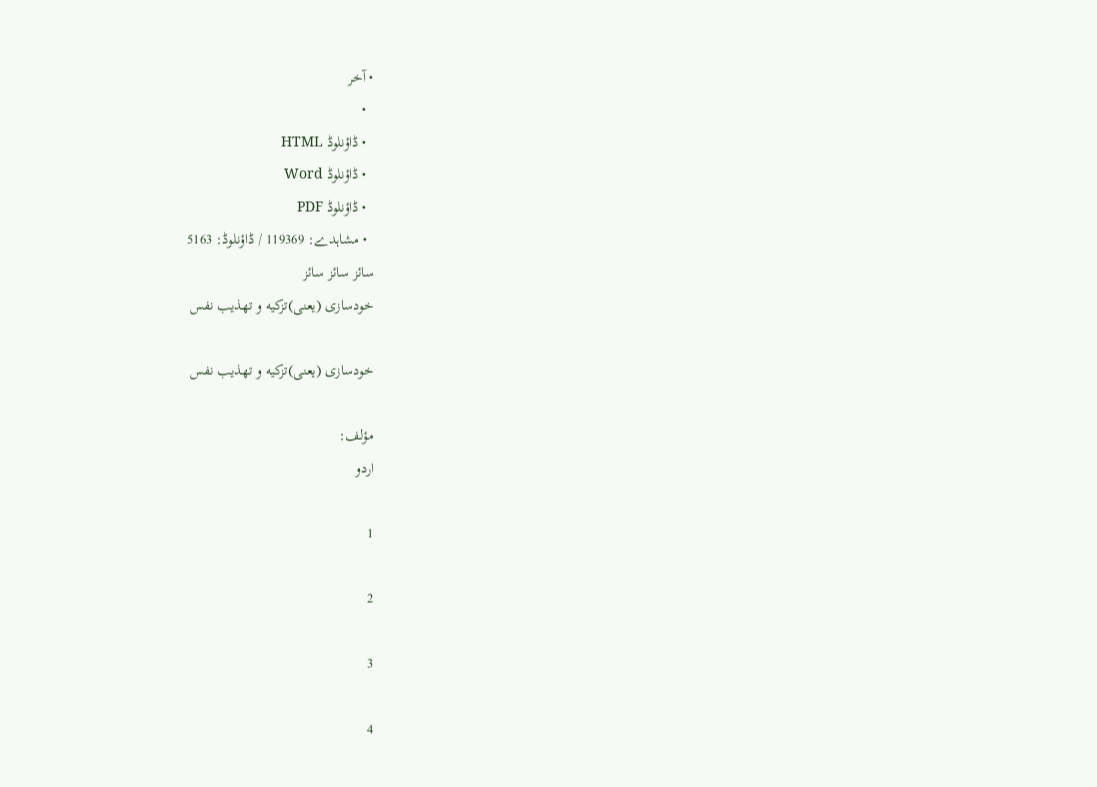• آخر
  •
  • ڈاؤنلوڈ HTML
  • ڈاؤنلوڈ Word
  • ڈاؤنلوڈ PDF
  • مشاہدے: 119369 / ڈاؤنلوڈ: 5163
سائز سائز سائز
خودسازی (یعنی)تزكيه و تهذيب نفس

خودسازی (یعنی)تزكيه و تهذيب نفس

مؤلف:
اردو

1

2

3

4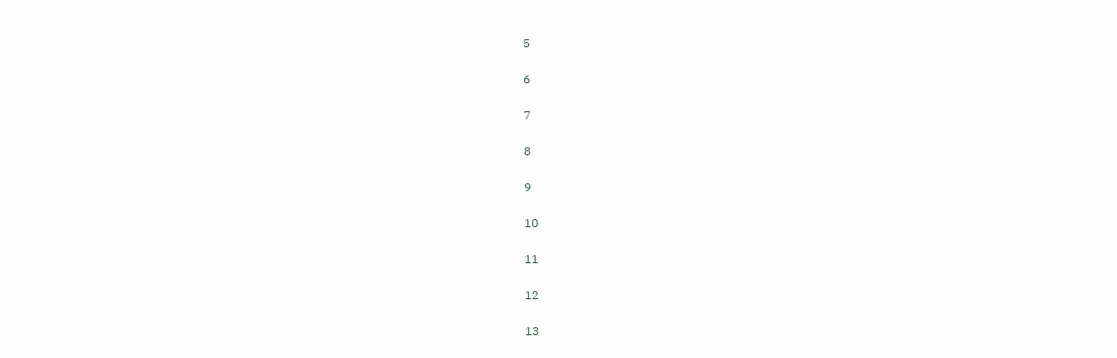5

6

7

8

9

10

11

12

13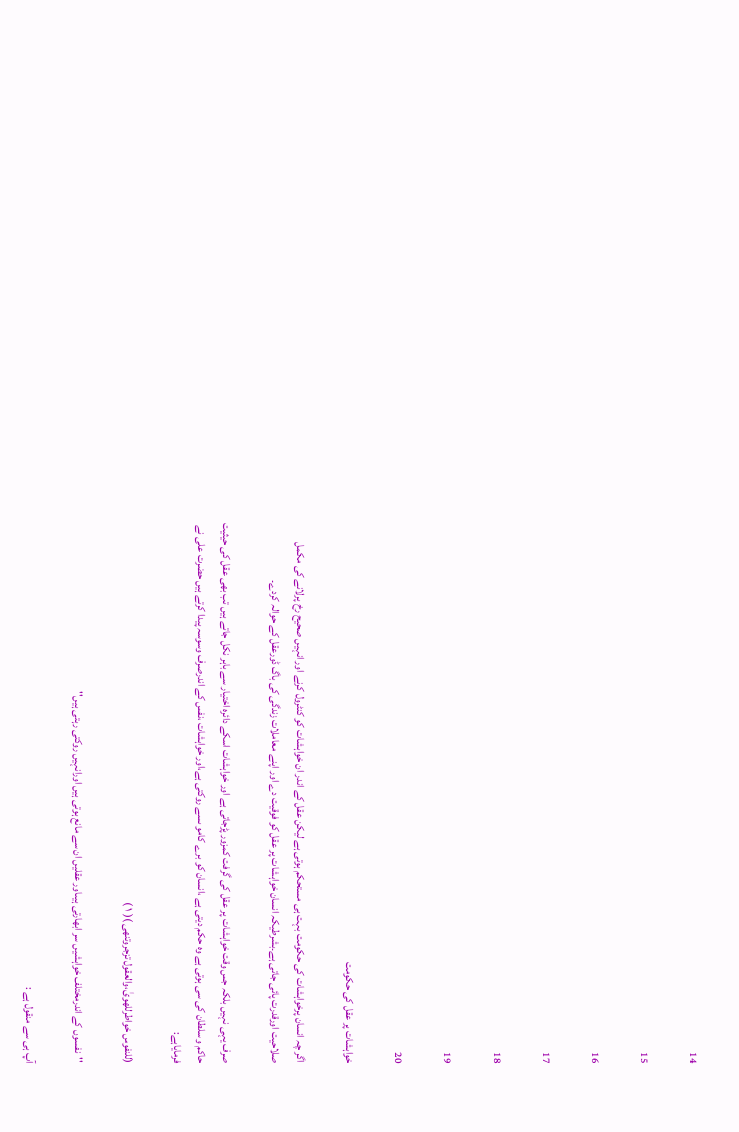14

15

16

17

18

19

20

خواہشات پر عقل کی حکومت

اگر چہ انسان پرخواہشات کی حکومت بہت ہی مستحکم ہوتی ہے لیکن عقل کے اندر ان خواہشات کو کنٹرول کرنے اور انہیں صحیح رخ پرلانے کی مکمل صلاحیت اورقدرت پائی جاتی ہے۔بشرطیکہ انسان خواہشات پر عقل کو فوقیت دے اور اپنے معاملات زندگی کی باگ ڈورعقل کے حوالہ کردے۔

صرف یہی نہیں بلکہ جس وقت خواہشات پر عقل کی گرفت کمزور پڑجاتی ہے اور خواہشات اسکے دائرہ اختیار سے باہر نکل جاتے ہیں تب بھی عقل کی حیثیت حاکم و سلطان کی سی ہوتی ہے وہ حکم دیتی ہے ،انسان کو برے کامو ںسے روکتی ہے،اور خواہشات ،نفس کے اندرصرف وسوسہ پیدا کرتے ہیں حضرت علی نے فرمایاہے:

(للنفوس خواطرللهویٰ،والعقول تزجروتنهی )( ۱ )

''نفسوں کے اندرمختلف خواہشیں سر ابھارتی ہیںاور عقلیں ان سے مانع ہوتی ہیں اورانہیں روکتی رہتی ہیں''

آپ ہی سے منقول ہے :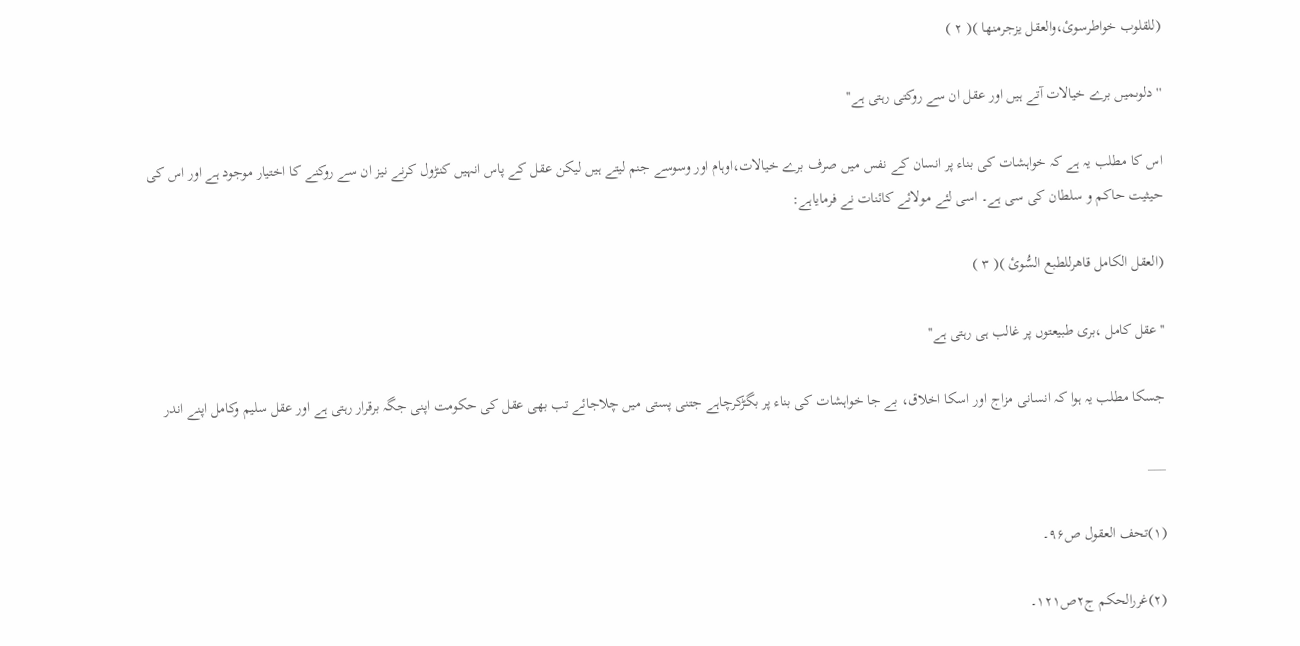(للقلوب خواطرسوئ،والعقل یزجرمنها )( ۲ )

''دلوںمیں برے خیالات آتے ہیں اور عقل ان سے روکتی رہتی ہے''

اس کا مطلب یہ ہے کہ خواہشات کی بناء پر انسان کے نفس میں صرف برے خیالات،اوہام اور وسوسے جنم لیتے ہیں لیکن عقل کے پاس انہیں کنڑول کرنے نیز ان سے روکنے کا اختیار موجود ہے اور اس کی حیثیت حاکم و سلطان کی سی ہے۔ اسی لئے مولائے کائنات نے فرمایاہے:

(العقل الکامل قاهرللطبع السُّوئ )( ۳ )

''عقل کامل ،بری طبیعتوں پر غالب ہی رہتی ہے''

جسکا مطلب یہ ہوا کہ انسانی مزاج اور اسکا اخلاق، بے جا خواہشات کی بناء پر بگڑکرچاہے جتنی پستی میں چلاجائے تب بھی عقل کی حکومت اپنی جگہ برقرار رہتی ہے اور عقل سلیم وکامل اپنے اندر

___

(۱)تحف العقول ص۹۶۔

(۲)غررالحکم ج۲ص۱۲۱۔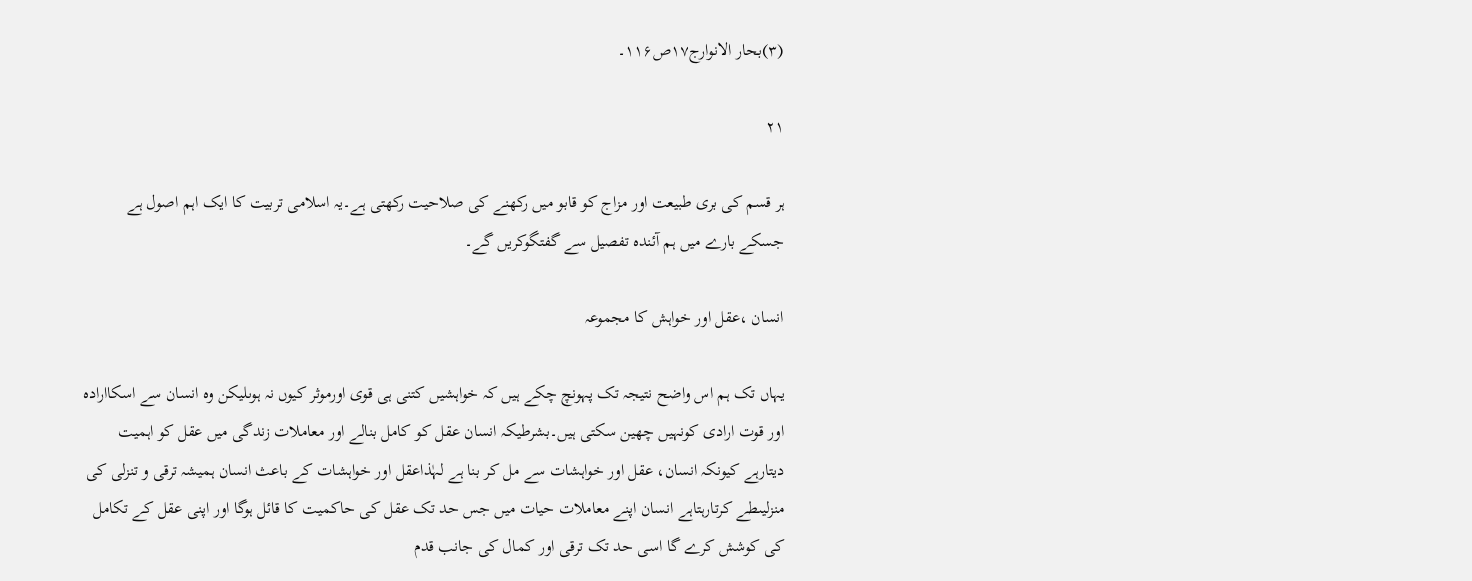(۳)بحار الانوارج۱۷ص۱۱۶۔

۲۱

ہر قسم کی بری طبیعت اور مزاج کو قابو میں رکھنے کی صلاحیت رکھتی ہے۔یہ اسلامی تربیت کا ایک اہم اصول ہے جسکے بارے میں ہم آئندہ تفصیل سے گفتگوکریں گے۔

انسان ،عقل اور خواہش کا مجموعہ

یہاں تک ہم اس واضح نتیجہ تک پہونچ چکے ہیں کہ خواہشیں کتنی ہی قوی اورموثر کیوں نہ ہوںلیکن وہ انسان سے اسکاارادہ اور قوت ارادی کونہیں چھین سکتی ہیں۔بشرطیکہ انسان عقل کو کامل بنالے اور معاملات زندگی میں عقل کو اہمیت دیتارہے کیونکہ انسان، عقل اور خواہشات سے مل کر بنا ہے لہٰذاعقل اور خواہشات کے باعث انسان ہمیشہ ترقی و تنزلی کی منزلیںطے کرتارہتاہے انسان اپنے معاملات حیات میں جس حد تک عقل کی حاکمیت کا قائل ہوگا اور اپنی عقل کے تکامل کی کوشش کرے گا اسی حد تک ترقی اور کمال کی جانب قدم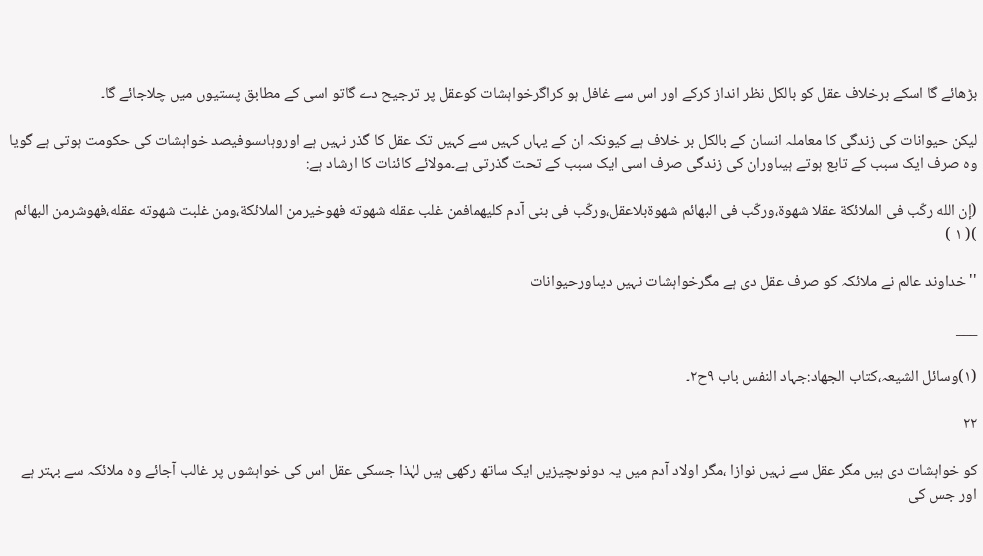بڑھائے گا اسکے برخلاف عقل کو بالکل نظر انداز کرکے اور اس سے غافل ہو کراگرخواہشات کوعقل پر ترجیح دے گاتو اسی کے مطابق پستیوں میں چلاجائے گا۔

لیکن حیوانات کی زندگی کا معاملہ انسان کے بالکل بر خلاف ہے کیونکہ ان کے یہاں کہیں سے کہیں تک عقل کا گذر نہیں ہے اوروہاںسوفیصد خواہشات کی حکومت ہوتی ہے گویا وہ صرف ایک سبب کے تابع ہوتے ہیںاوران کی زندگی صرف اسی ایک سبب کے تحت گذرتی ہے۔مولائے کائنات کا ارشاد ہے:

(إن الله رکّب فی الملائکة عقلا شهوة،ورکّب فی البهائم شهوةبلاعقل،ورکّب فی بنی آدم کلیهمافمن غلب عقله شهوته فهوخیرمن الملائکة،ومن غلبت شهوته عقله،فهوشرمن البهائم )( ۱ )

''خداوند عالم نے ملائکہ کو صرف عقل دی ہے مگرخواہشات نہیں دیںاورحیوانات

___

(۱)وسائل الشیعہ،کتاب الجھاد:جہاد النفس باب ۹ح۲۔

۲۲

کو خواہشات دی ہیں مگر عقل سے نہیں نوازا ،مگر اولاد آدم میں یہ دونوںچیزیں ایک ساتھ رکھی ہیں لہٰذا جسکی عقل اس کی خواہشوں پر غالب آجائے وہ ملائکہ سے بہتر ہے اور جس کی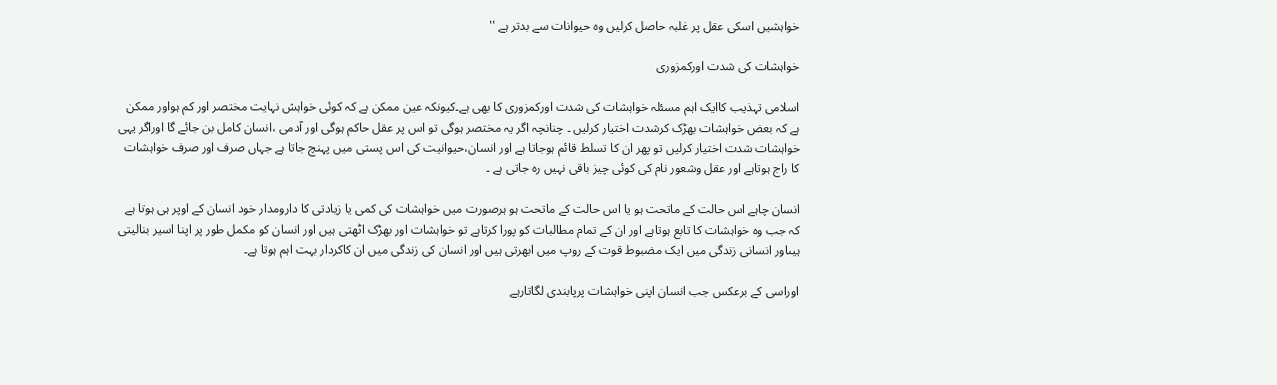خواہشیں اسکی عقل پر غلبہ حاصل کرلیں وہ حیوانات سے بدتر ہے ''

خواہشات کی شدت اورکمزوری

اسلامی تہذیب کاایک اہم مسئلہ خواہشات کی شدت اورکمزوری کا بھی ہے۔کیونکہ عین ممکن ہے کہ کوئی خواہش نہایت مختصر اور کم ہواور ممکن ہے کہ بعض خواہشات بھڑک کرشدت اختیار کرلیں ۔ چنانچہ اگر یہ مختصر ہوگی تو اس پر عقل حاکم ہوگی اور آدمی ،انسان کامل بن جائے گا اوراگر یہی خواہشات شدت اختیار کرلیں تو پھر ان کا تسلط قائم ہوجاتا ہے اور انسان،حیوانیت کی اس پستی میں پہنچ جاتا ہے جہاں صرف اور صرف خواہشات کا راج ہوتاہے اور عقل وشعور نام کی کوئی چیز باقی نہیں رہ جاتی ہے ۔

انسان چاہے اس حالت کے ماتحت ہو یا اس حالت کے ماتحت ہو ہرصورت میں خواہشات کی کمی یا زیادتی کا دارومدار خود انسان کے اوپر ہی ہوتا ہے کہ جب وہ خواہشات کا تابع ہوتاہے اور ان کے تمام مطالبات کو پورا کرتاہے تو خواہشات اور بھڑک اٹھتی ہیں اور انسان کو مکمل طور پر اپنا اسیر بنالیتی ہیںاور انسانی زندگی میں ایک مضبوط قوت کے روپ میں ابھرتی ہیں اور انسان کی زندگی میں ان کاکردار بہت اہم ہوتا ہے۔

اوراسی کے برعکس جب انسان اپنی خواہشات پرپابندی لگاتارہے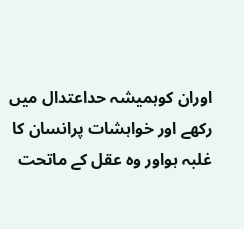اوران کوہمیشہ حداعتدال میں رکھے اور خواہشات پرانسان کا غلبہ ہواور وہ عقل کے ماتحت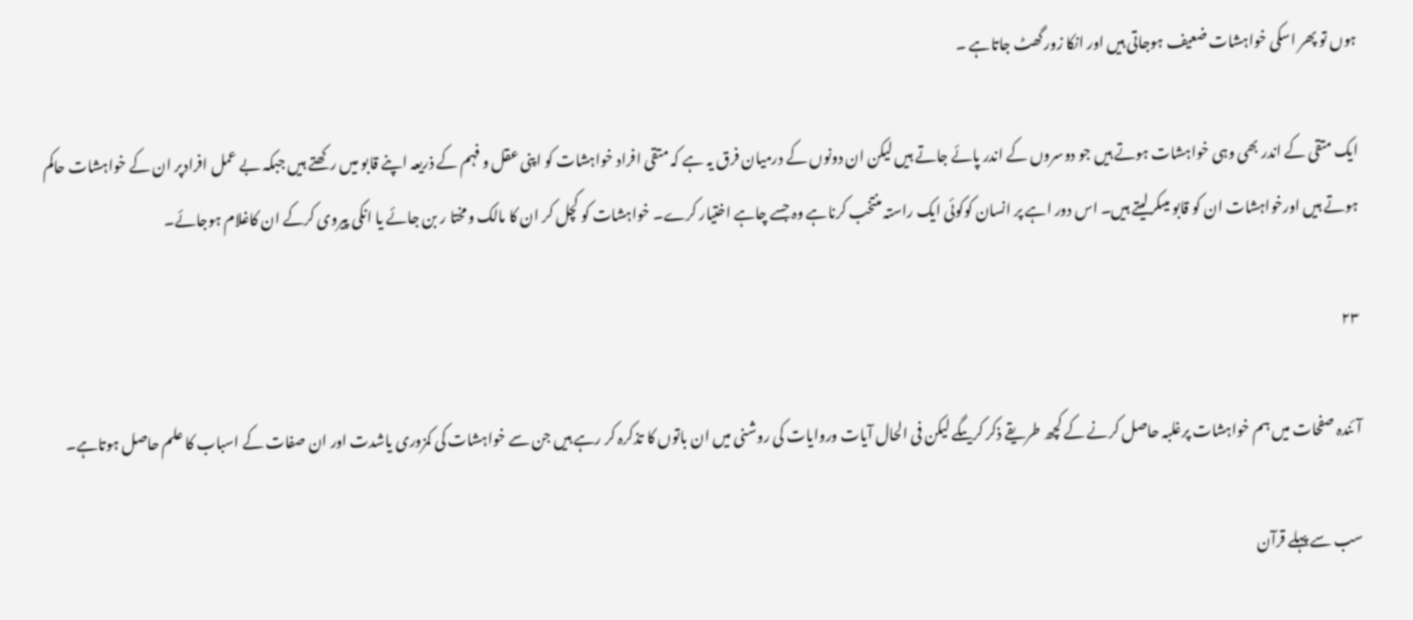ہوں تو پھر اسکی خواہشات ضعیف ہوجاتی ہیں اور انکا زور گھٹ جاتاہے ۔

ایک متقی کے اندر بھی وہی خواہشات ہوتے ہیں جو دوسروں کے اندر پائے جاتے ہیں لیکن ان دونوں کے درمیان فرق یہ ہے کہ متقی افراد خواہشات کو اپنی عقل و فہم کے ذریعہ اپنے قابو میں رکھتے ہیں جبکہ بے عمل افرادپر ان کے خواہشات حاکم ہوتے ہیں اورخواہشات ان کو قابو میںکرلیتے ہیں۔ اس دور اہے پر انسان کوکوئی ایک راستہ منتخب کرناہے وہ جسے چاہے اختیار کرے۔ خواہشات کو کچل کر ان کا مالک ومختا ر بن جائے یا انکی پیروی کرکے ان کاغلام ہوجائے۔

۲۳

آئندہ صفحات میں ہم خواہشات پرغلبہ حاصل کرنے کے کچھ طریقے ذکر کریںگے لیکن فی الحال آیات وروایات کی روشنی میں ان باتوں کا تذکرہ کر رہے ہیں جن سے خواہشات کی کمزوری یاشدت اور ان صفات کے اسباب کا علم حاصل ہوتاہے۔

سب سے پہلے قرآن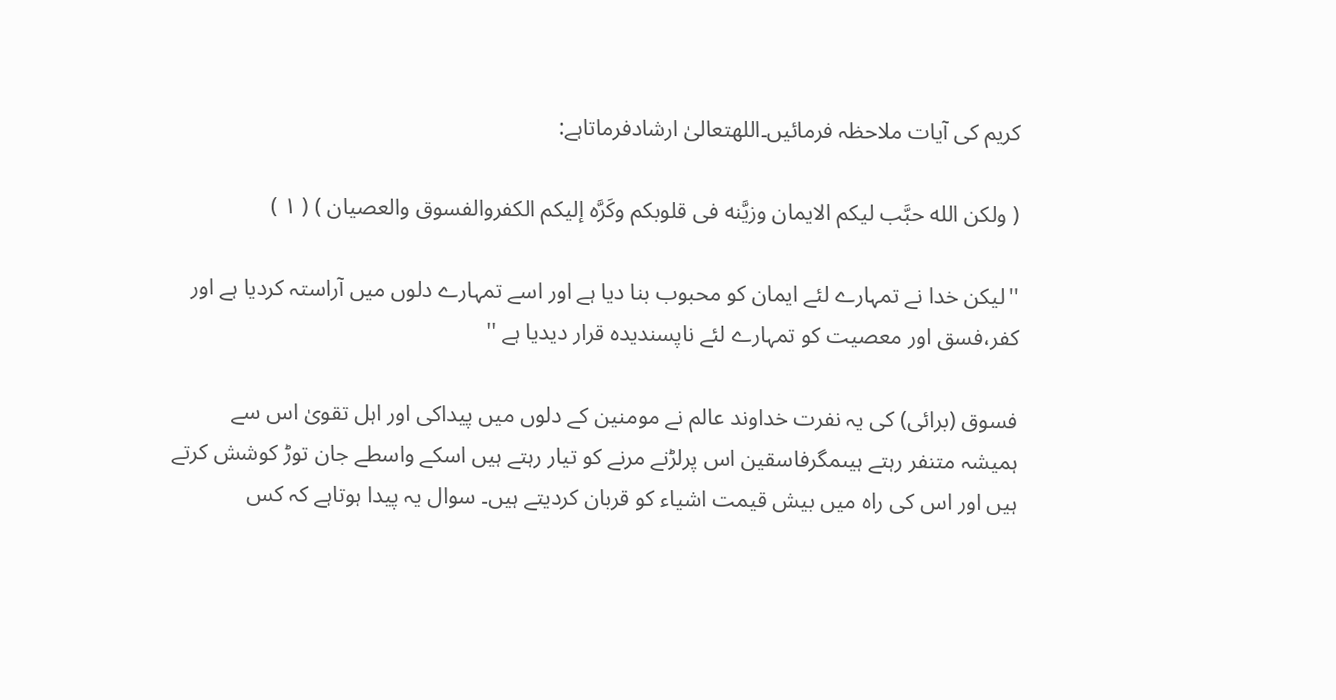کریم کی آیات ملاحظہ فرمائیں۔اللهتعالیٰ ارشادفرماتاہے:

( ولکن الله حبَّب لیکم الایمان وزیَّنه فی قلوبکم وکَرَّه إلیکم الکفروالفسوق والعصیان ) ( ۱ )

''لیکن خدا نے تمہارے لئے ایمان کو محبوب بنا دیا ہے اور اسے تمہارے دلوں میں آراستہ کردیا ہے اور کفر،فسق اور معصیت کو تمہارے لئے ناپسندیدہ قرار دیدیا ہے ''

فسوق (برائی) کی یہ نفرت خداوند عالم نے مومنین کے دلوں میں پیداکی اور اہل تقویٰ اس سے ہمیشہ متنفر رہتے ہیںمگرفاسقین اس پرلڑنے مرنے کو تیار رہتے ہیں اسکے واسطے جان توڑ کوشش کرتے ہیں اور اس کی راہ میں بیش قیمت اشیاء کو قربان کردیتے ہیں۔ سوال یہ پیدا ہوتاہے کہ کس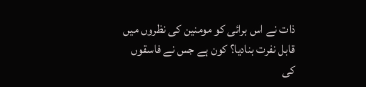ذات نے اس برائی کو مومنین کی نظروں میں قابل نفرت بنادیا؟ کون ہے جس نے فاسقوں کی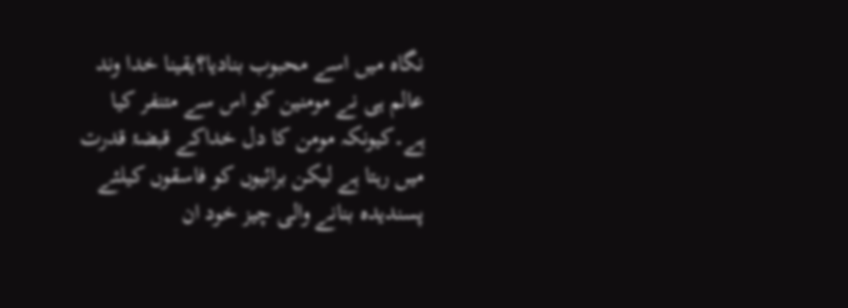نگاہ میں اسے محبوب بنادیا؟یقینا خدا وند عالم ہی نے مومنین کو اس سے متنفر کیا ہے۔کیونکہ مومن کا دل خداکے قبضۂ قدرت میں رہتا ہے لیکن برائیوں کو فاسقوں کیلئے پسندیدہ بنانے والی چیز خود ان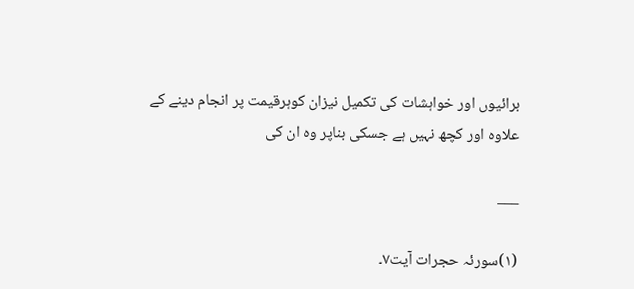برائیوں اور خواہشات کی تکمیل نیزان کوہرقیمت پر انجام دینے کے علاوہ اور کچھ نہیں ہے جسکی بناپر وہ ان کی

___

(۱)سورئہ حجرات آیت۷۔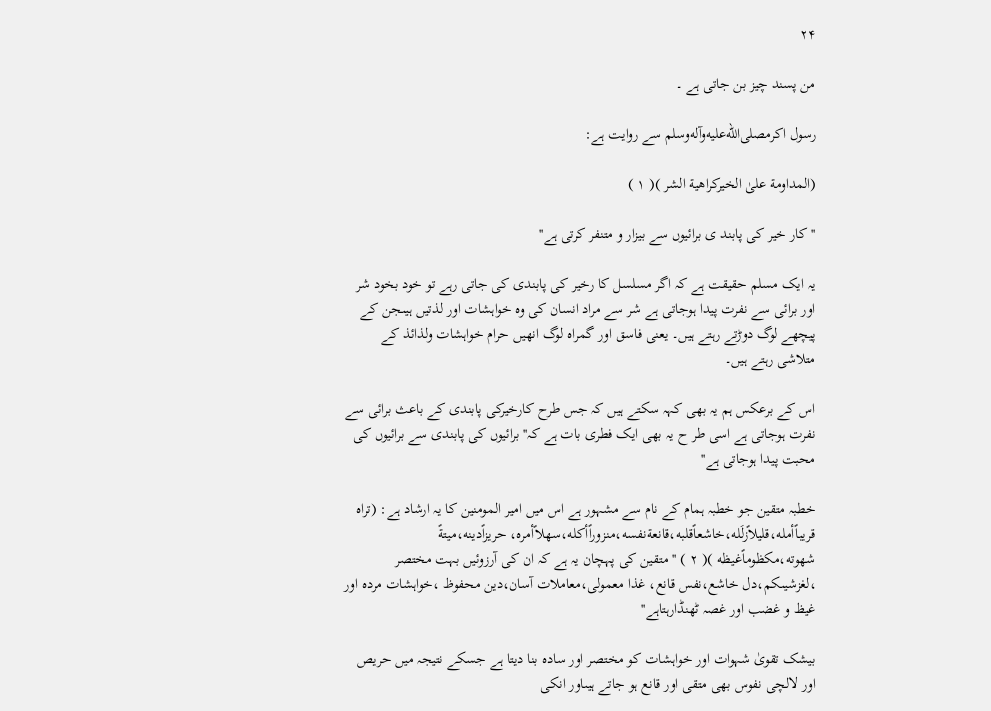۲۴

من پسند چیز بن جاتی ہے ۔

رسول اکرمصلى‌الله‌عليه‌وآله‌وسلم سے روایت ہے:

(المداومة علیٰ الخیرکراهیة الشر )( ۱ )

''کار خیر کی پابند ی برائیوں سے بیزار و متنفر کرتی ہے''

یہ ایک مسلم حقیقت ہے کہ اگر مسلسل کا رخیر کی پابندی کی جاتی رہے تو خود بخود شر اور برائی سے نفرت پیدا ہوجاتی ہے شر سے مراد انسان کی وہ خواہشات اور لذتیں ہیںجن کے پیچھے لوگ دوڑتے رہتے ہیں۔ یعنی فاسق اور گمراہ لوگ انھیں حرام خواہشات ولذائذ کے متلاشی رہتے ہیں۔

اس کے برعکس ہم یہ بھی کہہ سکتے ہیں کہ جس طرح کارخیرکی پابندی کے باعث برائی سے نفرت ہوجاتی ہے اسی طر ح یہ بھی ایک فطری بات ہے کہ''برائیوں کی پابندی سے برائیوں کی محبت پیدا ہوجاتی ہے''

خطبہ متقین جو خطبہ ہمام کے نام سے مشہور ہے اس میں امیر المومنین کا یہ ارشاد ہے: (تراه قریباًأمله،قلیلاًزلَله،خاشعاًقلبه،قانعةنفسه،منزوراًأکله،سهلاًأمره، حریزاًدینه،میتةً شهوته،مکظوماًغیظه )( ۲ ) '' متقین کی پہچان یہ ہے کہ ان کی آرزوئیں بہت مختصر ،لغزشیںکم،دل خاشع،نفس قانع، غذا معمولی،معاملات آسان،دین محفوظ ،خواہشات مردہ اور غیظ و غضب اور غصہ ٹھنڈارہتاہے''

بیشک تقویٰ شہوات اور خواہشات کو مختصر اور سادہ بنا دیتا ہے جسکے نتیجہ میں حریص اور لالچی نفوس بھی متقی اور قانع ہو جاتے ہیںاور انکی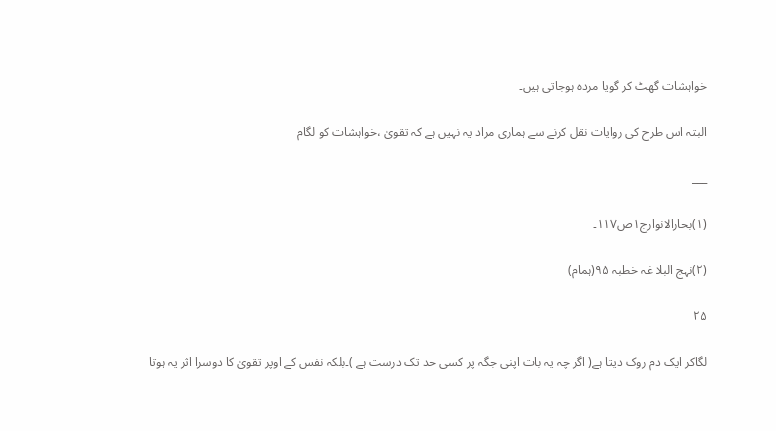خواہشات گھٹ کر گویا مردہ ہوجاتی ہیں۔

البتہ اس طرح کی روایات نقل کرنے سے ہماری مراد یہ نہیں ہے کہ تقویٰ ،خواہشات کو لگام

___

(۱)بحارالانوارج۱ص۱۱۷۔

(۲)نہج البلا غہ خطبہ ۹۵(ہمام)

۲۵

لگاکر ایک دم روک دیتا ہے( اگر چہ یہ بات اپنی جگہ پر کسی حد تک درست ہے )۔بلکہ نفس کے اوپر تقویٰ کا دوسرا اثر یہ ہوتا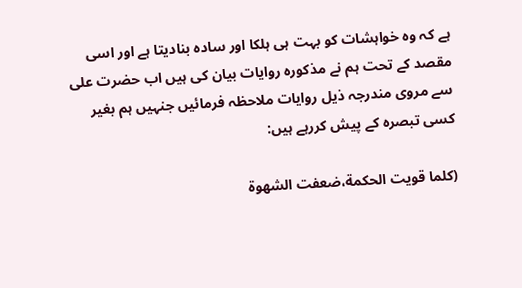ہے کہ وہ خواہشات کو بہت ہی ہلکا اور سادہ بنادیتا ہے اور اسی مقصد کے تحت ہم نے مذکورہ روایات بیان کی ہیں اب حضرت علی سے مروی مندرجہ ذیل روایات ملاحظہ فرمائیں جنہیں ہم بغیر کسی تبصرہ کے پیش کررہے ہیں:

(کلما قویت الحکمة،ضعفت الشهوة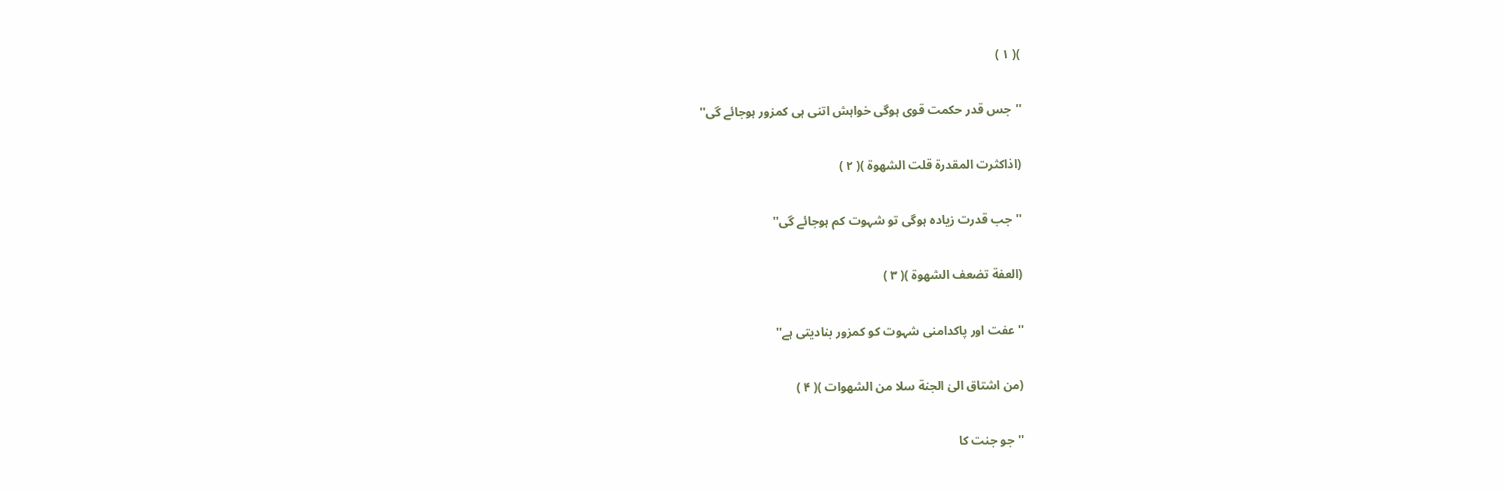)( ۱ )

''جس قدر حکمت قوی ہوگی خواہش اتنی ہی کمزور ہوجائے گی''

(اذاکثرت المقدرة قلت الشهوة )( ۲ )

''جب قدرت زیادہ ہوگی تو شہوت کم ہوجائے گی''

(العفة تضعف الشهوة )( ۳ )

''عفت اور پاکدامنی شہوت کو کمزور بنادیتی ہے''

(من اشتاق الیٰ الجنة سلا من الشهوات )( ۴ )

''جو جنت کا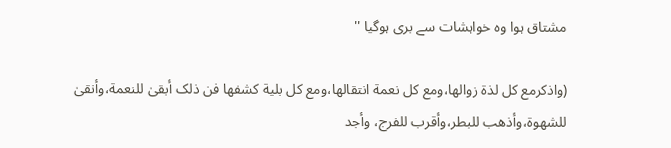مشتاق ہوا وہ خواہشات سے بری ہوگیا ''

(واذکرمع کل لذة زوالها،ومع کل نعمة انتقالها،ومع کل بلیة کشفها فن ذلک أبقیٰ للنعمة،وأنقیٰ للشهوة،وأذهب للبطر،وأقرب للفرج، وأجد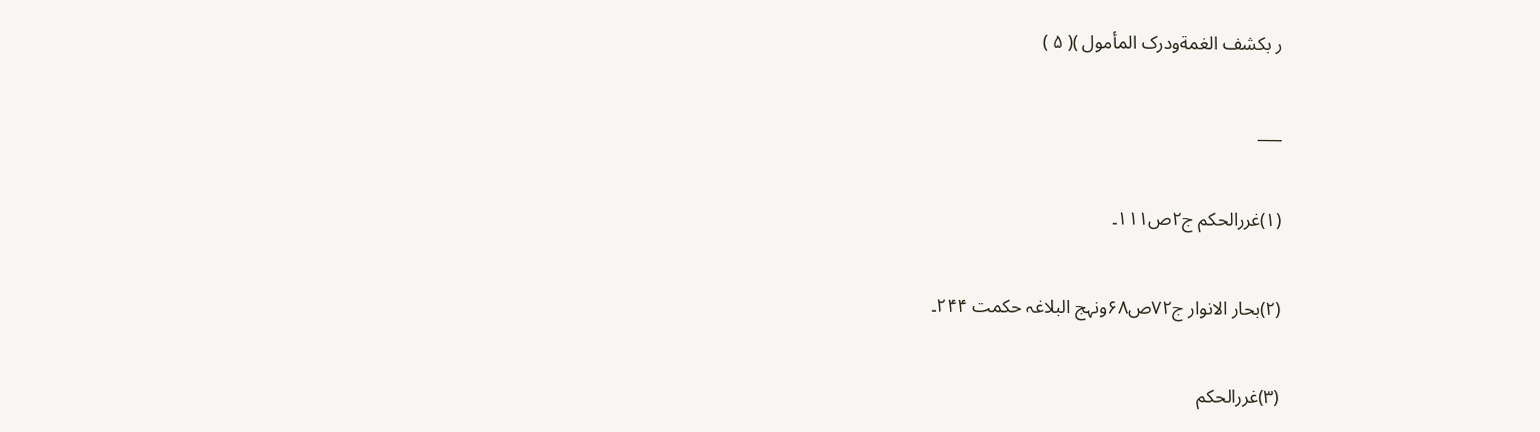ر بکشف الغمةودرک المأمول )( ۵ )

___

(۱)غررالحکم ج۲ص۱۱۱۔

(۲)بحار الانوار ج۷۲ص۶۸ونہج البلاغہ حکمت ۲۴۴۔

(۳)غررالحکم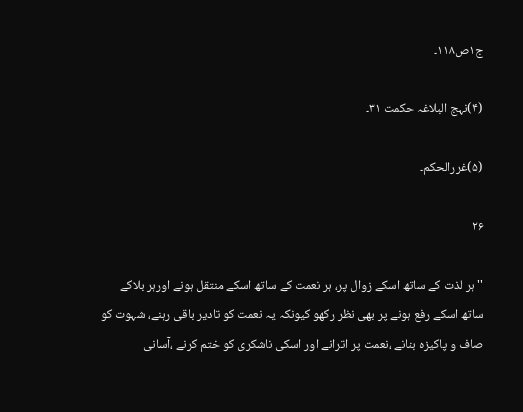ج۱ص۱۱۸۔

(۴)نہج البلاغہ حکمت ۳۱۔

(۵)غررالحکم۔

۲۶

''ہر لذت کے ساتھ اسکے زوال پر، ہر نعمت کے ساتھ اسکے منتقل ہونے اورہر بلاکے ساتھ اسکے رفع ہونے پر بھی نظر رکھو کیونکہ یہ نعمت کو تادیر باقی رہنے، شہوت کو صاف و پاکیزہ بنانے ،نعمت پر اترانے اور اسکی ناشکری کو ختم کرنے ،آسانی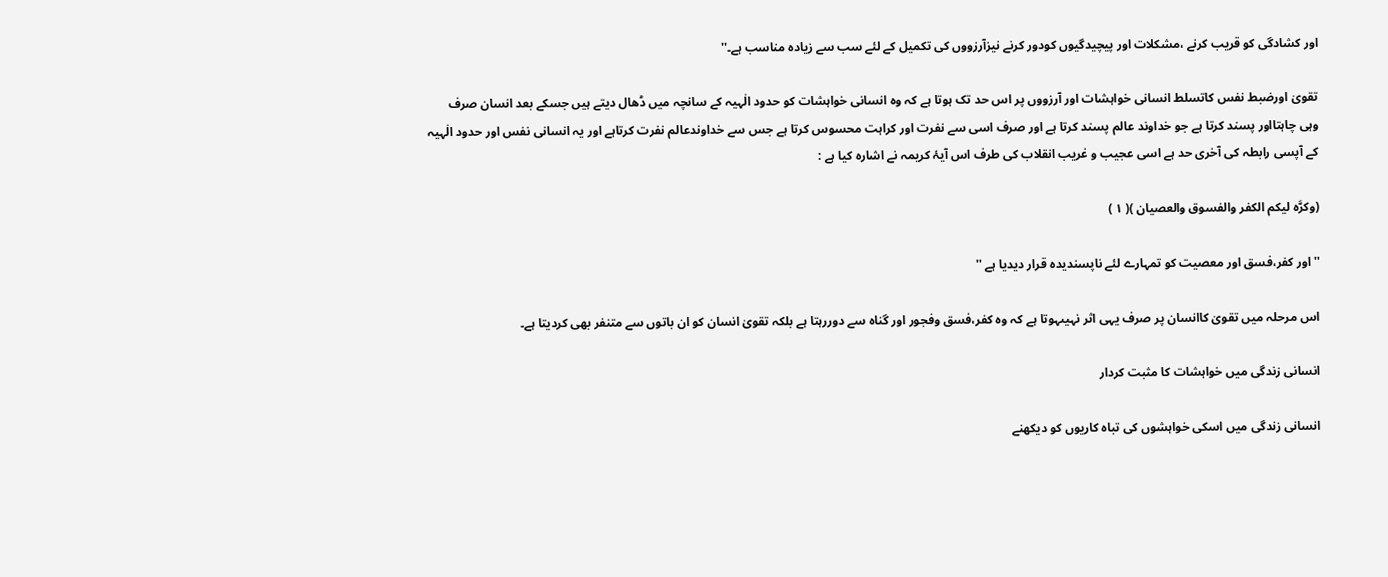اور کشادگی کو قریب کرنے ،مشکلات اور پیچیدگیوں کودور کرنے نیزآرزووں کی تکمیل کے لئے سب سے زیادہ مناسب ہے۔''

تقویٰ اورضبط نفس کاتسلط انسانی خواہشات اور آرزووں پر اس حد تک ہوتا ہے کہ وہ انسانی خواہشات کو حدود الٰہیہ کے سانچہ میں ڈھال دیتے ہیں جسکے بعد انسان صرف وہی چاہتااور پسند کرتا ہے جو خداوند عالم پسند کرتا ہے اور صرف اسی سے نفرت اور کراہت محسوس کرتا ہے جس سے خداوندعالم نفرت کرتاہے اور یہ انسانی نفس اور حدود الٰہیہ کے آپسی رابطہ کی آخری حد ہے اسی عجیب و غریب انقلاب کی طرف اس آیۂ کریمہ نے اشارہ کیا ہے :

(وکرَّه لیکم الکفر والفسوق والعصیان )( ۱ )

''اور کفر،فسق اور معصیت کو تمہارے لئے ناپسندیدہ قرار دیدیا ہے ''

اس مرحلہ میں تقویٰ کاانسان پر صرف یہی اثر نہیںہوتا ہے کہ وہ کفر،فسق وفجور اور گناہ سے دوررہتا ہے بلکہ تقویٰ انسان کو ان باتوں سے متنفر بھی کردیتا ہے۔

انسانی زندگی میں خواہشات کا مثبت کردار

انسانی زندگی میں اسکی خواہشوں کی تباہ کاریوں کو دیکھنے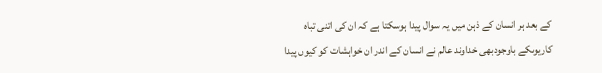کے بعد ہر انسان کے ذہن میں یہ سوال پیدا ہوسکتا ہے کہ ان کی اتنی تباہ کاریوںکے باوجودبھی خداوند عالم نے انسان کے اندر ان خواہشات کو کیوں پیدا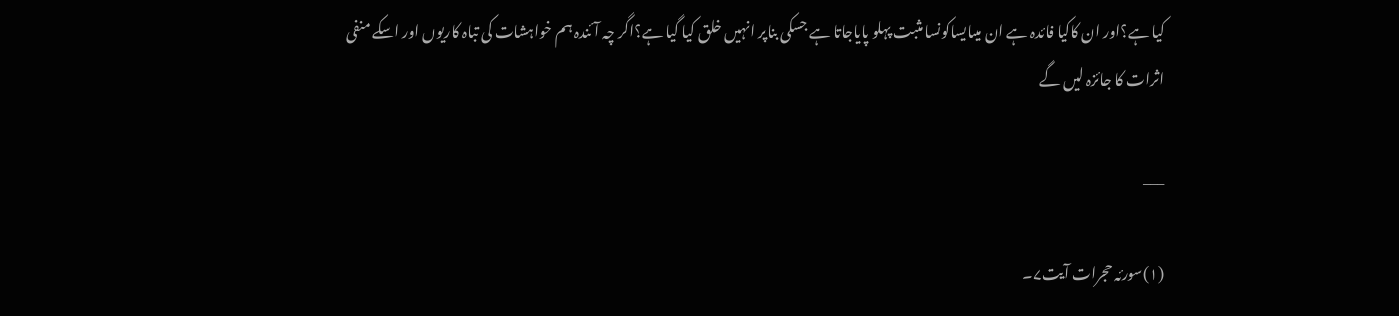کیا ہے؟اور ان کاکیا فائدہ ہے ان میںایساکونسا مثبت پہلو پایاجاتا ہے جسکی بناپر انہیں خلق کیا گیا ہے؟اگر چہ آئندہ ہم خواہشات کی تباہ کاریوں اور اسکے منفی اثرات کا جائزہ لیں گے

___

(۱)سورئہ حجرات آیت۷۔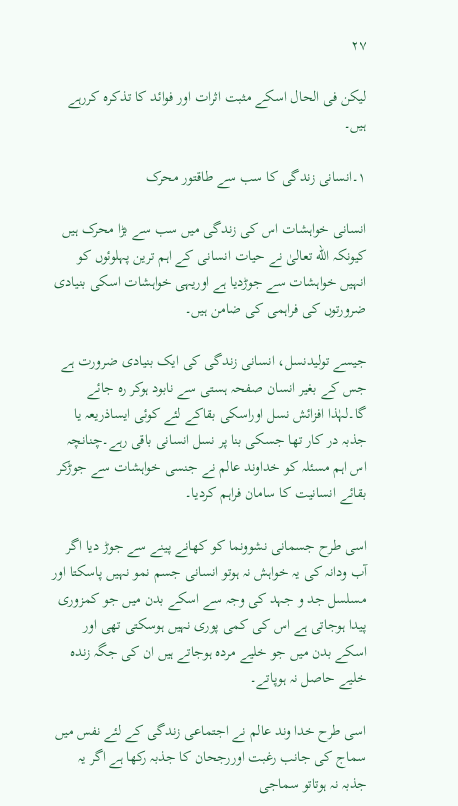۲۷

لیکن فی الحال اسکے مثبت اثرات اور فوائد کا تذکرہ کررہے ہیں۔

۱۔انسانی زندگی کا سب سے طاقتور محرک

انسانی خواہشات اس کی زندگی میں سب سے بڑا محرک ہیں کیونکہ الله تعالیٰ نے حیات انسانی کے اہم ترین پہلوئوں کو انہیں خواہشات سے جوڑدیا ہے اوریہی خواہشات اسکی بنیادی ضرورتوں کی فراہمی کی ضامن ہیں۔

جیسے تولیدنسل، انسانی زندگی کی ایک بنیادی ضرورت ہے جس کے بغیر انسان صفحہ ہستی سے نابود ہوکر رہ جائے گا۔لہٰذا افزائش نسل اوراسکی بقاکے لئے کوئی ایساذریعہ یا جذبہ در کار تھا جسکی بنا پر نسل انسانی باقی رہے۔چنانچہ اس اہم مسئلہ کو خداوند عالم نے جنسی خواہشات سے جوڑکر بقائے انسانیت کا سامان فراہم کردیا۔

اسی طرح جسمانی نشوونما کو کھانے پینے سے جوڑ دیا اگر آب ودانہ کی یہ خواہش نہ ہوتو انسانی جسم نمو نہیں پاسکتا اور مسلسل جد و جہد کی وجہ سے اسکے بدن میں جو کمزوری پیدا ہوجاتی ہے اس کی کمی پوری نہیں ہوسکتی تھی اور اسکے بدن میں جو خلیے مردہ ہوجاتے ہیں ان کی جگہ زندہ خلیے حاصل نہ ہوپاتے۔

اسی طرح خدا وند عالم نے اجتماعی زندگی کے لئے نفس میں سماج کی جانب رغبت اوررجحان کا جذبہ رکھا ہے اگر یہ جذبہ نہ ہوتاتو سماجی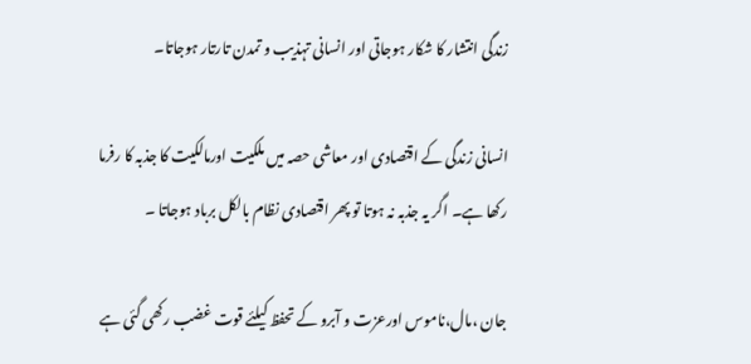زندگی انتشار کا شکار ہوجاتی اور انسانی تہذیب و تمدن تارتار ہوجاتا۔

انسانی زندگی کے اقتصادی اور معاشی حصہ میں ملکیت اورمالکیت کا جذبہ کا رفرما رکھا ہے۔ اگر یہ جذبہ نہ ہوتا تو پھر اقتصادی نظام بالکل برباد ہوجاتا ۔

جان ،مال،ناموس اورعزت و آبرو کے تحفظ کیلئے قوت غضب رکھی گئی ہے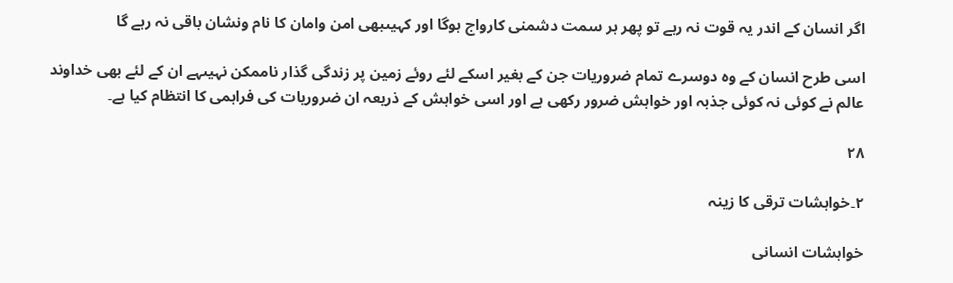اگر انسان کے اندر یہ قوت نہ رہے تو پھر ہر سمت دشمنی کارواج ہوگا اور کہیںبھی امن وامان کا نام ونشان باقی نہ رہے گا

اسی طرح انسان کے وہ دوسرے تمام ضروریات جن کے بغیر اسکے لئے روئے زمین پر زندگی گذار ناممکن نہیںہے ان کے لئے بھی خداوند عالم نے کوئی نہ کوئی جذبہ اور خواہش ضرور رکھی ہے اور اسی خواہش کے ذریعہ ان ضروریات کی فراہمی کا انتظام کیا ہے۔

۲۸

۲۔خواہشات ترقی کا زینہ

خواہشات انسانی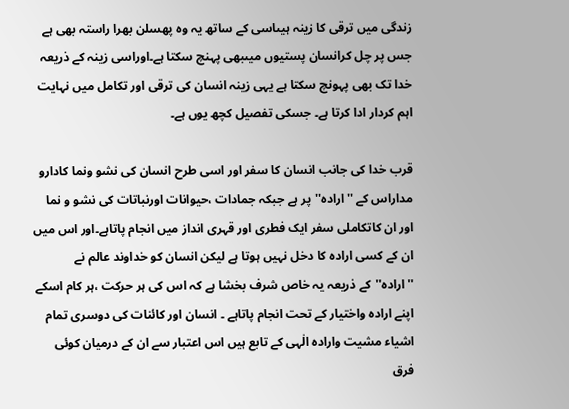زندگی میں ترقی کا زینہ ہیںاسی کے ساتھ یہ وہ پھسلن بھرا راستہ بھی ہے جس پر چل کرانسان پستیوں میںبھی پہنچ سکتا ہے۔اوراسی زینہ کے ذریعہ خدا تک بھی پہونچ سکتا ہے یہی زینہ انسان کی ترقی اور تکامل میں نہایت اہم کردار ادا کرتا ہے۔ جسکی تفصیل کچھ یوں ہے۔

قرب خدا کی جانب انسان کا سفر اور اسی طرح انسان کی نشو ونما کادارو مداراس کے ''ارادہ''پر ہے جبکہ جمادات ،حیوانات اورنباتات کی نشو و نما اور ان کاتکاملی سفر ایک فطری اور قہری انداز میں انجام پاتاہے۔اور اس میں ان کے کسی ارادہ کا دخل نہیں ہوتا ہے لیکن انسان کو خداوند عالم نے ''ارادہ''کے ذریعہ یہ خاص شرف بخشا ہے کہ اس کی ہر حرکت ،ہر کام اسکے اپنے ارادہ واختیار کے تحت انجام پاتاہے ۔ انسان اور کائنات کی دوسری تمام اشیاء مشیت وارادہ الٰہی کے تابع ہیں اس اعتبار سے ان کے درمیان کوئی فرق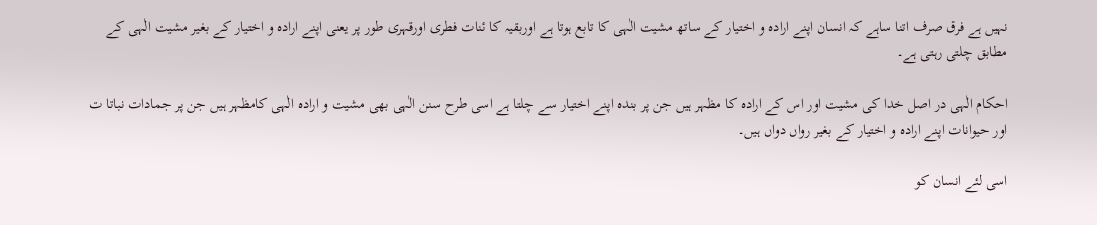نہیں ہے فرق صرف اتنا ساہے کہ انسان اپنے ارادہ و اختیار کے ساتھ مشیت الٰہی کا تابع ہوتا ہے اوربقیہ کا ئنات فطری اورقہری طور پر یعنی اپنے ارادہ و اختیار کے بغیر مشیت الٰہی کے مطابق چلتی رہتی ہے۔

احکام الٰہی در اصل خدا کی مشیت اور اس کے ارادہ کا مظہر ہیں جن پر بندہ اپنے اختیار سے چلتا ہے اسی طرح سنن الٰہی بھی مشیت و ارادہ الٰہی کامظہر ہیں جن پر جمادات نباتا ت اور حیوانات اپنے ارادہ و اختیار کے بغیر رواں دواں ہیں۔

اسی لئے انسان کو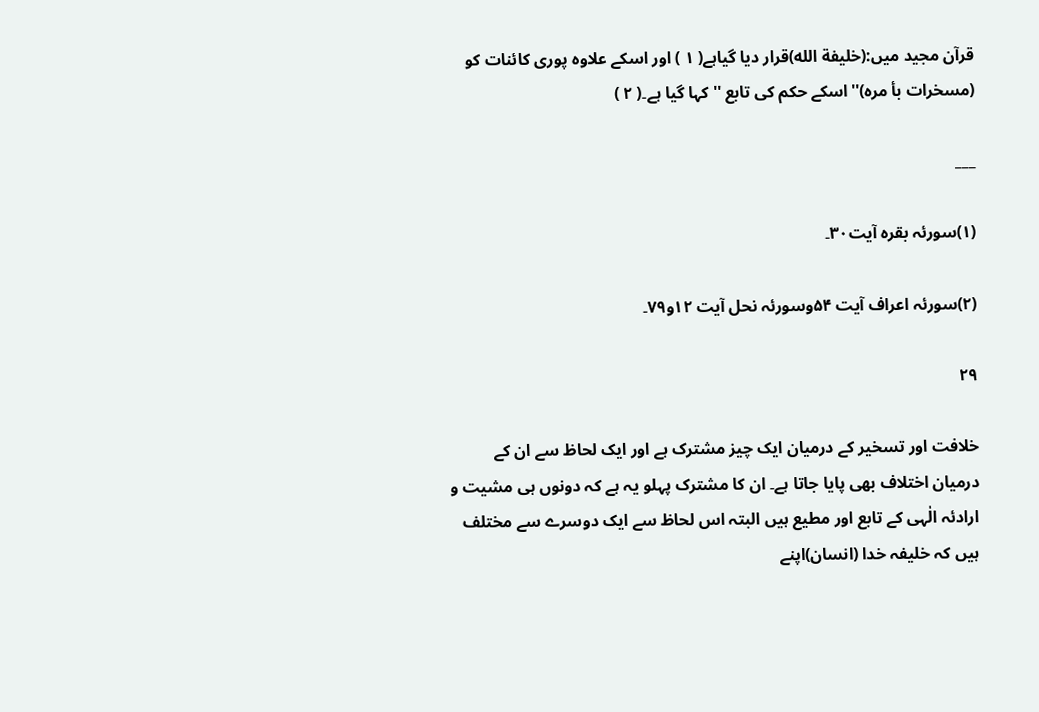قرآن مجید میں:(خلیفة الله)قرار دیا گیاہے( ۱ ) اور اسکے علاوہ پوری کائنات کو (مسخرات بأ مرہ)''اسکے حکم کی تابع ''کہا گیا ہے۔( ۲ )

___

(۱)سورئہ بقرہ آیت۳۰۔

(۲)سورئہ اعراف آیت ۵۴وسورئہ نحل آیت ۱۲و۷۹۔

۲۹

خلافت اور تسخیر کے درمیان ایک چیز مشترک ہے اور ایک لحاظ سے ان کے درمیان اختلاف بھی پایا جاتا ہے۔ ان کا مشترک پہلو یہ ہے کہ دونوں ہی مشیت و ارادئہ الٰہی کے تابع اور مطیع ہیں البتہ اس لحاظ سے ایک دوسرے سے مختلف ہیں کہ خلیفہ خدا (انسان)اپنے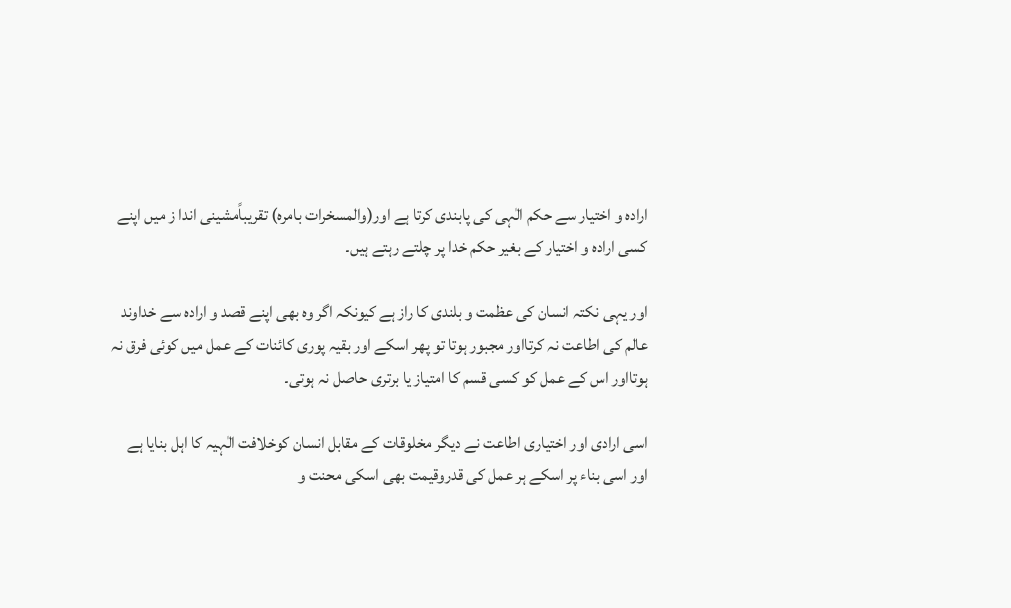ارادہ و اختیار سے حکم الٰہی کی پابندی کرتا ہے اور(والمسخرات بامرہ) تقریباًمشینی اندا ز میں اپنے کسی ارادہ و اختیار کے بغیر حکم خدا پر چلتے رہتے ہیں۔

اور یہی نکتہ انسان کی عظمت و بلندی کا راز ہے کیونکہ اگر وہ بھی اپنے قصد و ارادہ سے خداوند عالم کی اطاعت نہ کرتااور مجبور ہوتا تو پھر اسکے اور بقیہ پوری کائنات کے عمل میں کوئی فرق نہ ہوتااور اس کے عمل کو کسی قسم کا امتیاز یا برتری حاصل نہ ہوتی۔

اسی ارادی اور اختیاری اطاعت نے دیگر مخلوقات کے مقابل انسان کوخلافت الٰہیہ کا اہل بنایا ہے اور اسی بناء پر اسکے ہر عمل کی قدروقیمت بھی اسکی محنت و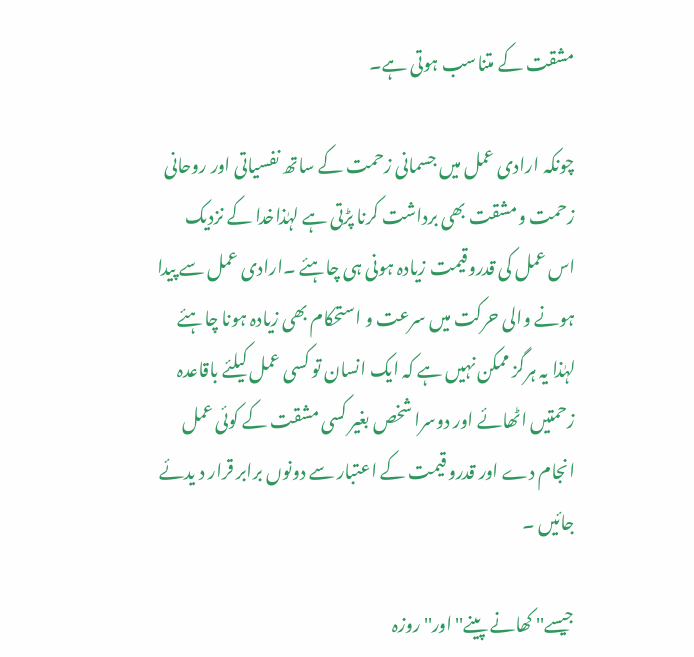مشقت کے متناسب ہوتی ہے۔

چونکہ ارادی عمل میں جسمانی زحمت کے ساتھ نفسیاتی اور روحانی زحمت ومشقت بھی برداشت کرنا پڑتی ہے لہٰذاخدا کے نزدیک اس عمل کی قدروقیمت زیادہ ہونی ہی چاہئے ۔ارادی عمل سے پیدا ہونے والی حرکت میں سرعت و استحکام بھی زیادہ ہونا چاہئے لہٰذا یہ ہرگز ممکن نہیں ہے کہ ایک انسان تو کسی عمل کیلئے باقاعدہ زحمتیں اٹھائے اور دوسرا شخص بغیر کسی مشقت کے کوئی عمل انجام دے اور قدرو قیمت کے اعتبار سے دونوں برابر قرار د یدئے جائیں ۔

جیسے'' کھانے پینے'' اور'' روزہ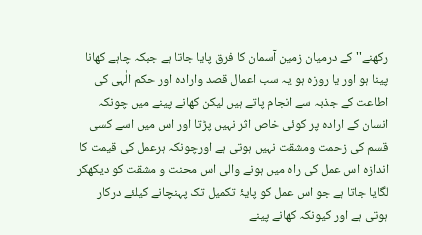رکھنے'' کے درمیان زمین آسمان کا فرق پایا جاتا ہے جبکہ چاہے کھانا پینا ہو اور یا روزہ ہو یہ سب اعمال قصد وارادہ اور حکم الٰہی کی اطاعت کے جذبہ سے انجام پاتے ہیں لیکن کھانے پینے میں چونکہ انسان کے ارادہ پر کوئی خاص اثر نہیں پڑتا اور اس میں اسے کسی قسم کی زحمت ومشقت نہیں ہوتی ہے اورچونکہ ہرعمل کی قیمت کا اندازہ اس عمل کی راہ میں ہونے والی اس محنت و مشقت کو دیکھکر لگایا جاتا ہے جو اس عمل کو پایۂ تکمیل تک پہنچانے کیلئے درکار ہوتی ہے اور کیونکہ کھانے پینے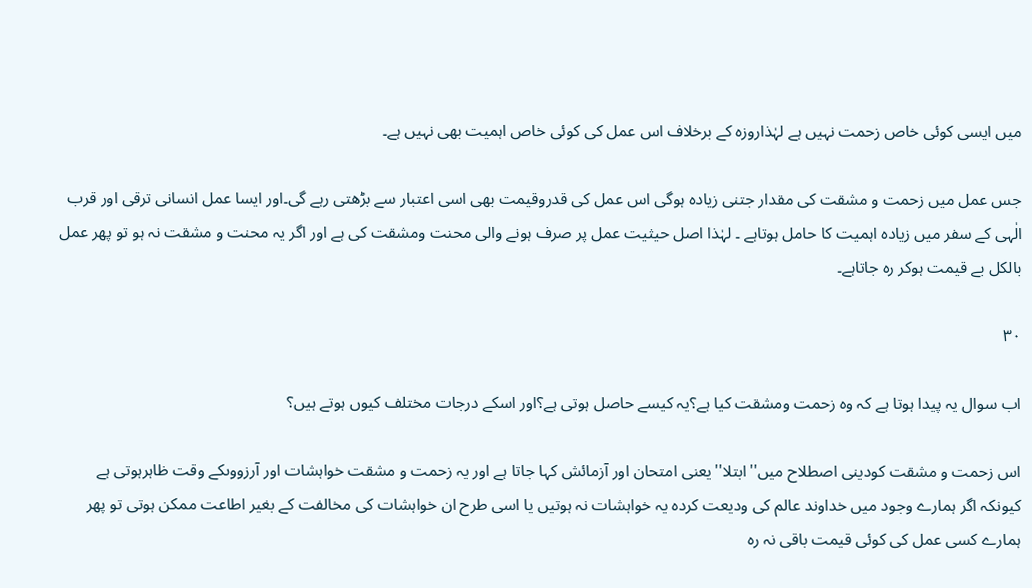میں ایسی کوئی خاص زحمت نہیں ہے لہٰذاروزہ کے برخلاف اس عمل کی کوئی خاص اہمیت بھی نہیں ہے۔

جس عمل میں زحمت و مشقت کی مقدار جتنی زیادہ ہوگی اس عمل کی قدروقیمت بھی اسی اعتبار سے بڑھتی رہے گی۔اور ایسا عمل انسانی ترقی اور قرب الٰہی کے سفر میں زیادہ اہمیت کا حامل ہوتاہے ۔ لہٰذا اصل حیثیت عمل پر صرف ہونے والی محنت ومشقت کی ہے اور اگر یہ محنت و مشقت نہ ہو تو پھر عمل بالکل بے قیمت ہوکر رہ جاتاہے۔

۳۰

اب سوال یہ پیدا ہوتا ہے کہ وہ زحمت ومشقت کیا ہے؟یہ کیسے حاصل ہوتی ہے؟اور اسکے درجات مختلف کیوں ہوتے ہیں؟

اس زحمت و مشقت کودینی اصطلاح میں''ابتلا''یعنی امتحان اور آزمائش کہا جاتا ہے اور یہ زحمت و مشقت خواہشات اور آرزووںکے وقت ظاہرہوتی ہے کیونکہ اگر ہمارے وجود میں خداوند عالم کی ودیعت کردہ یہ خواہشات نہ ہوتیں یا اسی طرح ان خواہشات کی مخالفت کے بغیر اطاعت ممکن ہوتی تو پھر ہمارے کسی عمل کی کوئی قیمت باقی نہ رہ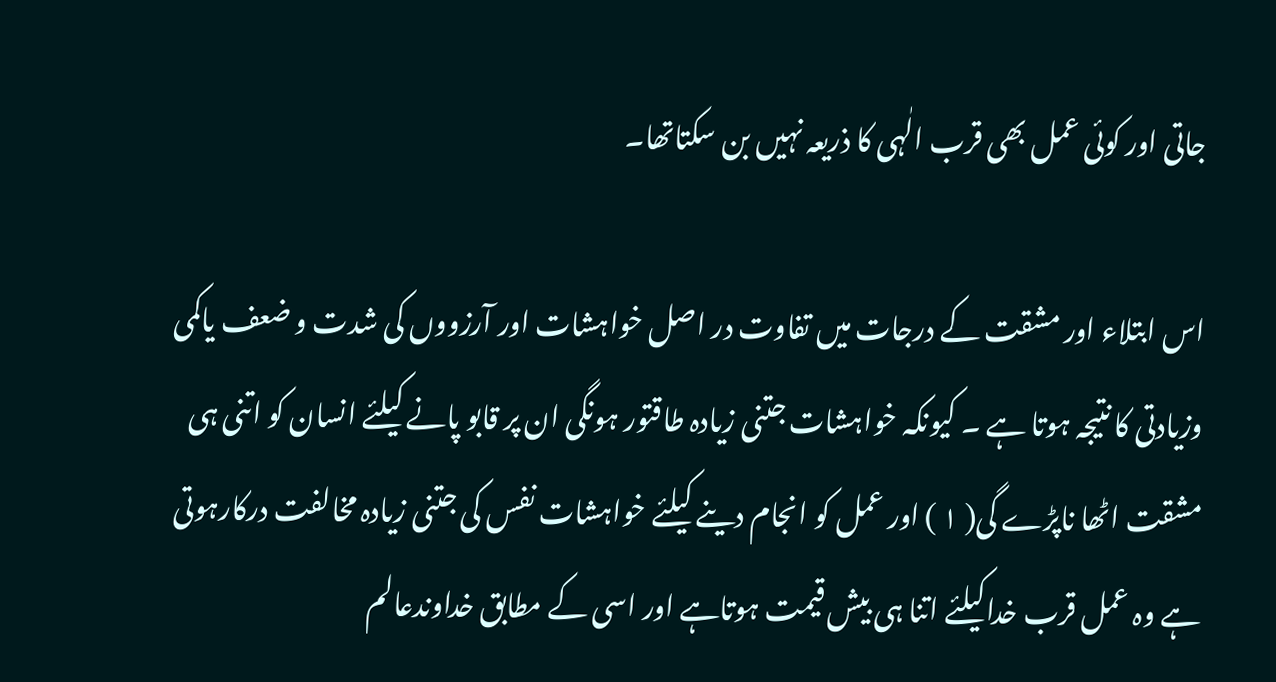جاتی اور کوئی عمل بھی قرب الٰہی کا ذریعہ نہیں بن سکتاتھا۔

اس ابتلاء اور مشقت کے درجات میں تفاوت در اصل خواہشات اور آرزووں کی شدت و ضعف یاکمی وزیادتی کا نتیجہ ہوتا ہے ۔ کیونکہ خواہشات جتنی زیادہ طاقتور ہونگی ان پر قابو پانے کیلئے انسان کو اتنی ہی مشقت اٹھا ناپڑے گی( ۱ ) اور عمل کو انجام دینے کیلئے خواہشات نفس کی جتنی زیادہ مخالفت درکارہوتی ہے وہ عمل قرب خداکیلئے اتنا ہی بیش قیمت ہوتاہے اور اسی کے مطابق خداوندعالم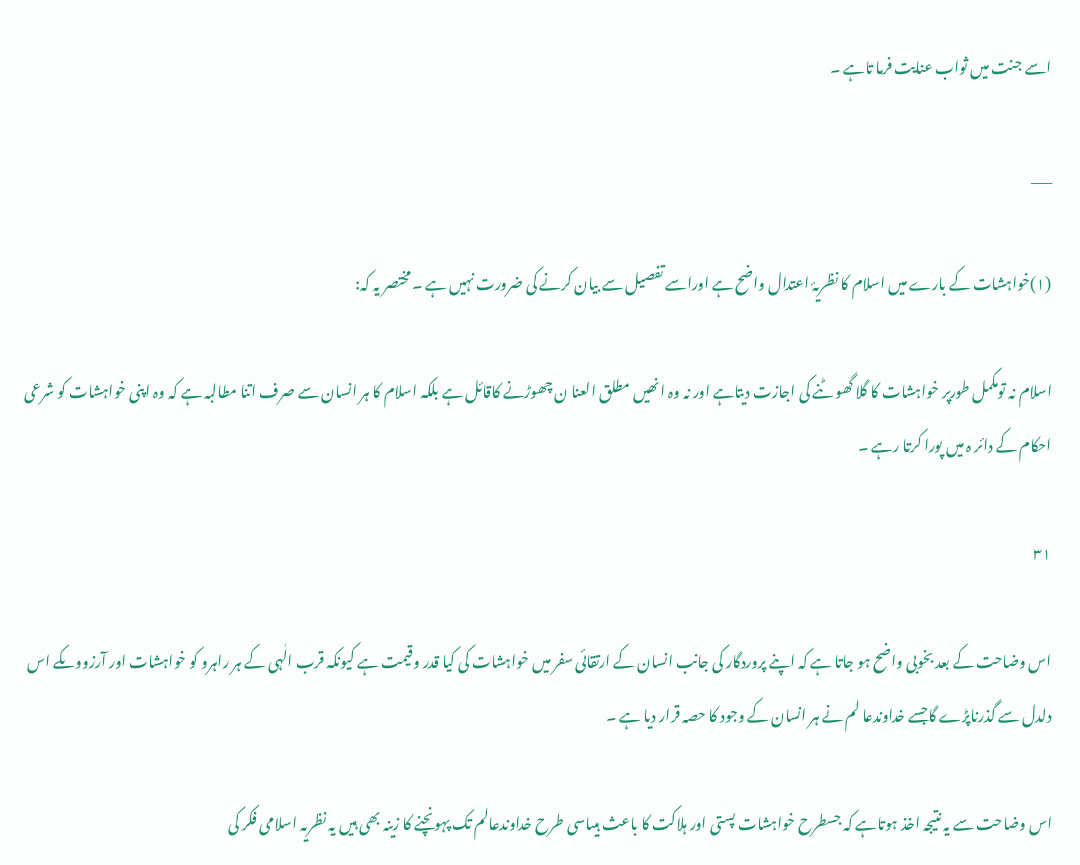اسے جنت میں ثواب عنایت فرما تاہے ۔

___

(۱)خواہشات کے بارے میں اسلام کا نظریۂ اعتدال واضح ہے اوراسے تفصیل سے بیان کرنے کی ضرورت نہیں ہے ۔مختصر یہ کہ:

اسلام نہ تومکمل طورپر خواہشات کا گلا گھو ٹنے کی اجازت دیتاہے اور نہ وہ انھیں مطلق العنا ن چھوڑنے کاقائل ہے بلکہ اسلام کا ہر انسان سے صرف اتنا مطالبہ ہے کہ وہ اپنی خواہشات کو شرعی احکام کے دائر ہ میں پورا کرتا رہے ۔

۳۱

اس وضاحت کے بعد بخوبی واضح ہو جاتا ہے کہ اپنے پروردگار کی جانب انسان کے ارتقائی سفر میں خواہشات کی کیا قدر وقیمت ہے کیونکہ قرب الٰہی کے ہر راہرو کو خواہشات اور آرزووںکے اس دلدل سے گذرناپڑے گاجسے خداوندعا لم نے ہر انسان کے وجود کا حصہ قرار دیا ہے ۔

اس وضاحت سے یہ نتیجہ اخذ ہوتاہے کہ جسطرح خواہشات پستی اور ہلاکت کا باعث ہیںاسی طرح خداوندعالم تک پہونچنے کا زینہ بھی ہیں یہ نظریہ اسلامی فکر کی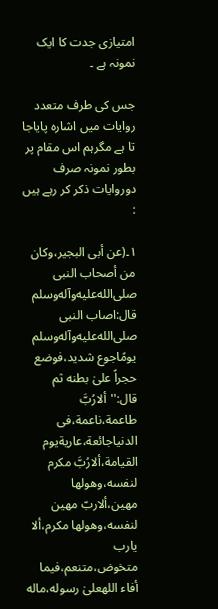امتیازی جدت کا ایک نمونہ ہے ۔

جس کی طرف متعدد روایات میں اشارہ پایاجا تا ہے مگرہم اس مقام پر بطور نمونہ صرف دوروایات ذکر کر رہے ہیں :

۱۔(عن أبی البجیر،وکان من أصحاب النبی صلى‌الله‌عليه‌وآله‌وسلم قال:اصاب النبی صلى‌الله‌عليه‌وآله‌وسلم یومًاجوع شدید،فوضع حجراً علیٰ بطنه ثم قال:''ألارُبَّ طاعمة،ناعمة،فی الدنیاجائعة،عاریةیوم القیامة،ألارُبَّ مکرم لنفسه،وهولها مهین،ألاربّ مهین لنفسه،وهولها مکرم،ألا یارب متخوض،متنعم،فیما أفاء اللهعلیٰ رسوله،ماله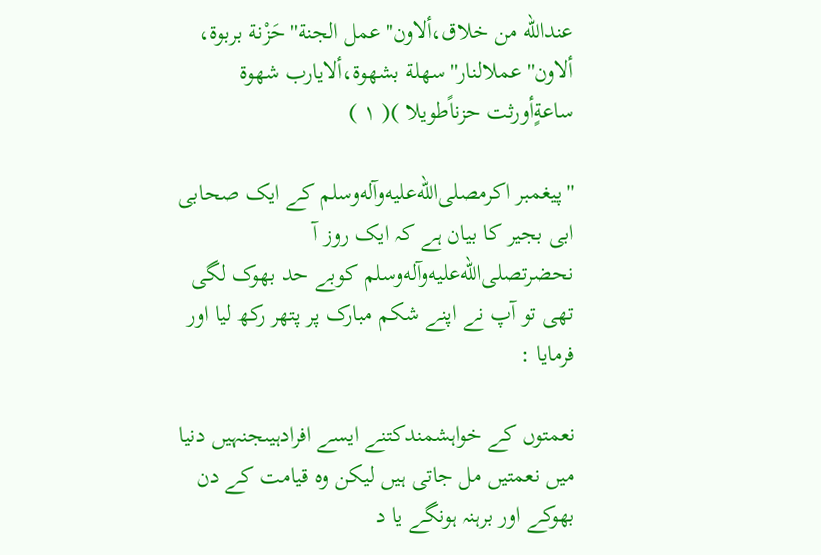عندالله من خلاق،ألاون''عمل الجنة''حَزْنة بربوة، ألاون'' عملالنار''سهلة بشهوة،ألایارب شهوة ساعةٍأورثت حزناًطویلا )( ۱ )

''پیغمبر اکرمصلى‌الله‌عليه‌وآله‌وسلم کے ایک صحابی ابی بجیر کا بیان ہے کہ ایک روز آ نحضرتصلى‌الله‌عليه‌وآله‌وسلم کوبے حد بھوک لگی تھی تو آپ نے اپنے شکم مبارک پر پتھر رکھ لیا اور فرمایا :

نعمتوں کے خواہشمندکتنے ایسے افرادہیںجنہیں دنیا میں نعمتیں مل جاتی ہیں لیکن وہ قیامت کے دن بھوکے اور برہنہ ہونگے یا د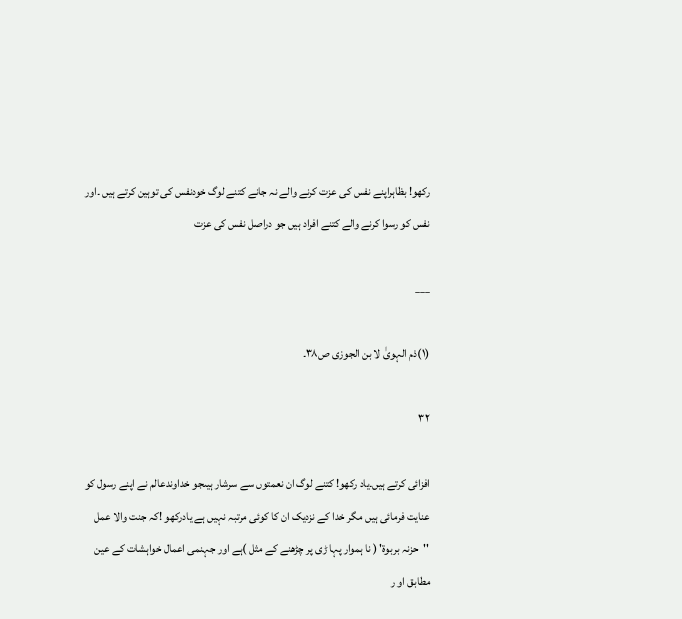رکھو! بظاہراپنے نفس کی عزت کرنے والے نہ جانے کتنے لوگ خودنفس کی توہین کرتے ہیں ۔اور نفس کو رسوا کرنے والے کتنے افراد ہیں جو دراصل نفس کی عزت

___

(۱)ذم الہویٰ لا بن الجوزی ص۳۸۔

۳۲

افزائی کرتے ہیں۔یاد رکھو! کتنے لوگ ان نعمتوں سے سرشار ہیںجو خداوندعالم نے اپنے رسول کو عنایت فرمائی ہیں مگر خدا کے نزدیک ان کا کوئی مرتبہ نہیں ہے یادرکھو !کہ جنت والا عمل ''حزنہ بربوة' ( نا ہموار پہا ڑی پر چڑھنے کے مثل )ہے اور جہنمی اعمال خواہشات کے عین مطابق او ر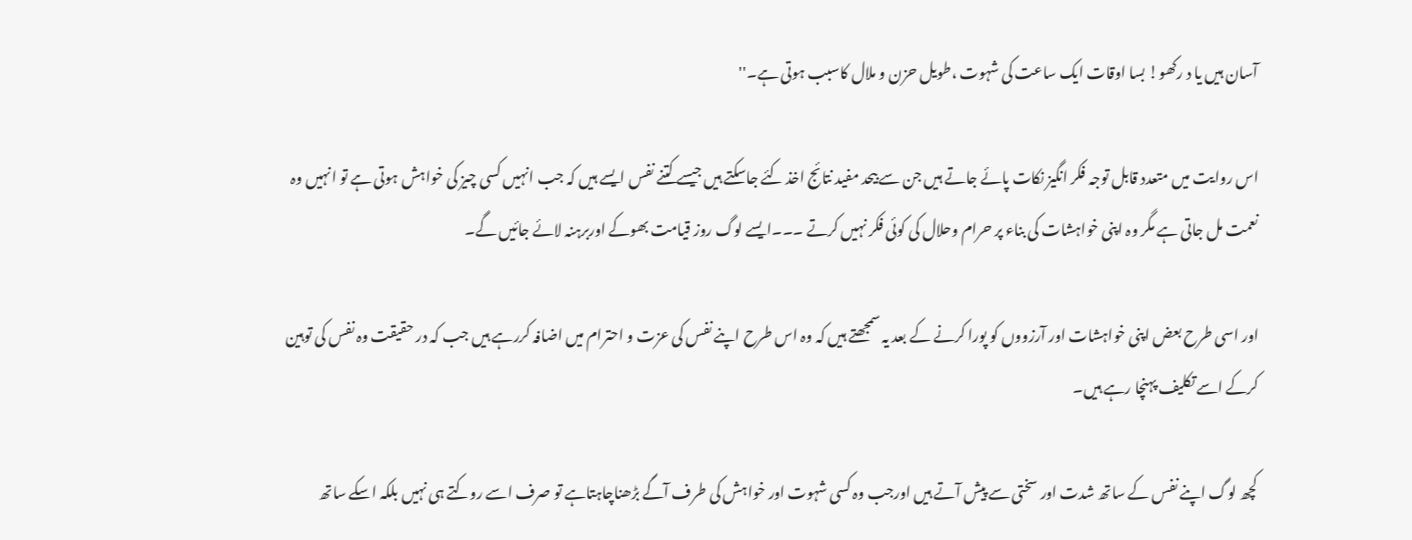آسان ہیں یا د رکھو! بسا اوقات ایک ساعت کی شہوت ،طویل حزن و ملال کاسبب ہوتی ہے۔''

اس روایت میں متعدد قابل توجہ فکر انگیز نکات پائے جاتے ہیں جن سے بیحد مفید نتائج اخذ کئے جاسکتے ہیں جیسے کتنے نفس ایسے ہیں کہ جب انہیں کسی چیز کی خواہش ہوتی ہے تو انہیں وہ نعمت مل جاتی ہے مگر وہ اپنی خواہشات کی بناء پر حرام وحلال کی کوئی فکر نہیں کرتے ۔۔۔ایسے لوگ روز قیامت بھوکے اوربرہنہ لائے جائیں گے۔

اور اسی طرح بعض اپنی خواہشات اور آرزووں کو پورا کرنے کے بعد یہ سمجھتے ہیں کہ وہ اس طرح اپنے نفس کی عزت و احترام میں اضافہ کررہے ہیں جب کہ در حقیقت وہ نفس کی توہین کرکے اسے تکلیف پہنچا رہے ہیں۔

کچھ لوگ اپنے نفس کے ساتھ شدت اور سختی سے پیش آتے ہیں اورجب وہ کسی شہوت اور خواہش کی طرف آگے بڑھناچاہتاہے تو صرف اسے روکتے ہی نہیں بلکہ اسکے ساتھ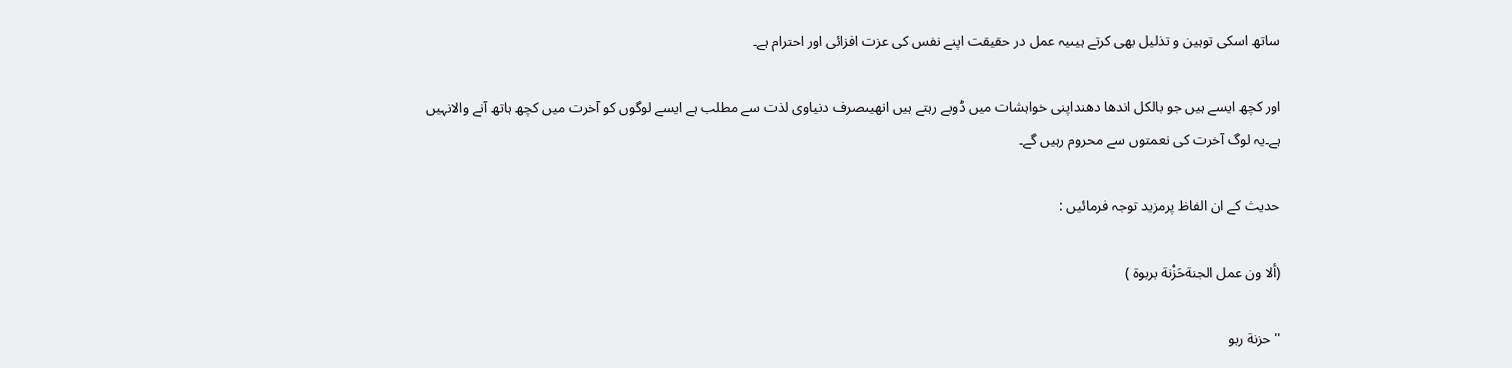ساتھ اسکی توہین و تذلیل بھی کرتے ہیںیہ عمل در حقیقت اپنے نفس کی عزت افزائی اور احترام ہے۔

اور کچھ ایسے ہیں جو بالکل اندھا دھنداپنی خواہشات میں ڈوبے رہتے ہیں انھیںصرف دنیاوی لذت سے مطلب ہے ایسے لوگوں کو آخرت میں کچھ ہاتھ آنے والانہیں ہے۔یہ لوگ آخرت کی نعمتوں سے محروم رہیں گے۔

حدیث کے ان الفاظ پرمزید توجہ فرمائیں :

(ألا ون عمل الجنةحَزْنة بربوة )

''حزنة ربو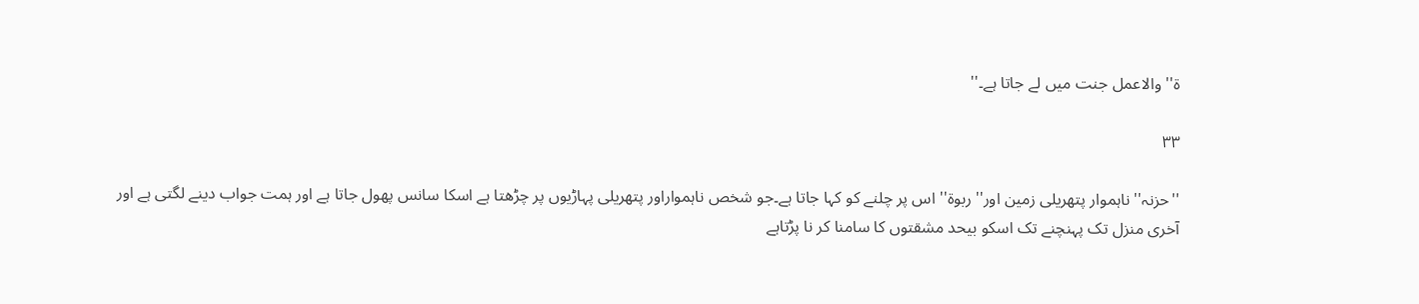ة'' والاعمل جنت میں لے جاتا ہے۔''

۳۳

''حزنہ'' ناہموار پتھریلی زمین اور'' ربوة'' اس پر چلنے کو کہا جاتا ہے۔جو شخص ناہمواراور پتھریلی پہاڑیوں پر چڑھتا ہے اسکا سانس پھول جاتا ہے اور ہمت جواب دینے لگتی ہے اور آخری منزل تک پہنچنے تک اسکو بیحد مشقتوں کا سامنا کر نا پڑتاہے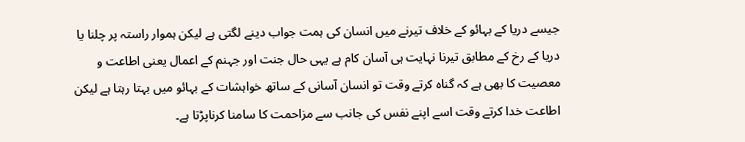جیسے دریا کے بہائو کے خلاف تیرنے میں انسان کی ہمت جواب دینے لگتی ہے لیکن ہموار راستہ پر چلنا یا دریا کے رخ کے مطابق تیرنا نہایت ہی آسان کام ہے یہی حال جنت اور جہنم کے اعمال یعنی اطاعت و معصیت کا بھی ہے کہ گناہ کرتے وقت تو انسان آسانی کے ساتھ خواہشات کے بہائو میں بہتا رہتا ہے لیکن اطاعت خدا کرتے وقت اسے اپنے نفس کی جانب سے مزاحمت کا سامنا کرناپڑتا ہے۔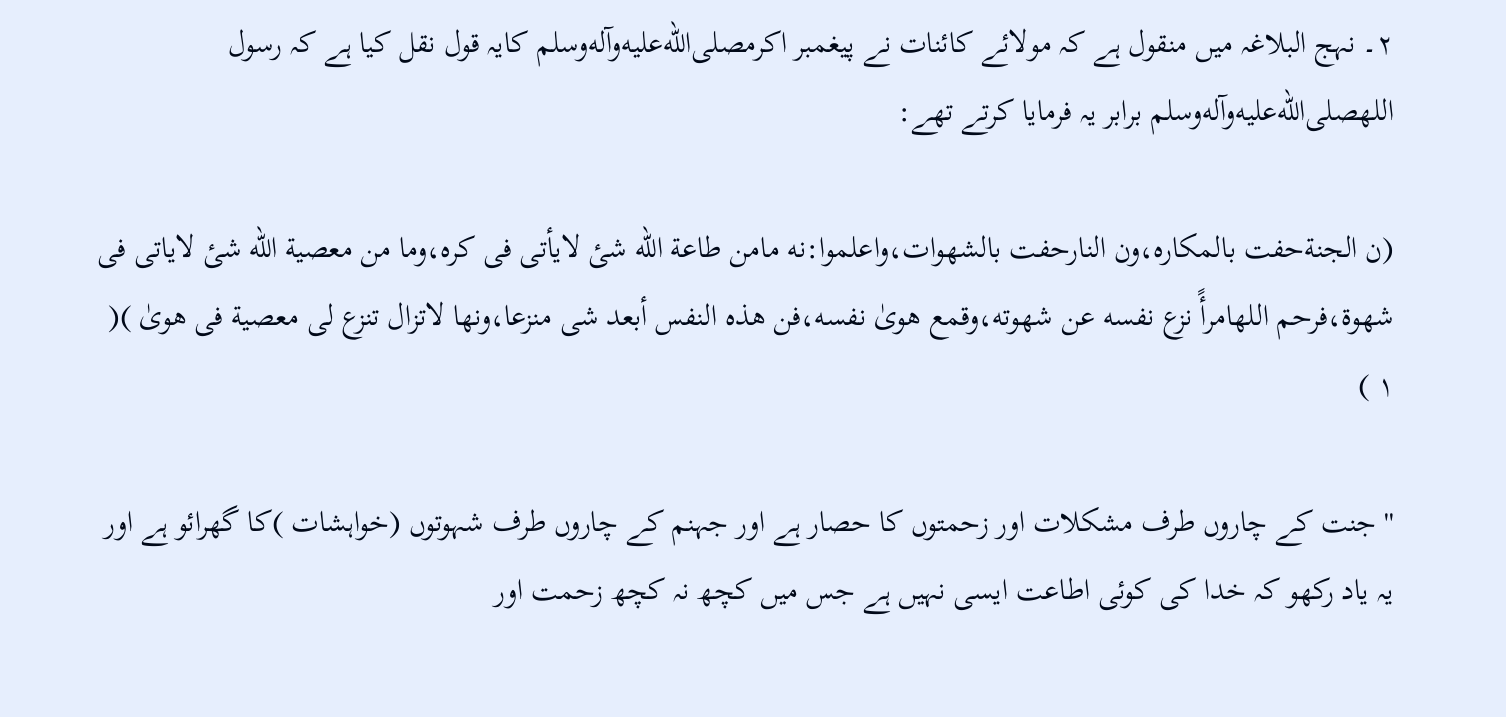۲۔ نہج البلاغہ میں منقول ہے کہ مولائے کائنات نے پیغمبر اکرمصلى‌الله‌عليه‌وآله‌وسلم کایہ قول نقل کیا ہے کہ رسول اللهصلى‌الله‌عليه‌وآله‌وسلم برابر یہ فرمایا کرتے تھے:

(ن الجنةحفت بالمکاره،ون النارحفت بالشهوات،واعلموا:نه مامن طاعة الله شیٔ لایأتی فی کره،وما من معصیة الله شیٔ لایاتی فی شهوة،فرحم اللهامرأً نزع نفسه عن شهوته،وقمع هویٰ نفسه،فن هذه النفس أبعد شی منزعا،ونها لاتزال تنزع لی معصیة فی هویٰ )( ۱ )

'' جنت کے چاروں طرف مشکلات اور زحمتوں کا حصار ہے اور جہنم کے چاروں طرف شہوتوں (خواہشات )کا گھرائو ہے اور یہ یاد رکھو کہ خدا کی کوئی اطاعت ایسی نہیں ہے جس میں کچھ نہ کچھ زحمت اور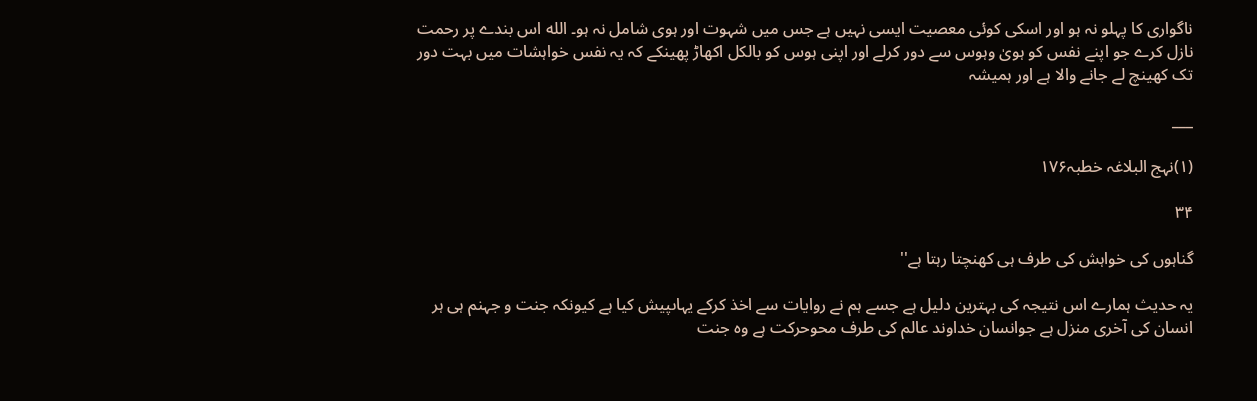ناگواری کا پہلو نہ ہو اور اسکی کوئی معصیت ایسی نہیں ہے جس میں شہوت اور ہوی شامل نہ ہو۔ الله اس بندے پر رحمت نازل کرے جو اپنے نفس کو ہویٰ وہوس سے دور کرلے اور اپنی ہوس کو بالکل اکھاڑ پھینکے کہ یہ نفس خواہشات میں بہت دور تک کھینچ لے جانے والا ہے اور ہمیشہ

___

(۱)نہج البلاغہ خطبہ۱۷۶

۳۴

گناہوں کی خواہش کی طرف ہی کھنچتا رہتا ہے''

یہ حدیث ہمارے اس نتیجہ کی بہترین دلیل ہے جسے ہم نے روایات سے اخذ کرکے یہاںپیش کیا ہے کیونکہ جنت و جہنم ہی ہر انسان کی آخری منزل ہے جوانسان خداوند عالم کی طرف محوحرکت ہے وہ جنت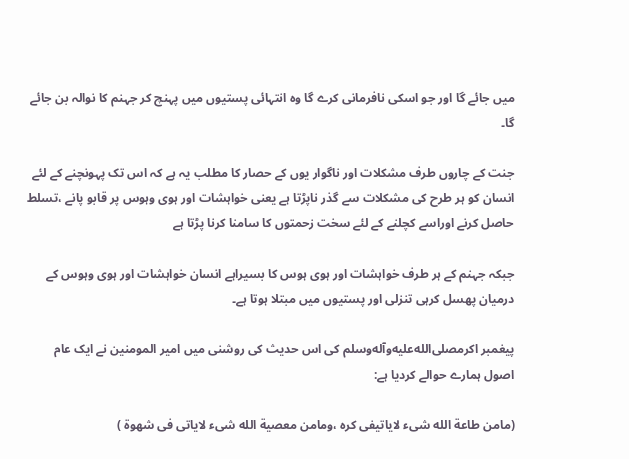میں جائے گا اور جو اسکی نافرمانی کرے گا وہ انتہائی پستیوں میں پہنچ کر جہنم کا نوالہ بن جائے گا۔

جنت کے چاروں طرف مشکلات اور ناگوار یوں کے حصار کا مطلب یہ ہے کہ اس تک پہونچنے کے لئے انسان کو ہر طرح کی مشکلات سے گذر ناپڑتا ہے یعنی خواہشات اور ہوی وہوس پر قابو پانے ،تسلط حاصل کرنے اوراسے کچلنے کے لئے سخت زحمتوں کا سامنا کرنا پڑتا ہے

جبکہ جہنم کے ہر طرف خواہشات اور ہوی ہوس کا بسیراہے انسان خواہشات اور ہوی وہوس کے درمیان پھسل کرہی تنزلی اور پستیوں میں مبتلا ہوتا ہے۔

پیغمبر اکرمصلى‌الله‌عليه‌وآله‌وسلم کی اس حدیث کی روشنی میں امیر المومنین نے ایک عام اصول ہمارے حوالے کردیا ہے:

(مامن طاعة الله شیء لایاتیفی کره ،ومامن معصیة الله شیء لایاتی فی شهوة )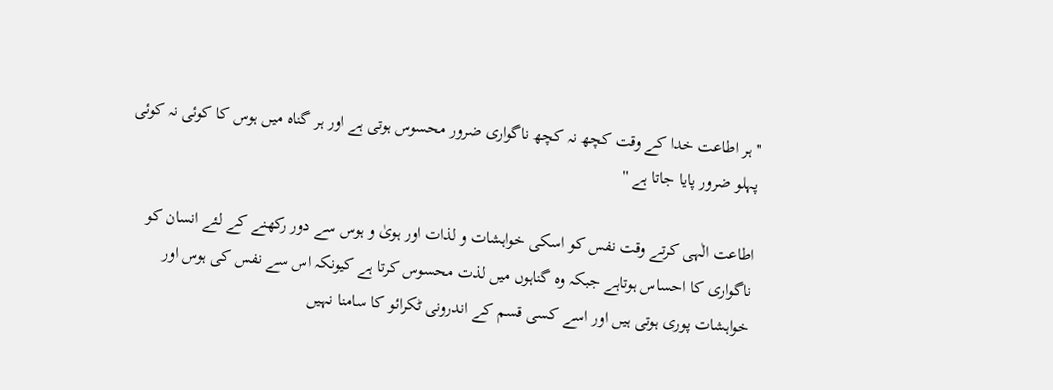'' ہر اطاعت خدا کے وقت کچھ نہ کچھ ناگواری ضرور محسوس ہوتی ہے اور ہر گناہ میں ہوس کا کوئی نہ کوئی پہلو ضرور پایا جاتا ہے ''

اطاعت الٰہی کرتے وقت نفس کو اسکی خواہشات و لذات اور ہویٰ و ہوس سے دور رکھنے کے لئے انسان کو ناگواری کا احساس ہوتاہے جبکہ وہ گناہوں میں لذت محسوس کرتا ہے کیونکہ اس سے نفس کی ہوس اور خواہشات پوری ہوتی ہیں اور اسے کسی قسم کے اندرونی ٹکرائو کا سامنا نہیں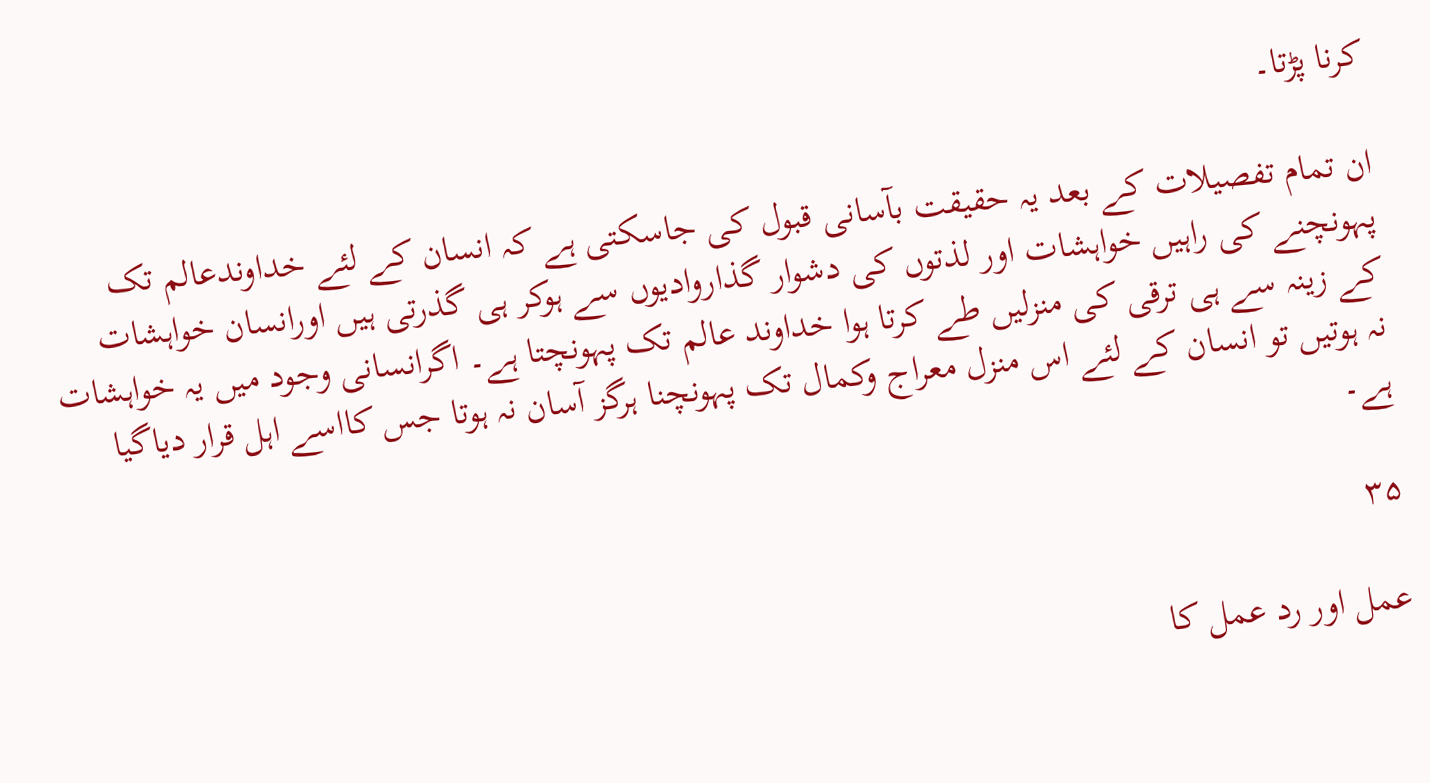کرنا پڑتا۔

ان تمام تفصیلات کے بعد یہ حقیقت بآسانی قبول کی جاسکتی ہے کہ انسان کے لئے خداوندعالم تک پہونچنے کی راہیں خواہشات اور لذتوں کی دشوار گذاروادیوں سے ہوکر ہی گذرتی ہیں اورانسان خواہشات کے زینہ سے ہی ترقی کی منزلیں طے کرتا ہوا خداوند عالم تک پہونچتا ہے۔ اگرانسانی وجود میں یہ خواہشات نہ ہوتیں تو انسان کے لئے اس منزل معراج وکمال تک پہونچنا ہرگز آسان نہ ہوتا جس کااسے اہل قرار دیاگیا ہے۔

۳۵

عمل اور رد عمل کا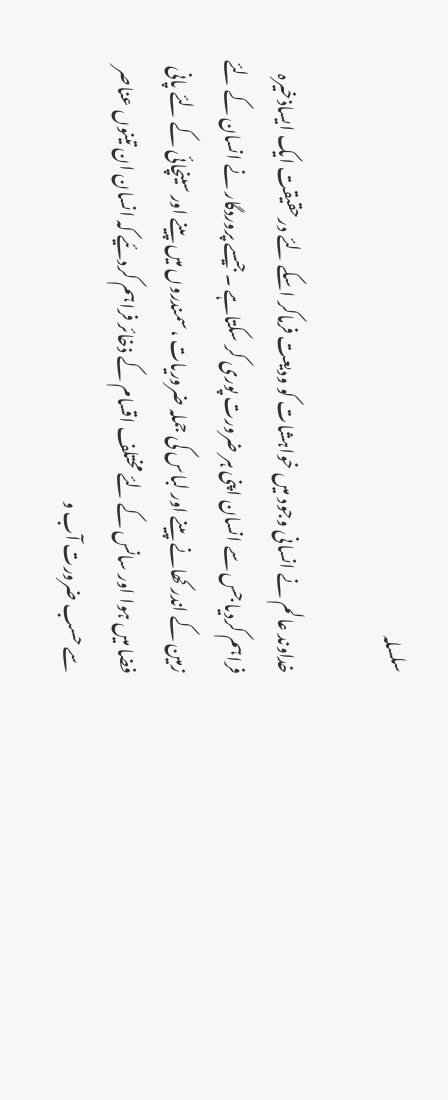سلسلہ

خداوند عالم نے انسانی وجود میں خواہشات کو ودیعت فرماکر اسکے لئے درحقیقت ایک ایساذخیرہ فراہم کردیا جس سے انسان اپنی ہر ضرورت پوری کر سکتاہے ۔جیسے پروردگار نے انسان کے لئے زمین کے اندر کھانے پینے اور لباس کی جملہ ضروریات ،سمندروں میں پینے اور سینچائی کے لئے پانی فضا میں ہوا اور سانس کے لئے مختلف اقسام کے ذخائر فراہم کردئیے کہ انسان ان تینوں عناصر سے حسب ضرورت آب و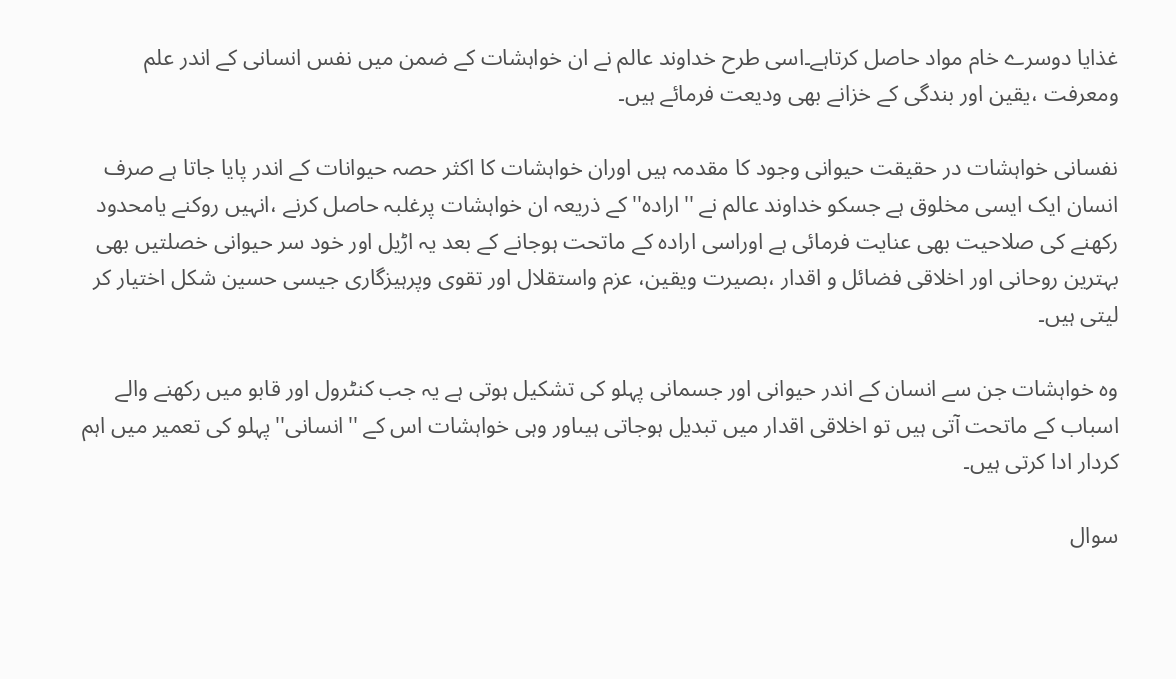غذایا دوسرے خام مواد حاصل کرتاہے۔اسی طرح خداوند عالم نے ان خواہشات کے ضمن میں نفس انسانی کے اندر علم ومعرفت ،یقین اور بندگی کے خزانے بھی ودیعت فرمائے ہیں۔

نفسانی خواہشات در حقیقت حیوانی وجود کا مقدمہ ہیں اوران خواہشات کا اکثر حصہ حیوانات کے اندر پایا جاتا ہے صرف انسان ایک ایسی مخلوق ہے جسکو خداوند عالم نے ''ارادہ''کے ذریعہ ان خواہشات پرغلبہ حاصل کرنے ،انہیں روکنے یامحدود رکھنے کی صلاحیت بھی عنایت فرمائی ہے اوراسی ارادہ کے ماتحت ہوجانے کے بعد یہ اڑیل اور خود سر حیوانی خصلتیں بھی بہترین روحانی اور اخلاقی فضائل و اقدار ،بصیرت ویقین، عزم واستقلال اور تقوی وپرہیزگاری جیسی حسین شکل اختیار کر لیتی ہیں۔

وہ خواہشات جن سے انسان کے اندر حیوانی اور جسمانی پہلو کی تشکیل ہوتی ہے یہ جب کنٹرول اور قابو میں رکھنے والے اسباب کے ماتحت آتی ہیں تو اخلاقی اقدار میں تبدیل ہوجاتی ہیںاور وہی خواہشات اس کے ''انسانی''پہلو کی تعمیر میں اہم کردار ادا کرتی ہیں۔

سوال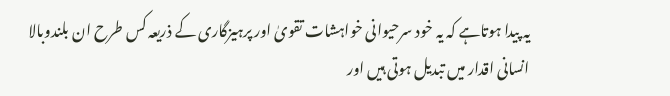یہ پیدا ہوتاہے کہ یہ خود سرحیوانی خواہشات تقویٰ اور پرہیزگاری کے ذریعہ کس طرح ان بلندوبالا انسانی اقدار میں تبدیل ہوتی ہیں اور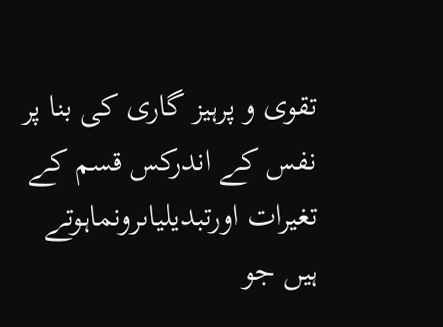تقوی و پرہیز گاری کی بنا پر نفس کے اندرکس قسم کے تغیرات اورتبدیلیاںرونماہوتے ہیں جو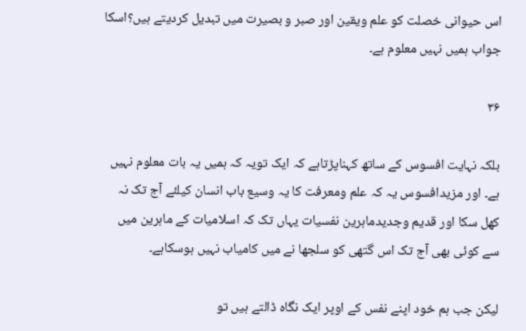اس حیوانی خصلت کو علم ویقین اور صبر و بصیرت میں تبدیل کردیتے ہیں؟اسکا جواب ہمیں نہیں معلوم ہے۔

۳۶

بلکہ نہایت افسوس کے ساتھ کہناپڑتاہے کہ ایک تویہ کہ ہمیں یہ بات معلوم نہیں ہے۔ اور مزیدافسوس یہ کہ علم ومعرفت کا یہ وسیع باب انسان کیلئے آج تک نہ کھل سکا اور قدیم وجدیدماہرین نفسیات یہاں تک کہ اسلامیات کے ماہرین میں سے کوئی بھی آج تک اس گتھی کو سلجھا نے میں کامیاب نہیں ہوسکاہے۔

لیکن جب ہم خود اپنے نفس کے اوپر ایک نگاہ ڈالتے ہیں تو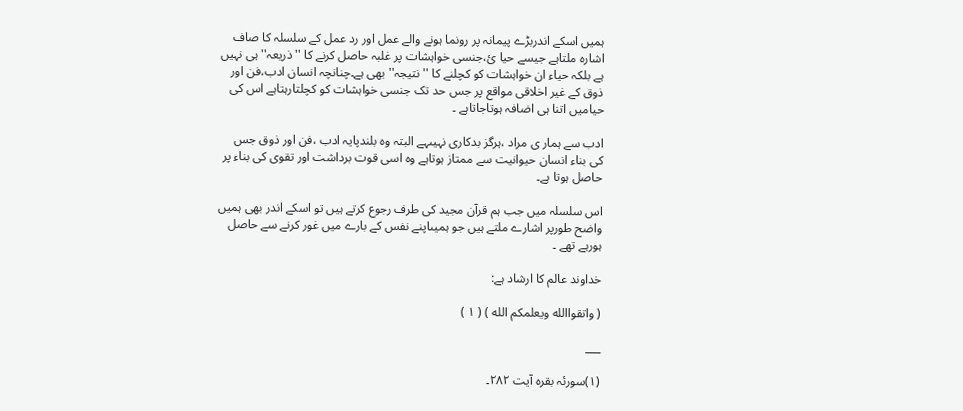ہمیں اسکے اندربڑے پیمانہ پر رونما ہونے والے عمل اور رد عمل کے سلسلہ کا صاف اشارہ ملتاہے جیسے حیا ئ،جنسی خواہشات پر غلبہ حاصل کرنے کا ''ذریعہ''ہی نہیں ہے بلکہ حیاء ان خواہشات کو کچلنے کا ''نتیجہ''بھی ہے۔چنانچہ انسان ادب،فن اور ذوق کے غیر اخلاقی مواقع پر جس حد تک جنسی خواہشات کو کچلتارہتاہے اس کی حیامیں اتنا ہی اضافہ ہوتاجاتاہے ۔

ادب سے ہمار ی مراد ،ہرگز بدکاری نہیںہے البتہ وہ بلندپایہ ادب ،فن اور ذوق جس کی بناء انسان حیوانیت سے ممتاز ہوتاہے وہ اسی قوت برداشت اور تقوی کی بناء پر حاصل ہوتا ہے۔

اس سلسلہ میں جب ہم قرآن مجید کی طرف رجوع کرتے ہیں تو اسکے اندر بھی ہمیں واضح طورپر اشارے ملتے ہیں جو ہمیںاپنے نفس کے بارے میں غور کرنے سے حاصل ہورہے تھے ۔

خداوند عالم کا ارشاد ہے:

( واتقواالله ویعلمکم الله ) ( ۱ )

___

(۱)سورئہ بقرہ آیت ۲۸۲۔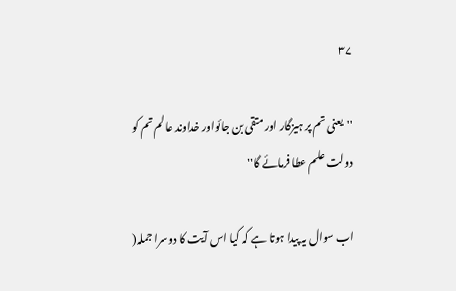۳۷

''یعنی تم پر ہیزگار اور متقی بن جائواور خداوند عالم تم کو دولت علم عطا فرمائے گا''

اب سوال یہ پیدا ہوتا ہے کہ کیا اس آیت کا دوسرا جملہ(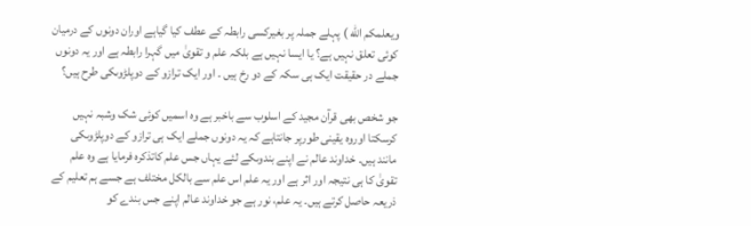ویعلمکم الله ) پہلے جملہ پر بغیرکسی رابطہ کے عطف کیا گیاہے اوران دونوں کے درمیان کوئی تعلق نہیں ہے؟ یا ایسا نہیں ہے بلکہ علم و تقویٰ میں گہرا رابطہ ہے اور یہ دونوں جملے در حقیقت ایک ہی سکہ کے دو رخ ہیں ۔ اور ایک ترازو کے دوپلڑوںکی طرح ہیں؟

جو شخص بھی قرآن مجید کے اسلوب سے باخبر ہے وہ اسمیں کوئی شک وشبہ نہیں کرسکتا اوروہ یقینی طورپر جانتاہے کہ یہ دونوں جملے ایک ہی ترازو کے دوپلڑوںکی مانند ہیں۔ خداوند عالم نے اپنے بندوںکے لئے یہاں جس علم کاتذکرہ فرمایا ہے وہ علم تقویٰ کا ہی نتیجہ اور اثر ہے اور یہ علم اس علم سے بالکل مختلف ہے جسے ہم تعلیم کے ذریعہ حاصل کرتے ہیں۔ یہ علم، نور ہے جو خداوند عالم اپنے جس بندے کو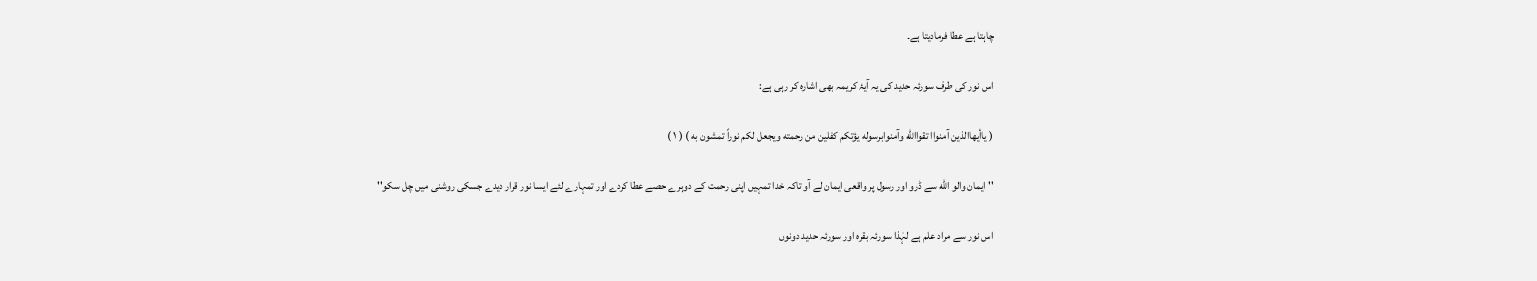چاہتا ہے عطا فرمادیتا ہے۔

اس نور کی طرف سورئہ حدید کی یہ آیۂ کریمہ بھی اشارہ کر رہی ہے:

( یاأیهاالذین آمنواا تقواالله وآمنوابرسوله یؤتکم کفلین من رحمته ویجعل لکم نوراً تمشون به ) ( ۱ )

''ایمان والو الله سے ڈرو اور رسول پر واقعی ایمان لے آو تاکہ خدا تمہیں اپنی رحمت کے دوہرے حصے عطا کردے اور تمہارے لئے ایسا نور قرار دیدے جسکی روشنی میں چل سکو''

اس نور سے مراد علم ہے لہٰذا سورئہ بقرہ اور سورئہ حدید دونوں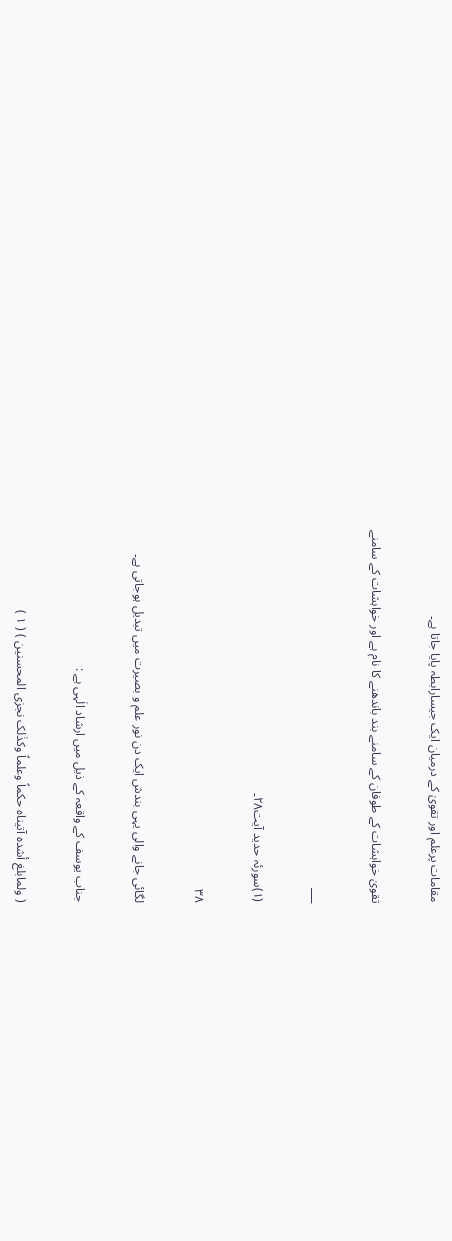مقامات پرعلم اور تقویٰ کے درمیان ایک جیسارابطہ پایا جاتا ہے۔

تقویٰ خواہشات کے طوفان کے سامنے بند باندھنے کا نام ہے اور خواہشات کے سامنے

___

(۱)سورئہ حدید آیت۲۸۔

۳۸

لگائی جانے والی یہی بندش ایک دن نور علم و بصیرت میں تبدیل ہوجاتی ہے۔

جناب یوسف کے واقعہ کے ذیل میں ارشاد الٰہی ہے :

( ولمابلغ أشده آتیناه حکماً وعلماً وکذٰلک نجزی المحسنین ) ( ۱ )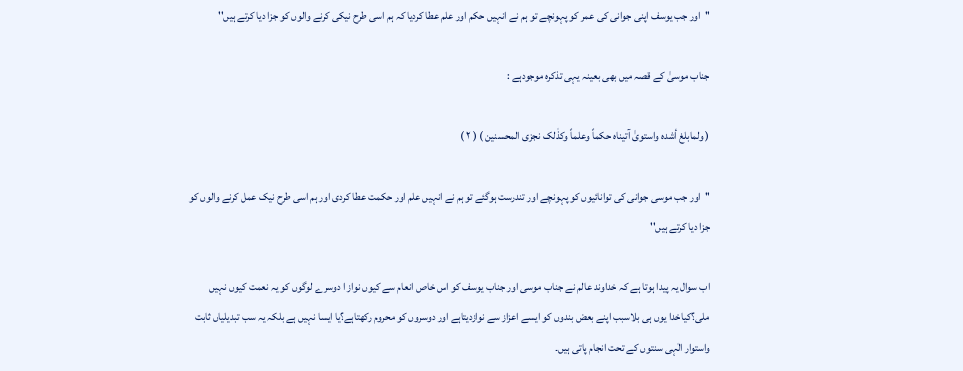''اور جب یوسف اپنی جوانی کی عمر کو پہونچے تو ہم نے انہیں حکم اور علم عطا کردیا کہ ہم اسی طرح نیکی کرنے والوں کو جزا دیا کرتے ہیں''

جناب موسیٰ کے قصہ میں بھی بعینہ یہی تذکرہ موجودہے :

( ولمابلغ أشده واستویٰ آتیناه حکماً وعلماً وکذٰلک نجزی المحسنین ) ( ۲ )

''اور جب موسی جوانی کی توانائیوں کو پہونچے اور تندرست ہوگئے تو ہم نے انہیں علم اور حکمت عطا کردی اور ہم اسی طرح نیک عمل کرنے والوں کو جزا دیا کرتے ہیں''

اب سوال یہ پیدا ہوتا ہے کہ خداوند عالم نے جناب موسی اور جناب یوسف کو اس خاص انعام سے کیوں نواز ا دوسرے لوگوں کو یہ نعمت کیوں نہیں ملی؟کیاخدا یوں ہی بلاسبب اپنے بعض بندوں کو ایسے اعزاز سے نوازدیتاہے اور دوسروں کو محروم رکھتاہے؟یا ایسا نہیں ہے بلکہ یہ سب تبدیلیاں ثابت واستوار الٰہی سنتوں کے تحت انجام پاتی ہیں۔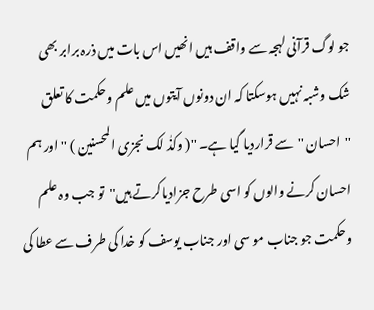جو لوگ قرآنی لہجہ سے واقف ہیں انھیں اس بات میں ذرہ برابر بھی شک وشبہ نہیں ہوسکتا کہ ان دونوں آیتوں میں علم وحکمت کا تعلق ''احسان ''سے قراردیا گیا ہے۔ ''( وکذٰ لک نجزی المحسنین ) ''اور ہم احسان کرنے والوں کو اسی طرح جزادیاکرتے ہیں''تو جب وہ علم وحکمت جو جناب مو سی اور جناب یوسف کو خدا کی طرف سے عطا کی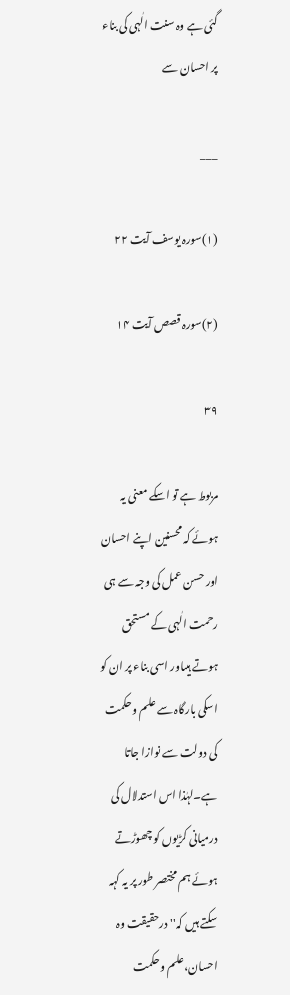گئی ہے وہ سنت الٰہی کی بناء پر احسان سے

___

(۱)سورہ یوسف آیت ۲۲

(۲)سورہ قصص آیت ۱۴

۳۹

مربوط ہے تو اسکے معنی یہ ہوئے کہ محسنین اپنے احسان اور حسن عمل کی وجہ سے ہی رحمت الٰہی کے مستحق ہوتے ہیںاور اسی بناء پر ان کو اسکی بارگاہ سے علم وحکمت کی دولت سے نوازا جاتا ہے۔لہٰذا اس استدلال کی درمیانی کڑیوں کو چھوڑتے ہوئے ہم مختصر طور پر یہ کہہ سکتے ہیں کہ'' درحقیقت وہ احسان،علم وحکمت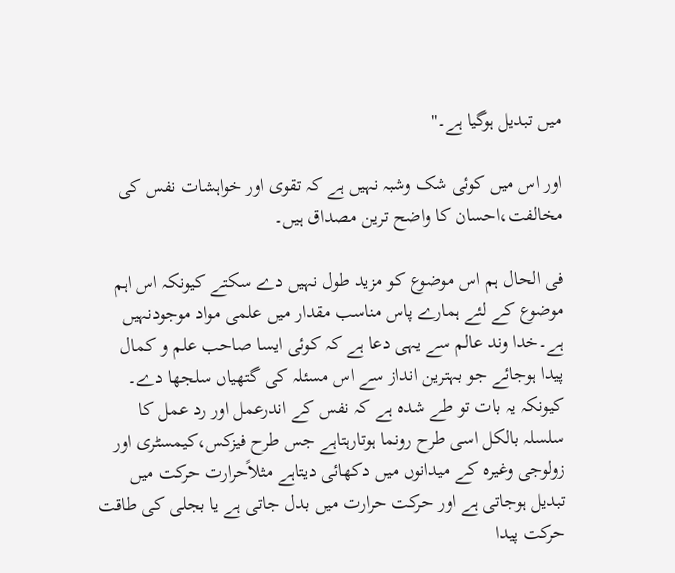میں تبدیل ہوگیا ہے۔''

اور اس میں کوئی شک وشبہ نہیں ہے کہ تقوی اور خواہشات نفس کی مخالفت،احسان کا واضح ترین مصداق ہیں۔

فی الحال ہم اس موضوع کو مزید طول نہیں دے سکتے کیونکہ اس اہم موضوع کے لئے ہمارے پاس مناسب مقدار میں علمی مواد موجودنہیں ہے۔خدا وند عالم سے یہی دعا ہے کہ کوئی ایسا صاحب علم و کمال پیدا ہوجائے جو بہترین انداز سے اس مسئلہ کی گتھیاں سلجھا دے۔ کیونکہ یہ بات تو طے شدہ ہے کہ نفس کے اندرعمل اور رد عمل کا سلسلہ بالکل اسی طرح رونما ہوتارہتاہے جس طرح فیزکس،کیمسٹری اور زولوجی وغیرہ کے میدانوں میں دکھائی دیتاہے مثلاًحرارت حرکت میں تبدیل ہوجاتی ہے اور حرکت حرارت میں بدل جاتی ہے یا بجلی کی طاقت حرکت پیدا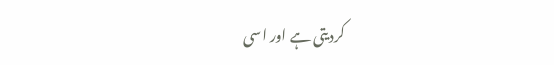کردیتی ہے اور اسی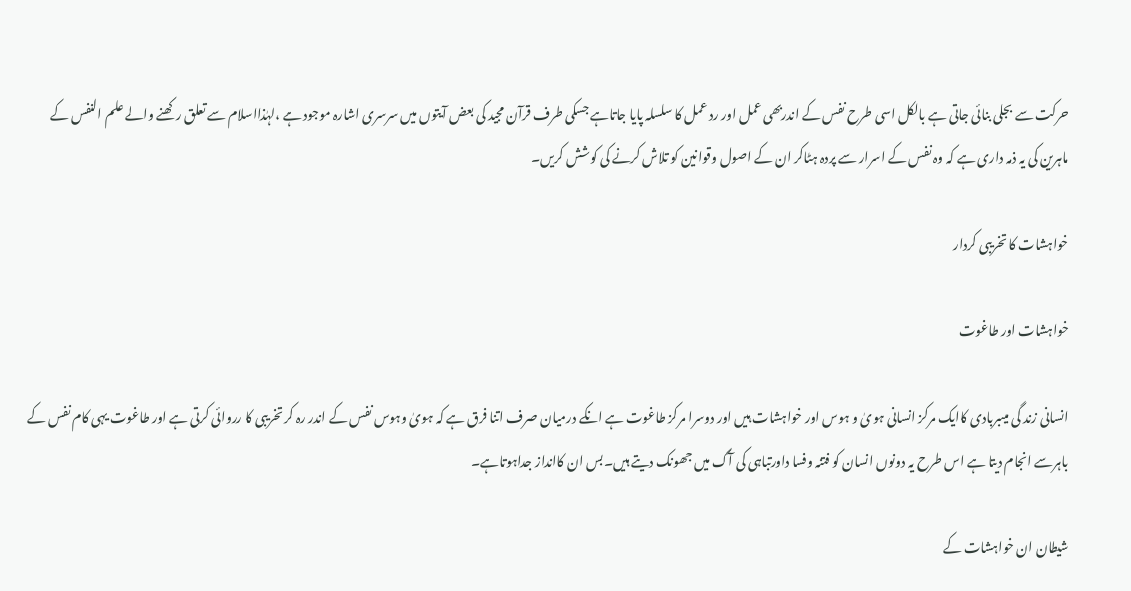حرکت سے بجلی بنائی جاتی ہے بالکل اسی طرح نفس کے اندربھی عمل اور رد عمل کا سلسلہ پایا جاتاہے جسکی طرف قرآن مجید کی بعض آیتوں میں سرسری اشارہ موجود ہے ،لہٰذااسلام سے تعلق رکھنے والے علم النفس کے ماہرین کی یہ ذمہ داری ہے کہ وہ نفس کے اسرار سے پردہ ہٹاکر ان کے اصول وقوانین کو تلاش کرنے کی کوشش کریں۔

خواہشات کا تخریبی کردار

خواہشات اور طاغوت

انسانی زند گی میںبربادی کاایک مرکز انسانی ہویٰ و ہوس اور خواہشات ہیں اور دوسرا مرکز طاغوت ہے انکے درمیان صرف اتنا فرق ہے کہ ہویٰ وہوس نفس کے اندر رہ کر تخریبی کا رروائی کرتی ہے اور طاغوت یہی کام نفس کے باہرسے انجام دیتا ہے اس طرح یہ دونوں انسان کو فتنہ وفسا داورتباہی کی آگ میں جھونک دیتے ہیں۔بس ان کاانداز جداہوتاہے۔

شیطان ان خواہشات کے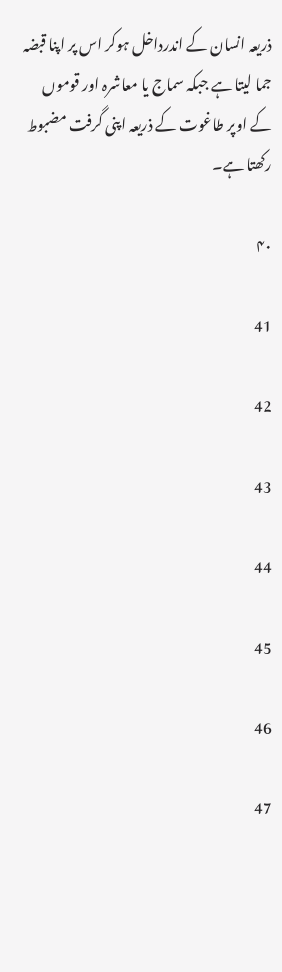ذریعہ انسان کے اندرداخل ہوکر اس پر اپنا قبضہ جما لیتا ہے جبکہ سماج یا معاشرہ اور قوموں کے اوپر طاغوت کے ذریعہ اپنی گرفت مضبوط رکھتا ہے۔

۴۰

41

42

43

44

45

46

47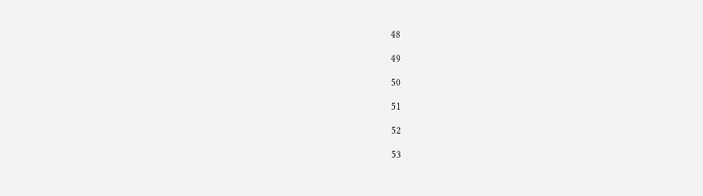48

49

50

51

52

53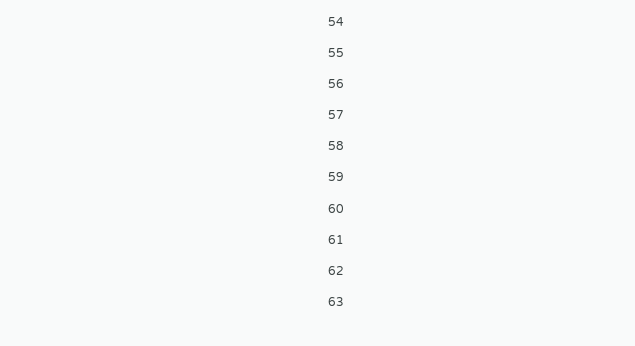54

55

56

57

58

59

60

61

62

63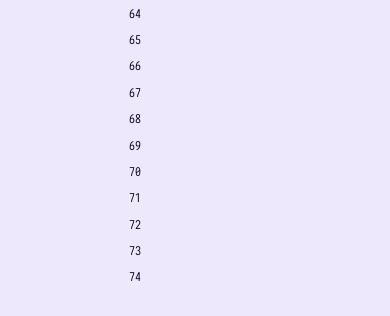64

65

66

67

68

69

70

71

72

73

74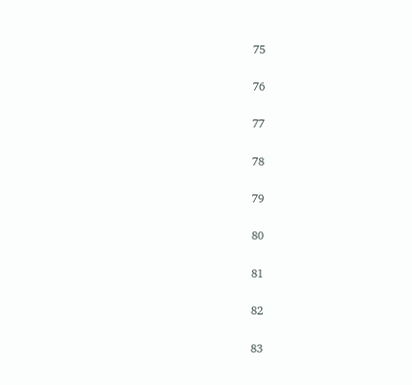75

76

77

78

79

80

81

82

83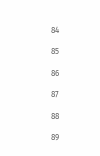84

85

86

87

88

89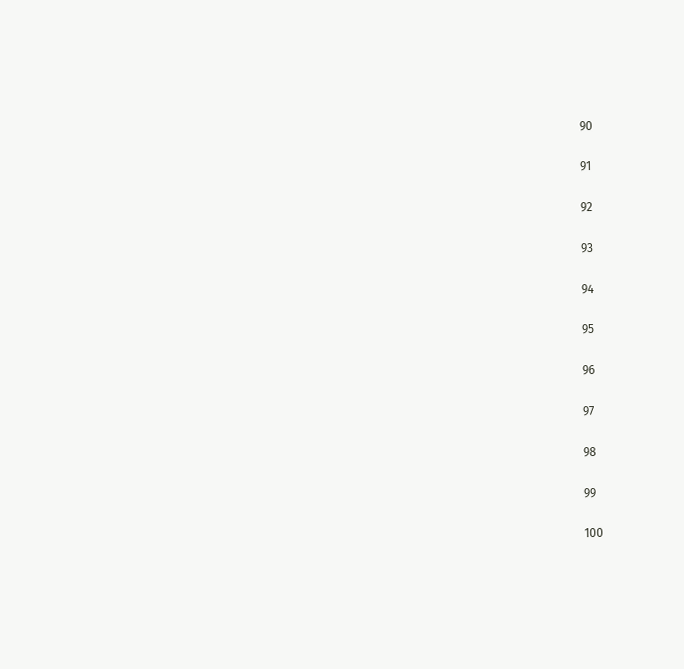90

91

92

93

94

95

96

97

98

99

100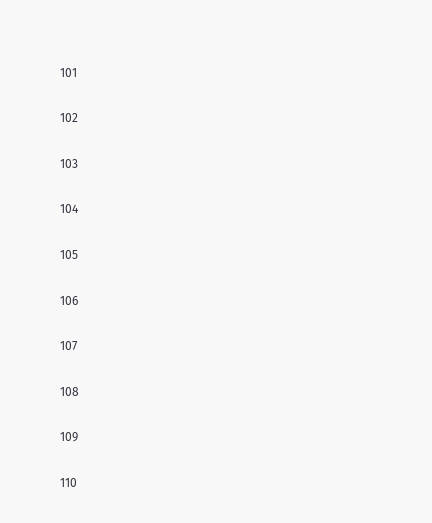101

102

103

104

105

106

107

108

109

110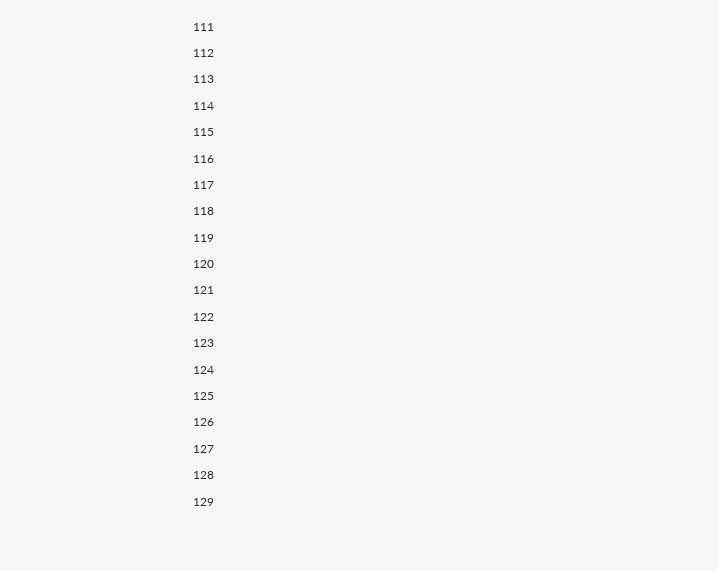111

112

113

114

115

116

117

118

119

120

121

122

123

124

125

126

127

128

129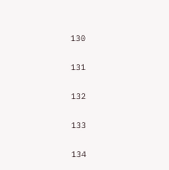130

131

132

133

134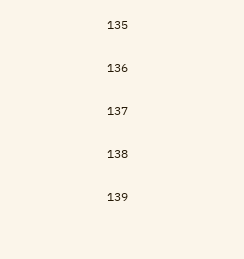135

136

137

138

139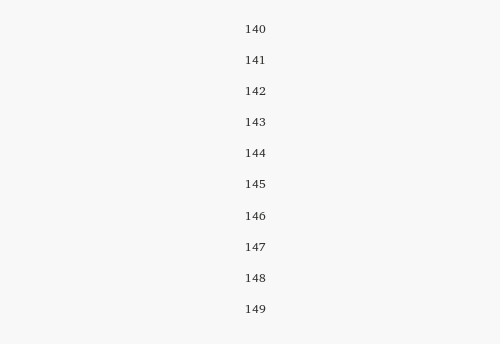140

141

142

143

144

145

146

147

148

149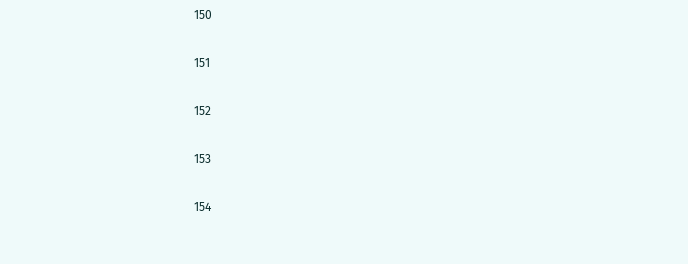150

151

152

153

154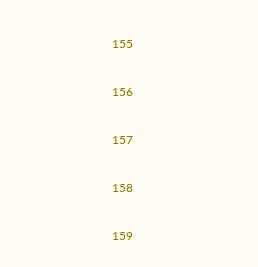155

156

157

158

159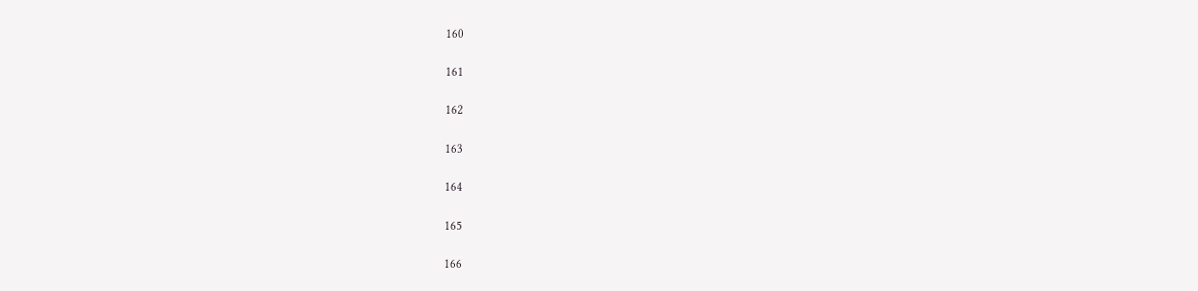160

161

162

163

164

165

166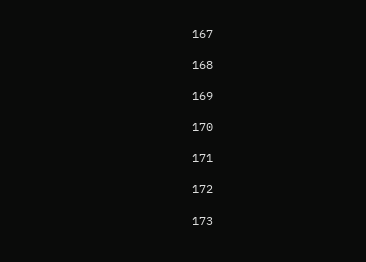167

168

169

170

171

172

173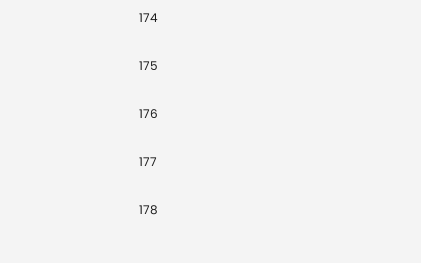174

175

176

177

178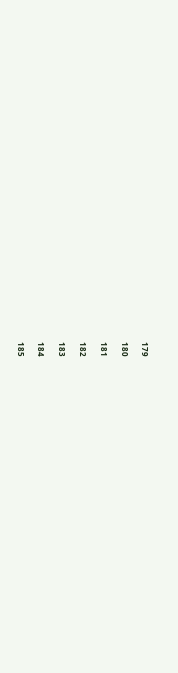179

180

181

182

183

184

185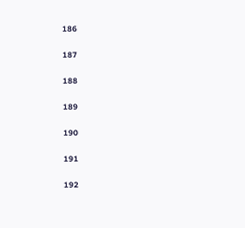186

187

188

189

190

191

192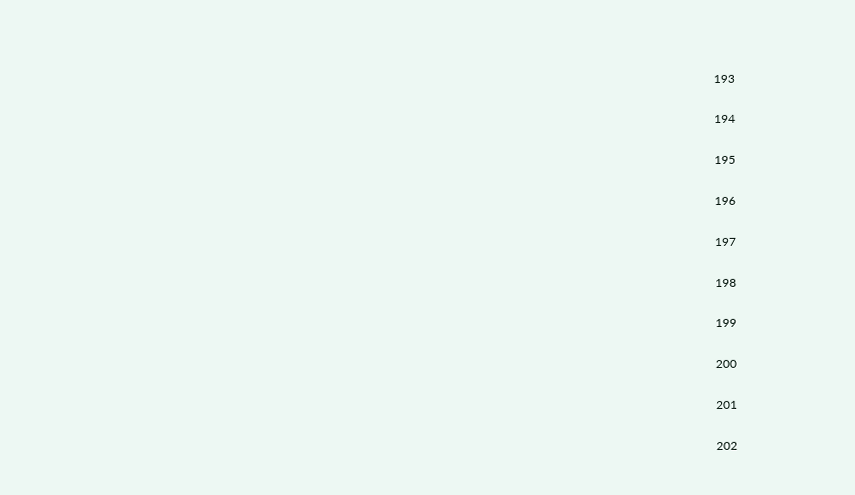193

194

195

196

197

198

199

200

201

202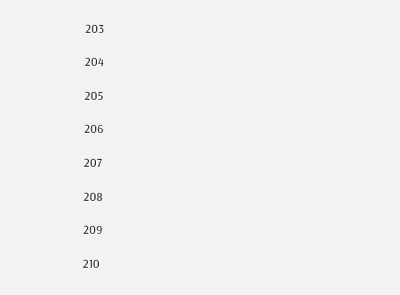203

204

205

206

207

208

209

210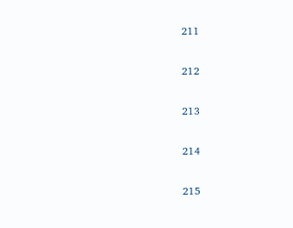211

212

213

214

215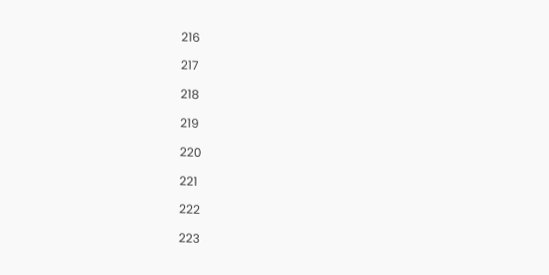216

217

218

219

220

221

222

223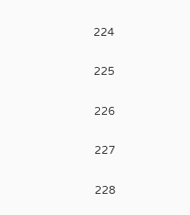224

225

226

227

228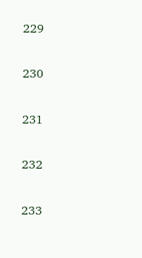229

230

231

232

233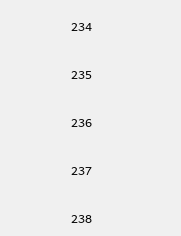234

235

236

237

238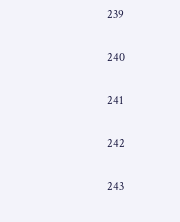239

240

241

242

243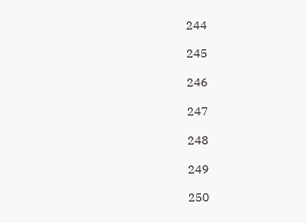244

245

246

247

248

249

250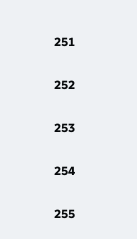251

252

253

254

255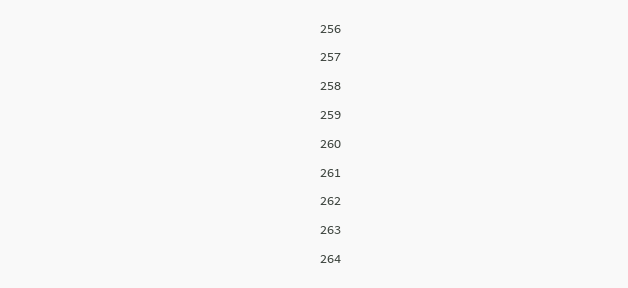256

257

258

259

260

261

262

263

264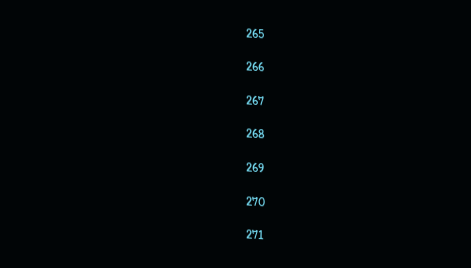265

266

267

268

269

270

271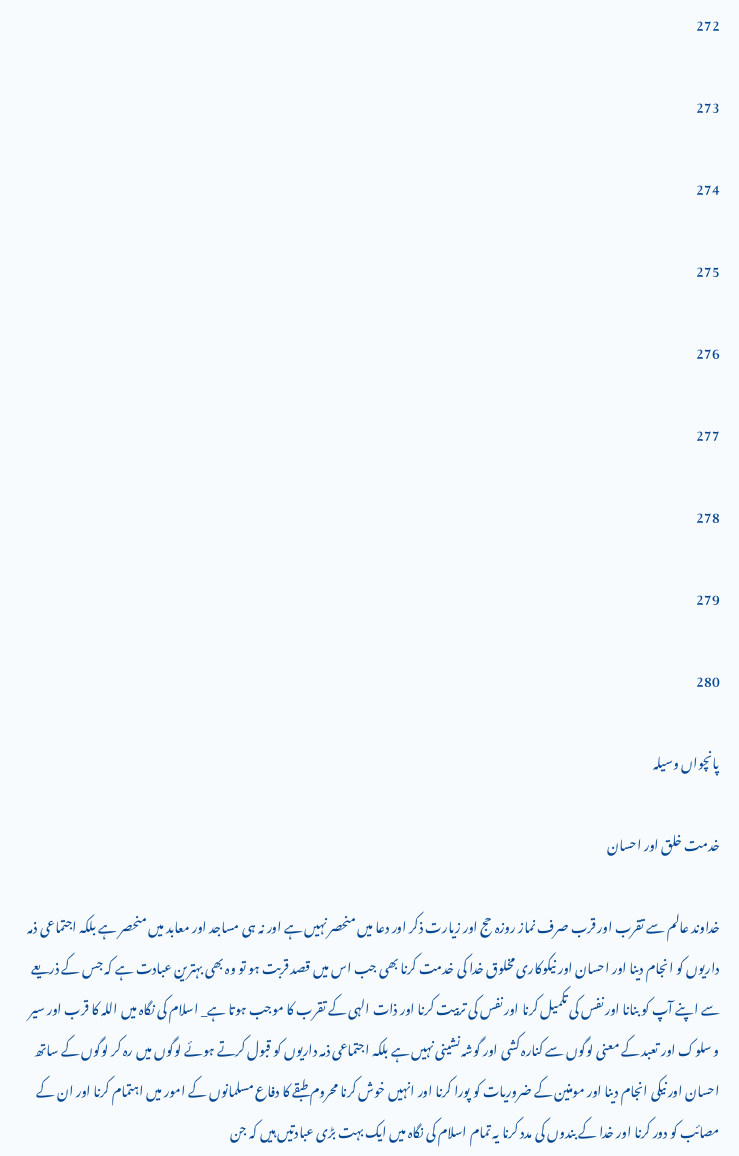272

273

274

275

276

277

278

279

280

پانچواں وسیلہ

خدمت خلق اور احسان

خداوند عالم سے تقرب اور قرب صرف نماز روزہ حج اور زیارت ذکر اور دعا میں منحصر نہیں ہے اور نہ ہی مساجد اور معابد میں منحصر ہے بلکہ اجتماعی ذمہ داریوں کو انجام دینا اور احسان اور نیکوکاری مخلوق خدا کی خدمت کرنا بھی جب اس میں قصد قربت ہو تو وہ بھی بہترین عبادت ہے کہ جس کے ذریعے سے اپنے آپ کو بنانا اور نفس کی تکمیل کرنا اور نفس کی تربیت کرنا اور ذات الہی کے تقرب کا موجب ہوتا ہے_ اسلام کی نگاہ میں اللہ کا قرب اور سیر و سلوک اور تعبد کے معنی لوگوں سے کنارہ کشی اور گوشہ نشینی نہیں ہے بلکہ اجتماعی ذمہ داریوں کو قبول کرتے ہوئے لوگوں میں رہ کر لوگوں کے ساتھ احسان اور نیکی انجام دینا اور مومنین کے ضروریات کو پورا کرنا اور انہیں خوش کرنا محروم طبقے کا دفاع مسلمانوں کے امور میں اہتمام کرنا اور ان کے مصائب کو دور کرنا اور خدا کے بندوں کی مدد کرنا یہ تمام اسلام کی نگاہ میں ایک بہت بڑی عبادتیں ہیں کہ جن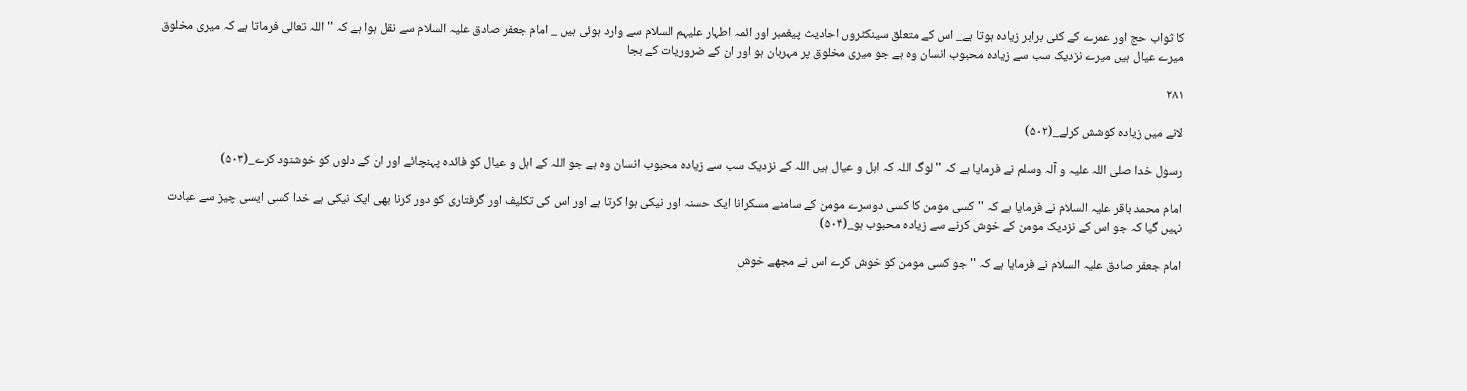کا ثواب حج اور عمرے کے کئی برابر زیادہ ہوتا ہے_ اس کے متعلق سینکٹروں احادیث پیغمبر اور ائمہ اطہار علیہم السلام سے وارد ہوئی ہیں _ امام جعفر صادق علیہ السلام سے نقل ہوا ہے کہ '' اللہ تعالی فرماتا ہے کہ میری مخلوق میرے عیال ہیں میرے نزدیک سب سے زیادہ محبوب انسان وہ ہے جو میری مخلوق پر مہربان ہو اور ان کے ضروریات کے بجا

۲۸۱

لانے میں زیادہ کوشش کرلے_(۵۰۲)

رسول خدا صلی اللہ علیہ و آلہ وسلم نے فرمایا ہے کہ '' لوگ اللہ کہ اہل و عیال ہیں اللہ کے نزدیک سب سے زیادہ محبوب انسان وہ ہے جو اللہ کے اہل و عیال کو فائدہ پہنچائے اور ان کے دلوں کو خوشنود کرے_(۵۰۳)

امام محمد باقر علیہ السلام نے فرمایا ہے کہ '' کسی مومن کا کسی دوسرے مومن کے سامنے مسکرانا ایک حسنہ اور نیکی ہوا کرتا ہے اور اس کی تکلیف اور گرفتاری کو دور کرنا بھی ایک نیکی ہے خدا کسی ایسی چیز سے عبادت نہیں گیا کہ جو اس کے نزدیک مومن کے خوش کرنے سے زیادہ محبوب ہو_(۵۰۴)

امام جعفر صادق علیہ السلام نے فرمایا ہے کہ '' جو کسی مومن کو خوش کرے اس نے مجھے خوش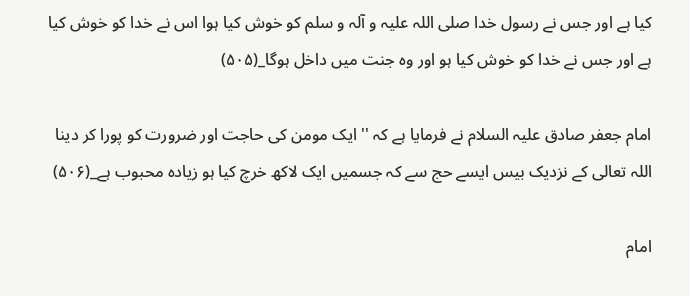کیا ہے اور جس نے رسول خدا صلی اللہ علیہ و آلہ و سلم کو خوش کیا ہوا اس نے خدا کو خوش کیا ہے اور جس نے خدا کو خوش کیا ہو اور وہ جنت میں داخل ہوگا_(۵۰۵)

امام جعفر صادق علیہ السلام نے فرمایا ہے کہ '' ایک مومن کی حاجت اور ضرورت کو پورا کر دینا اللہ تعالی کے نزدیک بیس ایسے حج سے کہ جسمیں ایک لاکھ خرچ کیا ہو زیادہ محبوب ہے_(۵۰۶)

امام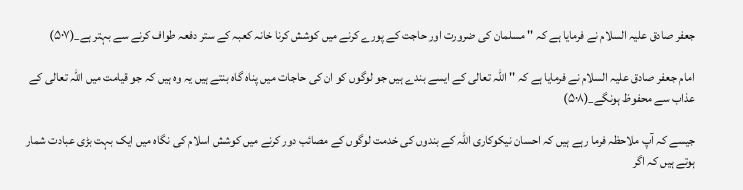جعفر صادق علیہ السلام نے فرمایا ہے کہ '' مسلمان کی ضرورت اور حاجت کے پورے کرنے میں کوشش کرنا خانہ کعبہ کے ستر دفعہ طواف کرنے سے بہتر ہے_(۵۰۷)

امام جعفر صادق علیہ السلام نے فرمایا ہے کہ '' اللہ تعالی کے ایسے بندے ہیں جو لوگوں کو ان کی حاجات میں پناہ گاہ بنتے ہیں یہ وہ ہیں کہ جو قیامت میں اللہ تعالی کے عذاب سے محفوظ ہونگے_(۵۰۸)

جیسے کہ آپ ملاحظہ فرما رہے ہیں کہ احسان نیکوکاری اللہ کے بندوں کی خدمت لوگوں کے مصائب دور کرنے میں کوشش اسلام کی نگاہ میں ایک بہت بڑی عبادت شمار ہوتے ہیں کہ اگر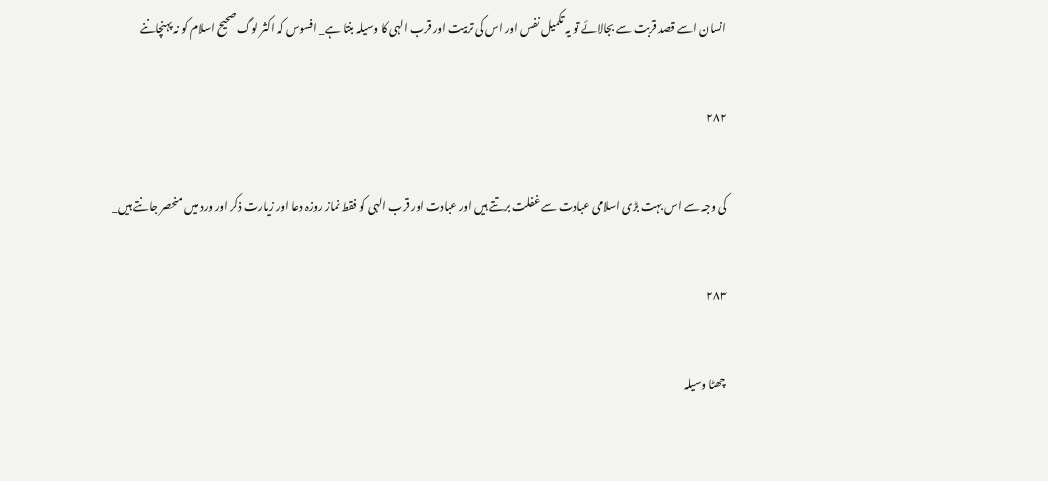انسان اسے قصد قربت سے بجالائے تو یہ تکمیل نفس اور اس کی تربیت اور قرب الہی کا وسیلہ بنتا ہے_ افسوس کہ اکثر لوگ صحیح اسلام کو نہ پہنچاننے

۲۸۲

کی وجہ سے اس بہت بڑی اسلامی عبادت سے غفلت برتتے ہیں اور عبادت اور قرب الہی کو فقط نماز روزہ دعا اور زیارت ذکر اور ورد میں منحصر جانتے ہیں_

۲۸۳

چھٹا وسیلہ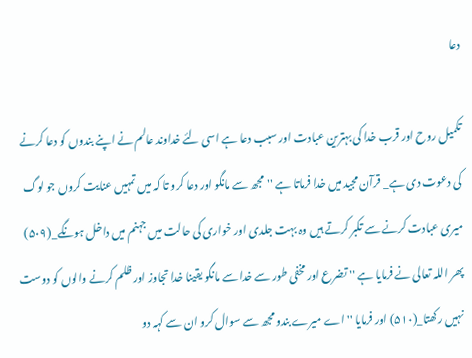دعا

تکمیل روح اور قرب خدا کی بہترین عبادت اور سبب دعا ہے اسی لئے خداوند عالم نے اپنے بندوں کو دعا کرنے کی دعوت دی ہے_ قرآن مجید میں خدا فرماتا ہے ''مجھ سے مانگو اور دعا کرو تا کہ میں تمہیں عنایت کروں جو لوگ میری عبادت کرنے سے تکبر کرتے ہیں وہ بہت جلدی اور خواری کی حالت میں جہنم میں داخل ہونگے_(۵۰۹) پھر اللہ تعالی نے فرمایا ہے '' تضرع اور مخفی طور سے خدا سے مانگو یقینا خدا تجاوز اور ظلم کرنے والوں کو دوست نہیں رکھتا_(۵۱۰) اور فرمایا '' اے میرے بندو مجھ سے سوال کرو ان سے کہہ دو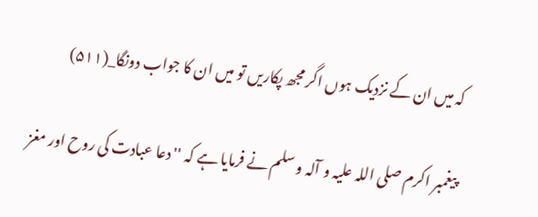کہ میں ان کے نزدیک ہوں اگر مجھ پکاریں تو میں ان کا جواب دونگا_(۵۱۱)

پیغمبر اکرم صلی اللہ علیہ و آلہ و سلم نے فرمایا ہے کہ '' دعا عبادت کی روح اور مغز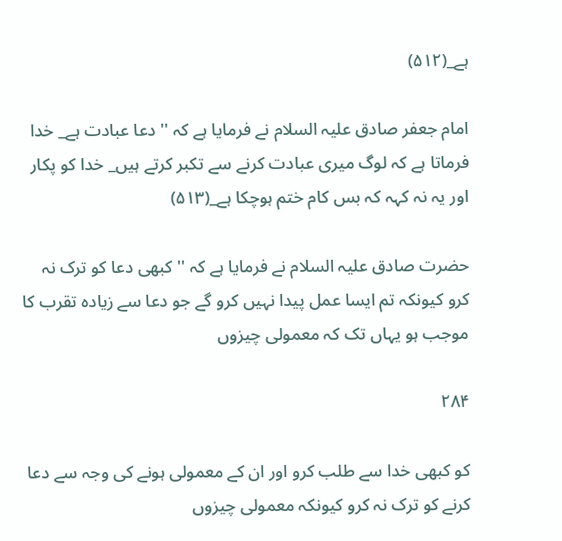ہے_(۵۱۲)

امام جعفر صادق علیہ السلام نے فرمایا ہے کہ '' دعا عبادت ہے_ خدا فرماتا ہے کہ لوگ میری عبادت کرنے سے تکبر کرتے ہیں_ خدا کو پکار اور یہ نہ کہہ کہ بس کام ختم ہوچکا ہے_(۵۱۳)

حضرت صادق علیہ السلام نے فرمایا ہے کہ '' کبھی دعا کو ترک نہ کرو کیونکہ تم ایسا عمل پیدا نہیں کرو گے جو دعا سے زیادہ تقرب کا موجب ہو یہاں تک کہ معمولی چیزوں

۲۸۴

کو کبھی خدا سے طلب کرو اور ان کے معمولی ہونے کی وجہ سے دعا کرنے کو ترک نہ کرو کیونکہ معمولی چیزوں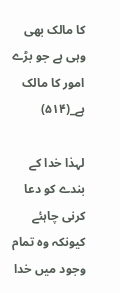کا مالک بھی وہی ہے جو بڑے امور کا مالک ہے_(۵۱۴)

لہذا خدا کے بندے کو دعا کرنی چاہئے کیونکہ وہ تمام وجود میں خدا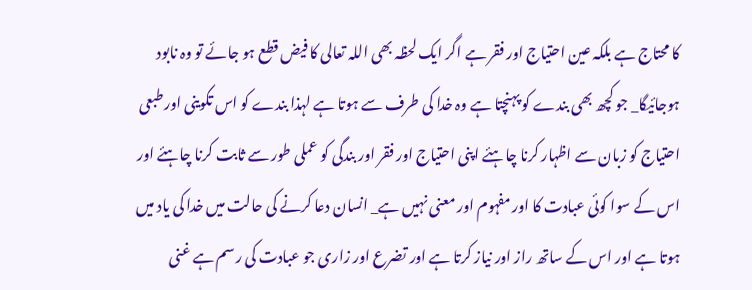کا محتاج ہے بلکہ عین احتیاج اور فقر ہے اگر ایک لحظہ بھی اللہ تعالی کا فیض قطع ہو جائے تو وہ نابود ہوجائیگا_ جو کچھ بھی بندے کو پہنچتا ہے وہ خدا کی طرف سے ہوتا ہے لہذا بندے کو اس تکوینی اور طبعی احتیاج کو زبان سے اظہار کرنا چاہئے اپنی احتیاج اور فقر اور بندگی کو عملی طور سے ثابت کرنا چاہئے اور اس کے سوا کوئی عبادت کا اور مفہوم اور معنی نہیں ہے_ انسان دعا کرنے کی حالت میں خدا کی یاد میں ہوتا ہے اور اس کے ساتھ راز اور نیاز کرتا ہے اور تضرع اور زاری جو عبادت کی رسم ہے غنی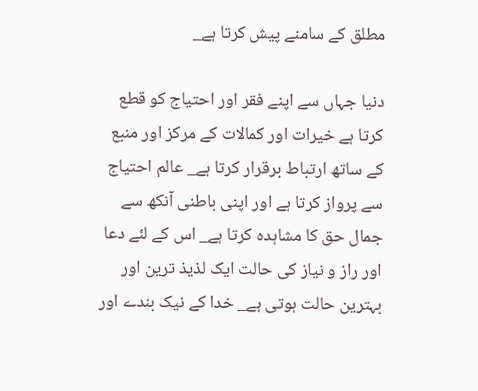مطلق کے سامنے پیش کرتا ہے_

دنیا جہاں سے اپنے فقر اور احتیاج کو قطع کرتا ہے خیرات اور کمالات کے مرکز اور منبع کے ساتھ ارتباط برقرار کرتا ہے_ عالم احتیاج سے پرواز کرتا ہے اور اپنی باطنی آنکھ سے جمال حق کا مشاہدہ کرتا ہے_ اس کے لئے دعا اور راز و نیاز کی حالت ایک لذیذ ترین اور بہترین حالت ہوتی ہے_ خدا کے نیک بندے اور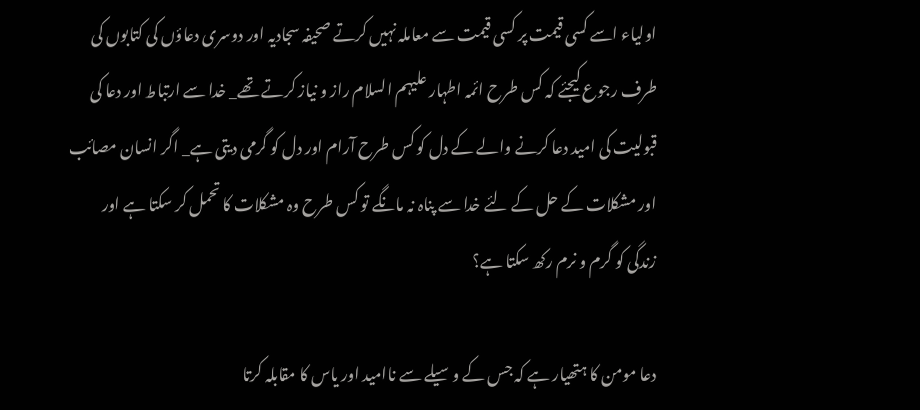اولیاء اسے کسی قیمت پر کسی قیمت سے معاملہ نہیں کرتے صحیفہ سجادیہ اور دوسری دعاؤں کی کتابوں کی طرف رجوع کیجئے کہ کس طرح ائمہ اطہار علیہم السلام راز و نیاز کرتے تھے_ خدا سے ارتباط اور دعا کی قبولیت کی امید دعا کرنے والے کے دل کو کس طرح آرام اور دل کو گرمی دیتی ہے_ اگر انسان مصائب اور مشکلات کے حل کے لئے خدا سے پناہ نہ مانگے تو کس طرح وہ مشکلات کا تحمل کر سکتا ہے اور زندگی کو گرم و نرم رکھ سکتا ہے؟

دعا مومن کا ہتھیار ہے کہ جس کے وسیلے سے ناامید اور یاس کا مقابلہ کرتا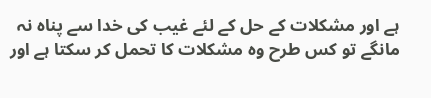ہے اور مشکلات کے حل کے لئے غیب کی خدا سے پناہ نہ مانگے تو کس طرح وہ مشکلات کا تحمل کر سکتا ہے اور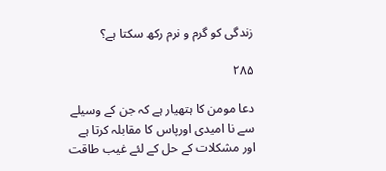زندگی کو گرم و نرم رکھ سکتا ہے؟

۲۸۵

دعا مومن کا ہتھیار ہے کہ جن کے وسیلے سے نا امیدی اورپاس کا مقابلہ کرتا ہے اور مشکلات کے حل کے لئے غیب طاقت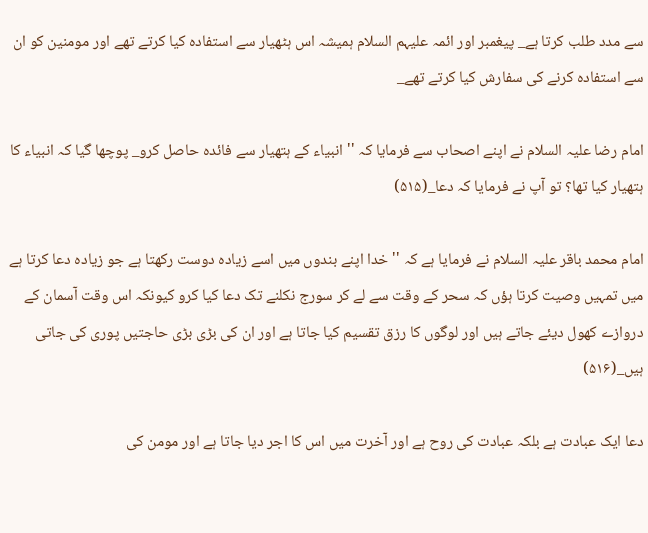سے مدد طلب کرتا ہے_ پیغمبر اور ائمہ علیہم السلام ہمیشہ اس ہٹھیار سے استفادہ کیا کرتے تھے اور مومنین کو ان سے استفادہ کرنے کی سفارش کیا کرتے تھے_

امام رضا علیہ السلام نے اپنے اصحاب سے فرمایا کہ '' انبیاء کے ہتھیار سے فائدہ حاصل کرو_ پوچھا گیا کہ انبیاء کا ہتھیار کیا تھا؟ تو آپ نے فرمایا کہ دعا_(۵۱۵)

امام محمد باقر علیہ السلام نے فرمایا ہے کہ '' خدا اپنے بندوں میں اسے زیادہ دوست رکھتا ہے جو زیادہ دعا کرتا ہے میں تمہیں وصیت کرتا ہؤں کہ سحر کے وقت سے لے کر سورج نکلنے تک دعا کیا کرو کیونکہ اس وقت آسمان کے دروازے کھول دیئے جاتے ہیں اور لوگوں کا رزق تقسیم کیا جاتا ہے اور ان کی بڑی بڑی حاجتیں پوری کی جاتی ہیں_(۵۱۶)

دعا ایک عبادت ہے بلکہ عبادت کی روح ہے اور آخرت میں اس کا اجر دیا جاتا ہے اور مومن کی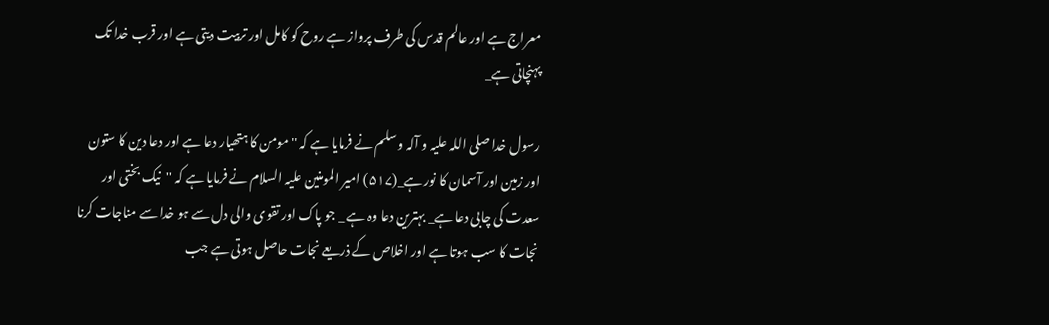معراج ہے اور عالم قدس کی طرف پرواز ہے روح کو کامل اور تربیت دیتی ہے اور قرب خدا تک پہنچاتی ہے_

رسول خدا صلی اللہ علیہ و آلہ و سلم نے فرمایا ہے کہ '' مومن کا ہتھیار دعا ہے اور دعا دین کا ستون اور زمین اور آسمان کا نور ہے_(۵۱۷) امیر المومنین علیہ السلام نے فرمایا ہے کہ ''نیک بختی اور سعدت کی چابی دعا ہے_ بہترین دعا وہ ہے _ جو پاک اور تقوی والی دل سے ہو خدا سے مناجات کرنا نجات کا سب ہوتا ہے اور اخلاص کے ذریعے نجات حاصل ہوتی ہے جب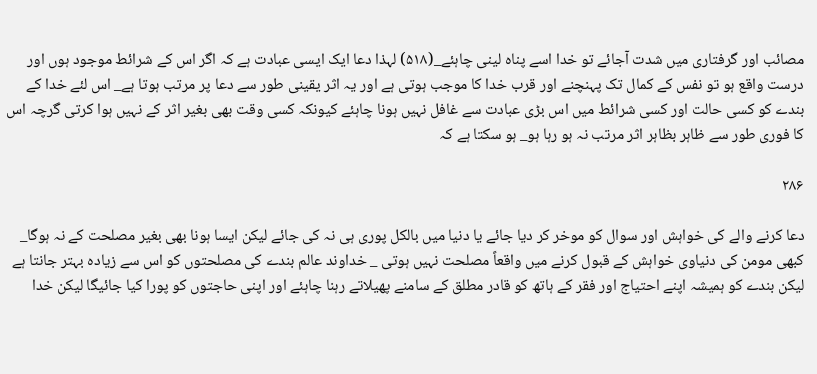مصائب اور گرفتاری میں شدت آجائے تو خدا اسے پناہ لینی چاہئے_(۵۱۸) لہذا دعا ایک ایسی عبادت ہے کہ اگر اس کے شرائط موجود ہوں اور درست واقع ہو تو نفس کے کمال تک پہنچنے اور قرب خدا کا موجب ہوتی ہے اور یہ اثر یقینی طور سے دعا پر مرتب ہوتا ہے_ اس لئے خدا کے بندے کو کسی حالت اور کسی شرائط میں اس بڑی عبادت سے غافل نہیں ہونا چاہئے کیونکہ کسی وقت بھی بغیر اثر کے نہیں ہوا کرتی گرچہ اس کا فوری طور سے ظاہر بظاہر اثر مرتب نہ ہو رہا ہو_ ہو سکتا ہے کہ

۲۸۶

دعا کرنے والے کی خواہش اور سوال کو موخر کر دیا جائے یا دنیا میں بالکل پوری ہی نہ کی جائے لیکن ایسا ہونا بھی بغیر مصلحت کے نہ ہوگا_ کبھی مومن کی دنیاوی خواہش کے قبول کرنے میں واقعاً مصلحت نہیں ہوتی _ خداوند عالم بندے کی مصلحتوں کو اس سے زیادہ بہتر جانتا ہے لیکن بندے کو ہمیشہ اپنے احتیاج اور فقر کے ہاتھ کو قادر مطلق کے سامنے پھیلاتے رہنا چاہئے اور اپنی حاجتوں کو پورا کیا جائیگا لیکن خدا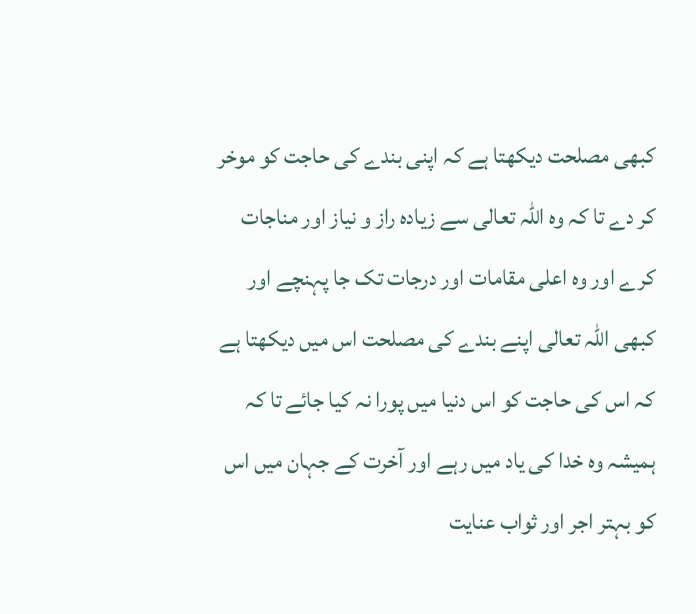کبھی مصلحت دیکھتا ہے کہ اپنی بندے کی حاجت کو موخر کر دے تا کہ وہ اللہ تعالی سے زیادہ راز و نیاز اور مناجات کرے اور وہ اعلی مقامات اور درجات تک جا پہنچے اور کبھی اللہ تعالی اپنے بندے کی مصلحت اس میں دیکھتا ہے کہ اس کی حاجت کو اس دنیا میں پورا نہ کیا جائے تا کہ ہمیشہ وہ خدا کی یاد میں رہے اور آخرت کے جہان میں اس کو بہتر اجر اور ثواب عنایت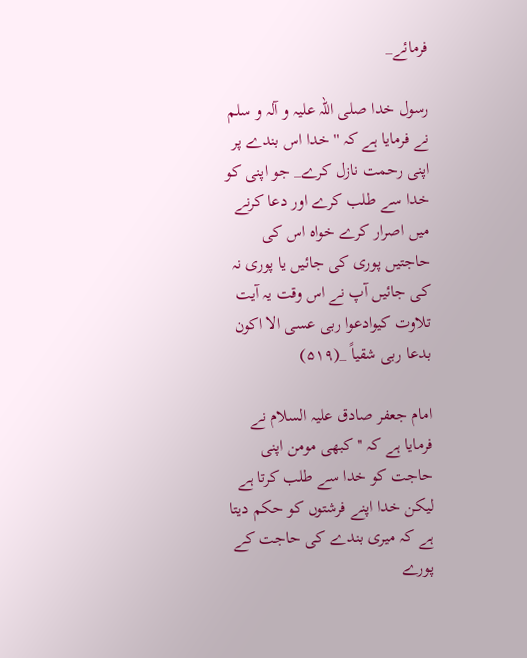فرمائے_

رسول خدا صلی اللہ علیہ و آلہ و سلم نے فرمایا ہے کہ '' خدا اس بندے پر اپنی رحمت نازل کرے_ جو اپنی کو خدا سے طلب کرے اور دعا کرنے میں اصرار کرے خواہ اس کی حاجتیں پوری کی جائیں یا پوری نہ کی جائیں آپ نے اس وقت یہ آیت تلاوت کیوادعوا ربی عسی الا اکون بدعا ربی شقیاً _(۵۱۹)

امام جعفر صادق علیہ السلام نے فرمایا ہے کہ '' کبھی مومن اپنی حاجت کو خدا سے طلب کرتا ہے لیکن خدا اپنے فرشتوں کو حکم دیتا ہے کہ میری بندے کی حاجت کے پورے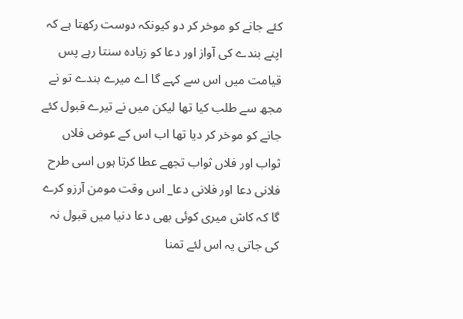کئے جانے کو موخر کر دو کیونکہ دوست رکھتا ہے کہ اپنے بندے کی آواز اور دعا کو زیادہ سنتا رہے پس قیامت میں اس سے کہے گا اے میرے بندے تو نے مجھ سے طلب کیا تھا لیکن میں نے تیرے قبول کئے جانے کو موخر کر دیا تھا اب اس کے عوض فلاں ثواب اور فلاں ثواب تجھے عطا کرتا ہوں اسی طرح فلانی دعا اور فلانی دعا_ اس وقت مومن آرزو کرے گا کہ کاش میری کوئی بھی دعا دنیا میں قبول نہ کی جاتی یہ اس لئے تمنا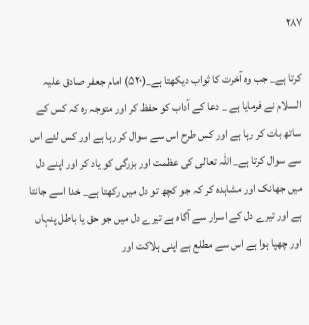۲۸۷

کرتا ہے_ جب وہ آخرت کا ثواب دیکھتا ہے_(۵۲۰) امام جعفر صادق علیہ السلام نے فرمایا ہے _ دعا کے آداب کو حفظ کر اور متوجہ رہ کہ کس کے ساتھ بات کر رہا ہے اور کس طرح اس سے سوال کر رہا ہے اور کس لئے اس سے سوال کرتا ہے_ اللہ تعالی کی عظمت اور بزرگی کو یاد کر اور اپنے دل میں جھانک اور مشاہدہ کر کہ جو کچھ تو دل میں رکھتا ہے_ خدا اسے جانتا ہے اور تیرے دل کے اسرار سے آگاہ ہے تیرے دل میں جو حق یا باطل پنہاں اور چھپا ہوا ہے اس سے مطلع ہے اپنی ہلاکت اور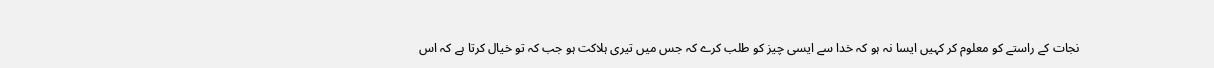نجات کے راستے کو معلوم کر کہیں ایسا نہ ہو کہ خدا سے ایسی چیز کو طلب کرے کہ جس میں تیری ہلاکت ہو جب کہ تو خیال کرتا ہے کہ اس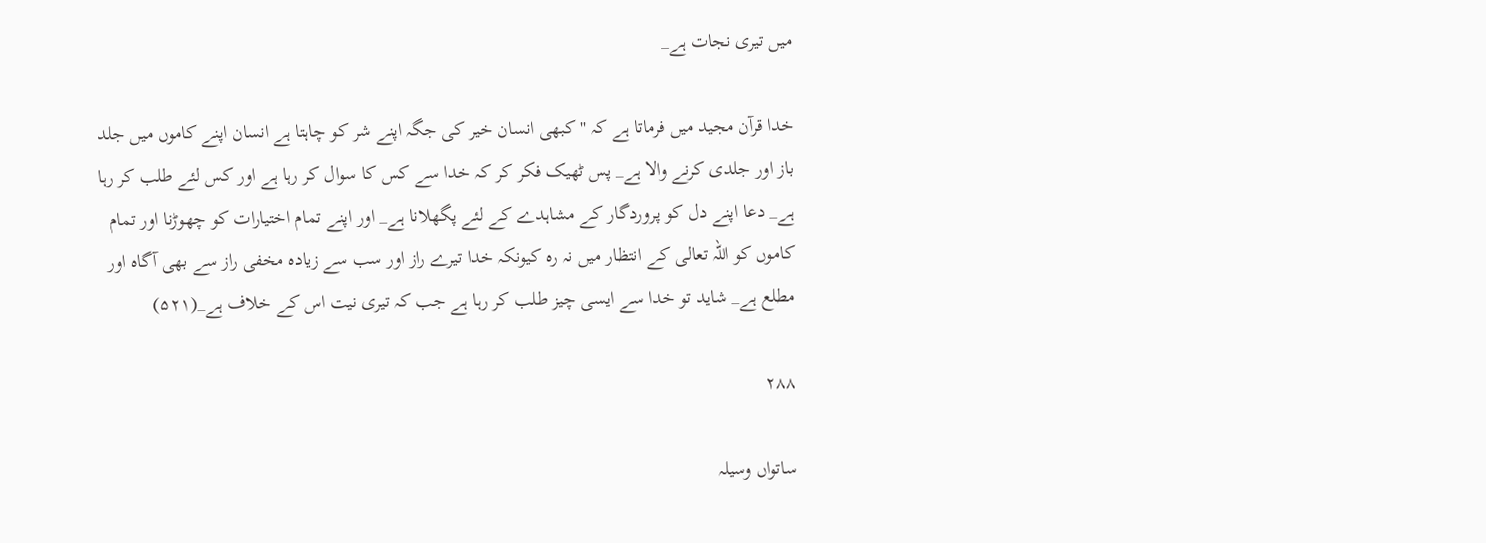میں تیری نجات ہے_

خدا قرآن مجید میں فرماتا ہے کہ '' کبھی انسان خیر کی جگہ اپنے شر کو چاہتا ہے انسان اپنے کاموں میں جلد باز اور جلدی کرنے والا ہے_ پس ٹھیک فکر کر کہ خدا سے کس کا سوال کر رہا ہے اور کس لئے طلب کر رہا ہے_ دعا اپنے دل کو پروردگار کے مشاہدے کے لئے پگھلانا ہے_ اور اپنے تمام اختیارات کو چھوڑنا اور تمام کاموں کو اللہ تعالی کے انتظار میں نہ رہ کیونکہ خدا تیرے راز اور سب سے زیادہ مخفی راز سے بھی آگاہ اور مطلع ہے_ شاید تو خدا سے ایسی چیز طلب کر رہا ہے جب کہ تیری نیت اس کے خلاف ہے_(۵۲۱)

۲۸۸

ساتواں وسیلہ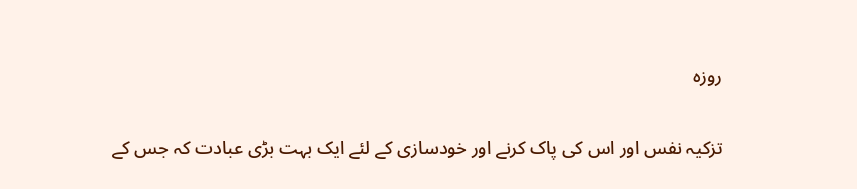روزہ

تزکیہ نفس اور اس کی پاک کرنے اور خودسازی کے لئے ایک بہت بڑی عبادت کہ جس کے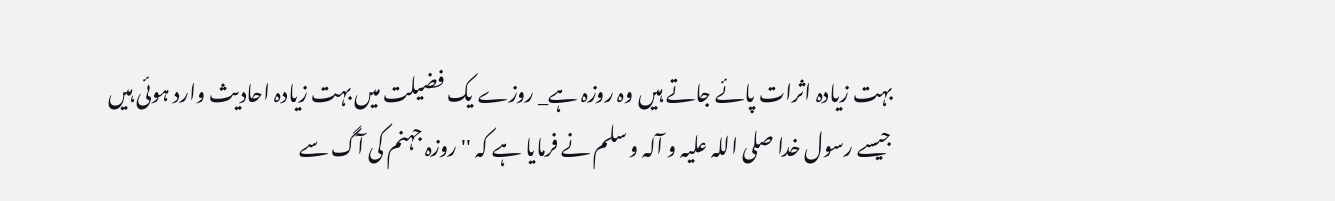بہت زیادہ اثرات پائے جاتے ہیں وہ روزہ ہے_ روزے یک فضیلت میں بہت زیادہ احادیث وارد ہوئی ہیں جیسے رسول خدا صلی اللہ علیہ و آلہ و سلم نے فرمایا ہے کہ '' روزہ جہنم کی آگ سے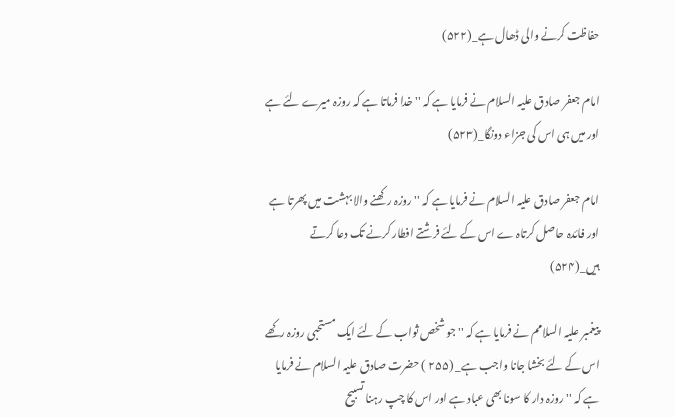حفاظت کرنے والی ڈھال ہے_(۵۲۲)

امام جعفر صادق علیہ السلام نے فرمایا ہے کہ '' خدا فرماتا ہے کہ روزہ میرے لئے ہے اور میں ہی اس کی جزاء دونگا_(۵۲۳)

امام جعفر صادق علیہ السلام نے فرمایا ہے کہ '' روزہ رکھنے والا بہشت میں پھرتا ہے اور فائدہ حاصل کرتاہ ے اس کے لئے فرشتے افطار کرنے تک دعا کرتے ہیں_(۵۲۴)

پیغمبر علیہ السلامم نے فرمایا ہے کہ '' جو شخص ثواب کے لئے ایک مستحبی روزہ رکھے اس کے لئے بخشا جانا واجب ہے_ (۲۵۵ ) حضرت صادق علیہ السلام نے فرمایا ہے کہ '' روزہ دار کا سونا بھی عباد ہے اور اس کا چپ رہنا تسبیح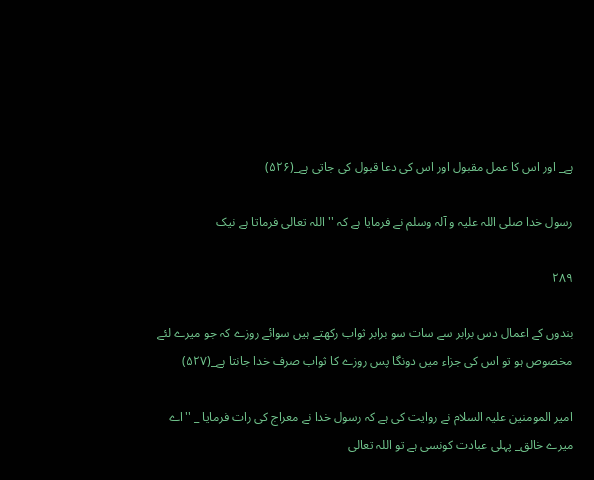ہے_ اور اس کا عمل مقبول اور اس کی دعا قبول کی جاتی ہے_(۵۲۶)

رسول خدا صلی اللہ علیہ و آلہ وسلم نے فرمایا ہے کہ '' اللہ تعالی فرماتا ہے نیک

۲۸۹

بندوں کے اعمال دس برابر سے سات سو برابر ثواب رکھتے ہیں سوائے روزے کہ جو میرے لئے مخصوص ہو تو اس کی جزاء میں دونگا پس روزے کا ثواب صرف خدا جانتا ہے_(۵۲۷)

امیر المومنین علیہ السلام نے روایت کی ہے کہ رسول خدا نے معراج کی رات فرمایا _ ''اے میرے خالق_ پہلی عبادت کونسی ہے تو اللہ تعالی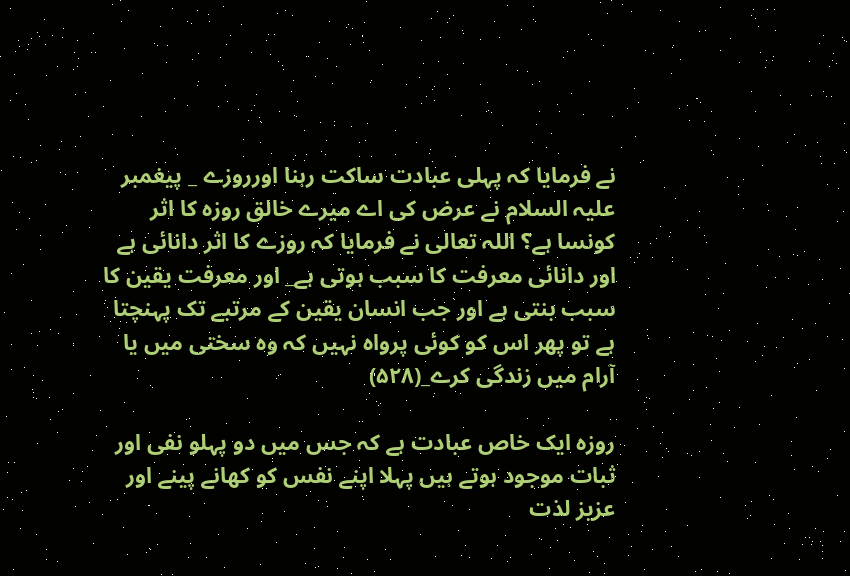نے فرمایا کہ پہلی عبادت ساکت رہنا اورروزے _ پیغمبر علیہ السلام نے عرض کی اے میرے خالق روزہ کا اثر کونسا ہے؟ اللہ تعالی نے فرمایا کہ روزے کا اثر دانائی ہے اور دانائی معرفت کا سبب ہوتی ہے_ اور معرفت یقین کا سبب بنتی ہے اور جب انسان یقین کے مرتبے تک پہنچتا ہے تو پھر اس کو کوئی پرواہ نہیں کہ وہ سختی میں یا آرام میں زندگی کرے_(۵۲۸)

روزہ ایک خاص عبادت ہے کہ جس میں دو پہلو نفی اور ثبات موجود ہوتے ہیں پہلا اپنے نفس کو کھانے پینے اور عزیز لذت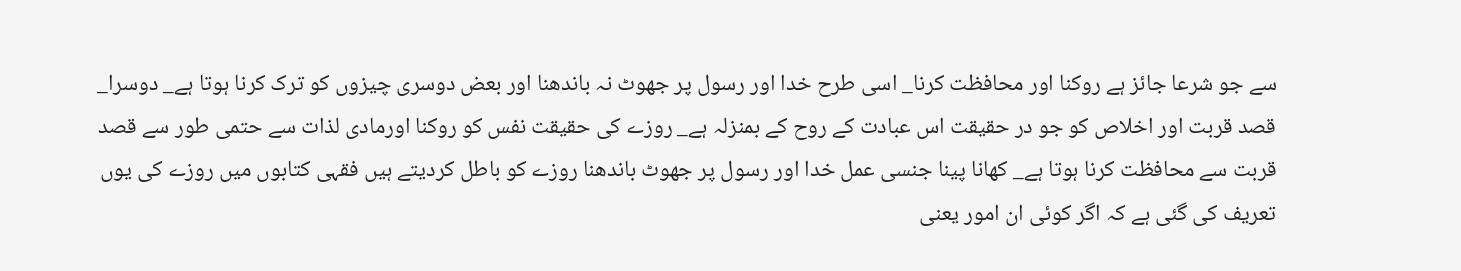سے جو شرعا جائز ہے روکنا اور محافظت کرنا_ اسی طرح خدا اور رسول پر جھوٹ نہ باندھنا اور بعض دوسری چیزوں کو ترک کرنا ہوتا ہے_ دوسرا_ قصد قربت اور اخلاص کو جو در حقیقت اس عبادت کے روح کے بمنزلہ ہے_ روزے کی حقیقت نفس کو روکنا اورمادی لذات سے حتمی طور سے قصد قربت سے محافظت کرنا ہوتا ہے_ کھانا پینا جنسی عمل خدا اور رسول پر جھوٹ باندھنا روزے کو باطل کردیتے ہیں فقہی کتابوں میں روزے کی یوں تعریف کی گئی ہے کہ اگر کوئی ان امور یعنی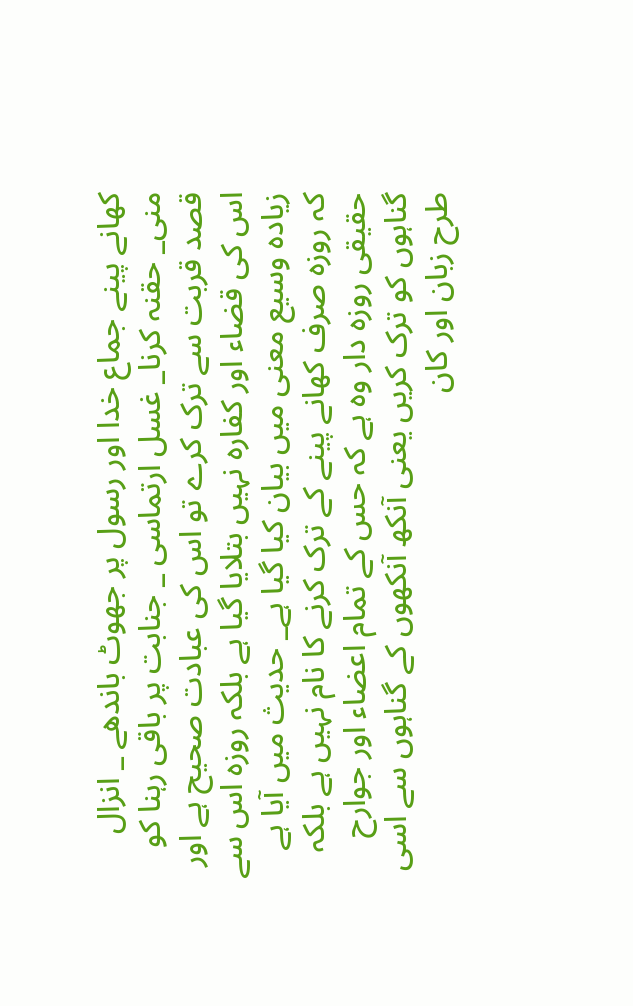کھانے پینے جماع خدا اور رسول پر جھوٹ باندھے _ انزال منی_ حقنہ کرنا_ غسل ارتماسی _ جنابت پر باقی رہنا کو قصد قربت سے ترک کرے تو اس کی عبادت صحیح ہے اور اس کی قضاء اور کفارہ نہیں بتلایا گیا ہے بلکہ روزہ اس سے زیادہ وسیع معنی میں بیان کیا گیا ہے_ حدیث میں آیا ہے کہ روزہ صرف کھانے پینے کے ترک کرنے کا نام نہیں ہے بلکہ حقیقی روزہ دار وہ ہے کہ حس کے تمام اعضاء اور جوارح گناہوں کو ترک کریں یعنی آنکھ آنکھوں کے گناہوں سے اسی طرح زبان اور کان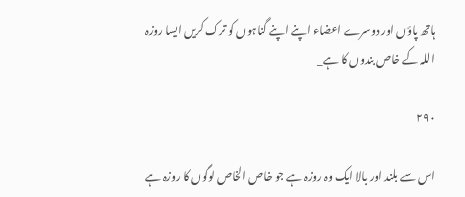ہاتھ پاؤں اور دوسرے اعضاء اپنے اپنے گناہوں کو ترک کریں ایسا روزہ اللہ کے خاص بندوں کا ہے_

۲۹۰

اس سے بلند اور بالا ایک وہ روزہ ہے جو خاص الخاص لوگوں کا روزہ ہے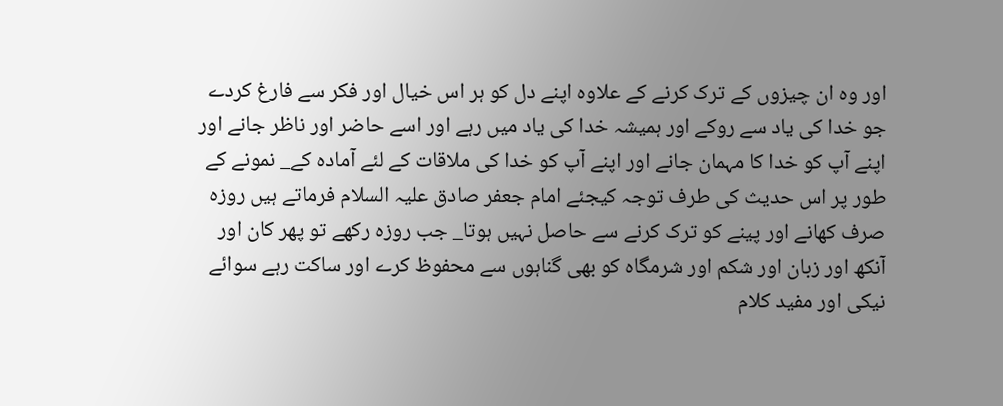اور وہ ان چیزوں کے ترک کرنے کے علاوہ اپنے دل کو ہر اس خیال اور فکر سے فارغ کردے جو خدا کی یاد سے روکے اور ہمیشہ خدا کی یاد میں رہے اور اسے حاضر اور ناظر جانے اور اپنے آپ کو خدا کا مہمان جانے اور اپنے آپ کو خدا کی ملاقات کے لئے آمادہ کے_ نمونے کے طور پر اس حدیث کی طرف توجہ کیجئے امام جعفر صادق علیہ السلام فرماتے ہیں روزہ صرف کھانے اور پینے کو ترک کرنے سے حاصل نہیں ہوتا_ جب روزہ رکھے تو پھر کان اور آنکھ اور زبان اور شکم اور شرمگاہ کو بھی گناہوں سے محفوظ کرے اور ساکت رہے سوائے نیکی اور مفید کلام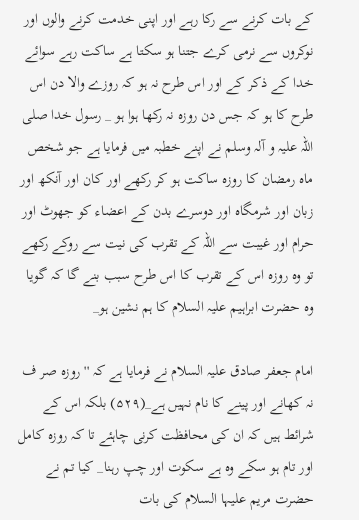کے بات کرنے سے رکا رہے اور اپنی خدمت کرنے والوں اور نوکروں سے نرمی کرے جتنا ہو سکتا ہے ساکت رہے سوائے خدا کے ذکر کے اور اس طرح نہ ہو کہ روزے والا دن اس طرح کا ہو کہ جس دن روزہ نہ رکھا ہوا ہو _ رسول خدا صلی اللہ علیہ و آلہ وسلم نے اپنے خطبہ میں فرمایا ہے جو شخص ماہ رمضان کا روزہ ساکت ہو کر رکھے اور کان اور آنکھ اور زبان اور شرمگاہ اور دوسرے بدن کے اعضاء کو جھوٹ اور حرام اور غیبت سے اللہ کے تقرب کی نیت سے روکے رکھے تو وہ روزہ اس کے تقرب کا اس طرح سبب بنے گا کہ گویا وہ حضرت ابراہیم علیہ السلام کا ہم نشین ہو_

امام جعفر صادق علیہ السلام نے فرمایا ہے کہ '' روزہ صر ف نہ کھانے اور پینے کا نام نہیں ہے_(۵۲۹) بلکہ اس کے شرائط ہیں کہ ان کی محافظت کرنی چاہئے تا کہ روزہ کامل اور تام ہو سکے وہ ہے سکوت اور چپ رہنا_ کیا تم نے حضرت مریم علیہا السلام کی بات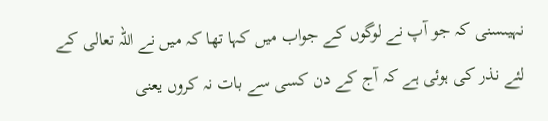نہیںسنی کہ جو آپ نے لوگوں کے جواب میں کہا تھا کہ میں نے اللہ تعالی کے لئے نذر کی ہوئی ہے کہ آج کے دن کسی سے بات نہ کروں یعنی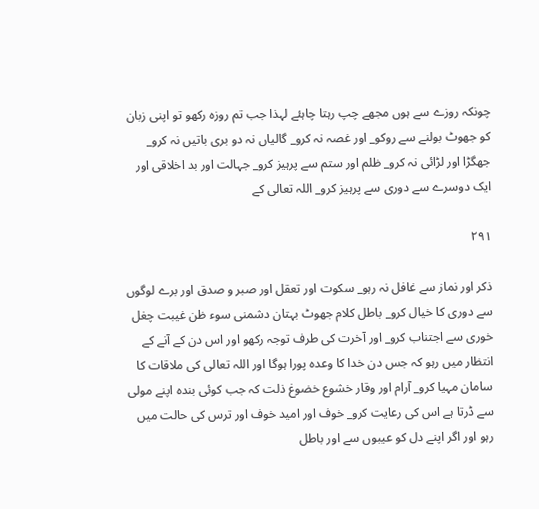چونکہ روزے سے ہوں مجھے چپ رہتا چاہئے لہذا جب تم روزہ رکھو تو اپنی زبان کو جھوٹ بولنے سے روکو_ اور غصہ نہ کرو_ گالیاں نہ دو بری باتیں نہ کرو_ جھگڑا اور لڑائی نہ کرو_ ظلم اور ستم سے پرہیز کرو_ جہالت اور بد اخلاقی اور ایک دوسرے سے دوری سے پرہیز کرو_ اللہ تعالی کے

۲۹۱

ذکر اور نماز سے غافل نہ رہو_ سکوت اور تعقل اور صبر و صدق اور برے لوگوں سے دوری کا خیال کرو_ باطل کلام جھوٹ بہتان دشمنی سوء ظن غیبت چغل خوری سے اجتناب کرو_ اور آخرت کی طرف توجہ رکھو اور اس دن کے آنے کے انتظار میں رہو کہ جس دن خدا کا وعدہ پورا ہوگا اور اللہ تعالی کی ملاقات کا سامان مہیا کرو_ آرام اور وقار خشوع خضوغ ذلت کہ جب کوئی بندہ اپنے مولی سے ڈرتا ہے اس کی رعایت کرو_ خوف اور امید خوف اور ترس کی حالت میں رہو اور اگر اپنے دل کو عیبوں سے اور باطل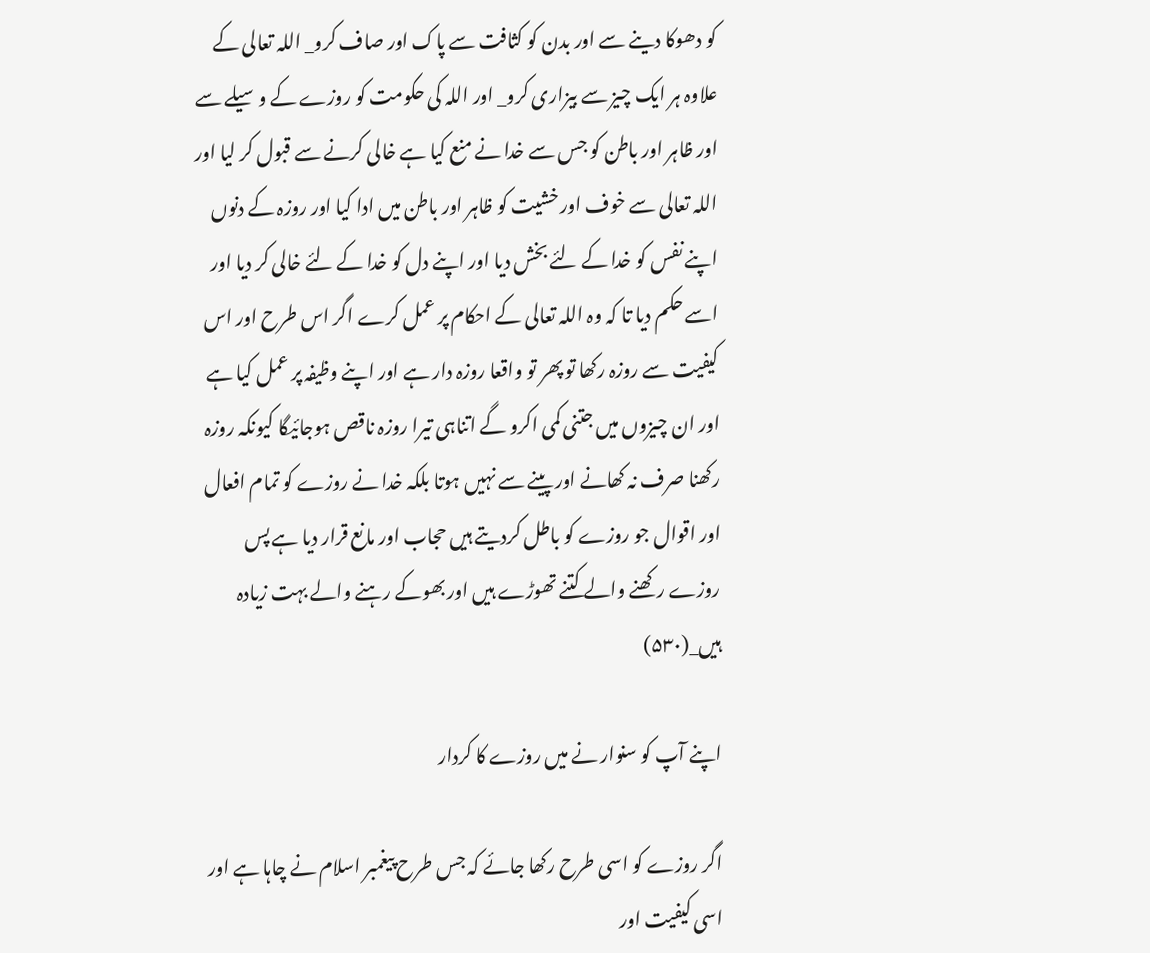کو دھوکا دینے سے اور بدن کو کثافت سے پاک اور صاف کرو_ اللہ تعالی کے علاوہ ہر ایک چیز سے بیزاری کرو_ اور اللہ کی حکومت کو روزے کے وسیلے سے اور ظاہر اور باطن کو جس سے خدا نے منع کیا ہے خالی کرنے سے قبول کر لیا اور اللہ تعالی سے خوف اور خشیت کو ظاہر اور باطن میں ادا کیا اور روزہ کے دنوں اپنے نفس کو خدا کے لئے بخش دیا اور اپنے دل کو خدا کے لئے خالی کر دیا اور اسے حکم دیا تا کہ وہ اللہ تعالی کے احکام پر عمل کرے اگر اس طرح اور اس کیفیت سے روزہ رکھا تو پھر تو واقعا روزہ دار ہے اور اپنے وظیفہ پر عمل کیا ہے اور ان چیزوں میں جتنی کمی اکرو گے اتناہی تیرا روزہ ناقص ہوجائیگا کیونکہ روزہ رکھنا صرف نہ کھانے اور پینے سے نہیں ہوتا بلکہ خدا نے روزے کو تمام افعال اور اقوال جو روزے کو باطل کردیتے ہیں حجاب اور مانع قرار دیا ہے پس روزے رکھنے والے کتنے تھوڑے ہیں اور بھوکے رہنے والے بہت زیادہ ہیں_(۵۳۰)

اپنے آپ کو سنوار نے میں روزے کا کردار

اگر روزے کو اسی طرح رکھا جائے کہ جس طرح پیغمبر اسلام نے چاہا ہے اور اسی کیفیت اور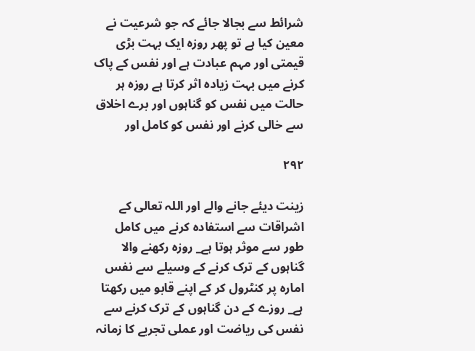شرائط سے بجالا جائے کہ جو شرعیت نے معین کیا ہے تو پھر روزہ ایک بہت بڑی قیمتی اور مہم عبادت ہے اور نفس کے پاک کرنے میں بہت زیادہ اثر کرتا ہے روزہ ہر حالت میں نفس کو گناہوں اور برے اخلاق سے خالی کرنے اور نفس کو کامل اور

۲۹۲

زینت دیئے جانے والے اور اللہ تعالی کے اشراقات سے استفادہ کرنے میں کامل طور سے موثر ہوتا ہے_ روزہ رکھنے والا گناہوں کے ترک کرنے کے وسیلے سے نفس امارہ پر کنٹرول کر کے اپنے قابو میں رکھتا ہے_ روزے کے دن گناہوں کے ترک کرنے سے نفس کی ریاضت اور عملی تجربے کا زمانہ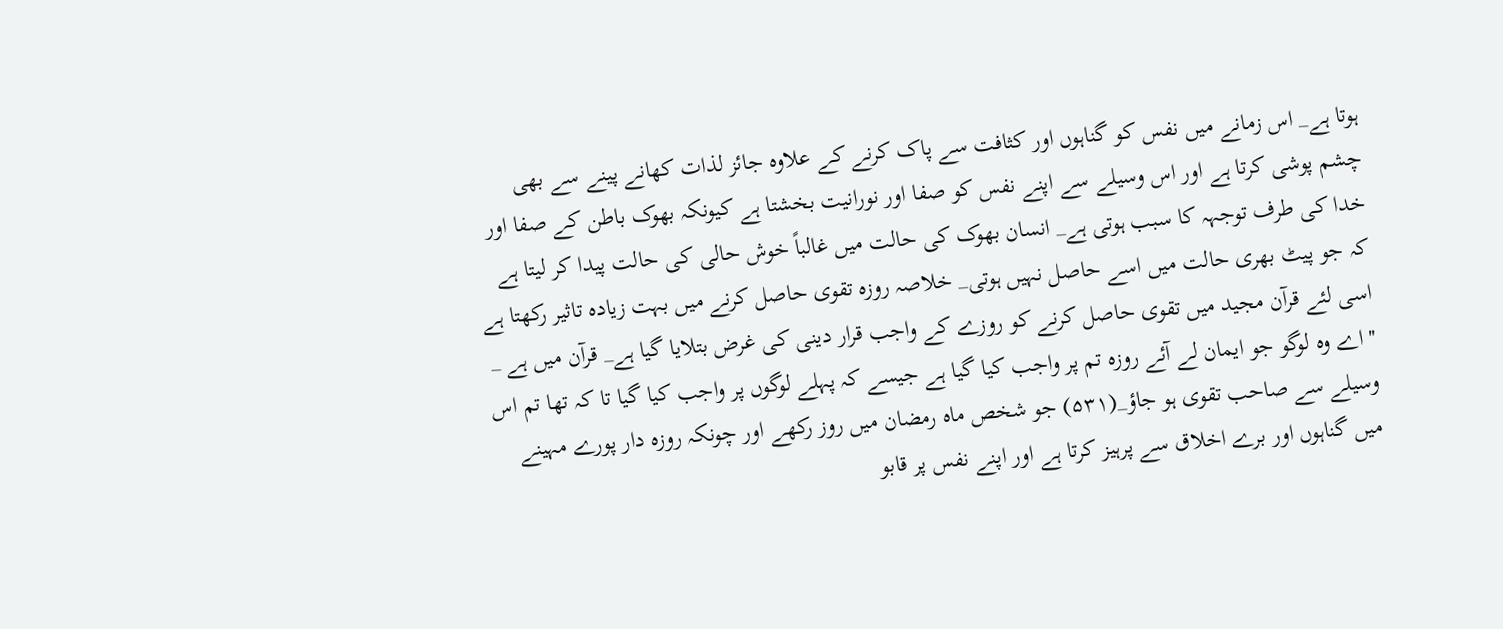ہوتا ہے_ اس زمانے میں نفس کو گناہوں اور کثافت سے پاک کرنے کے علاوہ جائز لذات کھانے پینے سے بھی چشم پوشی کرتا ہے اور اس وسیلے سے اپنے نفس کو صفا اور نورانیت بخشتا ہے کیونکہ بھوک باطن کے صفا اور خدا کی طرف توجہہ کا سبب ہوتی ہے_ انسان بھوک کی حالت میں غالباً خوش حالی کی حالت پیدا کر لیتا ہے کہ جو پیٹ بھری حالت میں اسے حاصل نہیں ہوتی_ خلاصہ روزہ تقوی حاصل کرنے میں بہت زیادہ تاثیر رکھتا ہے اسی لئے قرآن مجید میں تقوی حاصل کرنے کو روزے کے واجب قرار دینی کی غرض بتلایا گیا ہے_ قرآن میں ہے _ ''اے وہ لوگو جو ایمان لے آئے روزہ تم پر واجب کیا گیا ہے جیسے کہ پہلے لوگوں پر واجب کیا گیا تا کہ تھا تم اس وسیلے سے صاحب تقوی ہو جاؤ_(۵۳۱) جو شخص ماہ رمضان میں روز رکھے اور چونکہ روزہ دار پورے مہینے میں گناہوں اور برے اخلاق سے پرہیز کرتا ہے اور اپنے نفس پر قابو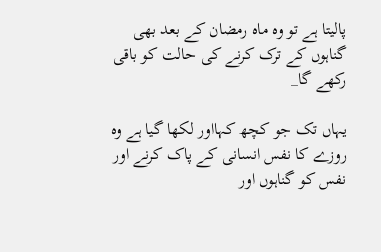پالیتا ہے تو وہ ماہ رمضان کے بعد بھی گناہوں کے ترک کرنے کی حالت کو باقی رکھے گا_

یہاں تک جو کچھ کہااور لکھا گیا ہے وہ روزے کا نفس انسانی کے پاک کرنے اور نفس کو گناہوں اور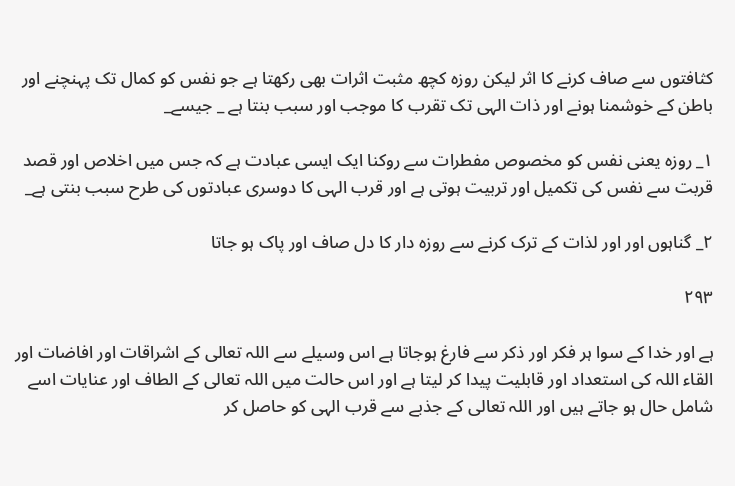کثافتوں سے صاف کرنے کا اثر لیکن روزہ کچھ مثبت اثرات بھی رکھتا ہے جو نفس کو کمال تک پہنچنے اور باطن کے خوشمنا ہونے اور ذات الہی تک تقرب کا موجب اور سبب بنتا ہے _ جیسے_

۱_ روزہ یعنی نفس کو مخصوص مفطرات سے روکنا ایک ایسی عبادت ہے کہ جس میں اخلاص اور قصد قربت سے نفس کی تکمیل اور تربیت ہوتی ہے اور قرب الہی کا دوسری عبادتوں کی طرح سبب بنتی ہے_

۲_ گناہوں اور اور لذات کے ترک کرنے سے روزہ دار کا دل صاف اور پاک ہو جاتا

۲۹۳

ہے اور خدا کے سوا ہر فکر اور ذکر سے فارغ ہوجاتا ہے اس وسیلے سے اللہ تعالی کے اشراقات اور افاضات اور القاء اللہ کی استعداد اور قابلیت پیدا کر لیتا ہے اور اس حالت میں اللہ تعالی کے الطاف اور عنایات اسے شامل حال ہو جاتے ہیں اور اللہ تعالی کے جذبے سے قرب الہی کو حاصل کر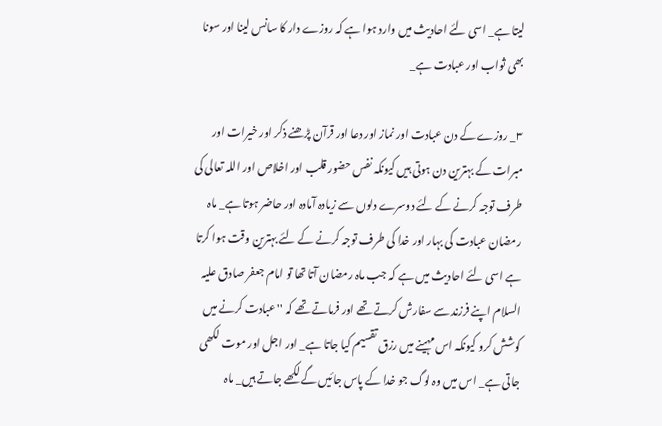لیتا ہے_ اسی لئے احادیث میں وارد ہوا ہے کہ روزے دار کا سانس لینا اور سونا بھی ثواب اور عبادت ہے_

۳_ روزے کے دن عبادت اور نماز اور دعا اور قرآن پڑھنے ذکر اور خیرات اور مبرات کے بہترین دن ہوتی ہیں کیونکہ نفس حضور قلب اور اخلاص اور اللہ تعالی کی طرف توجہ کرنے کے لئے دوسرے دلوں سے زیادہ آمادہ اور حاضر ہوتا ہے_ ماہ رمضان عبادت کی بہار اور خدا کی طرف توجہ کرنے کے لئے بہترین وقت ہوا کرتا ہے اسی لئے احادیث میں ہے کہ جب ماہ رمضان آتا تھا تو امام جعفر صادق علیہ السلام اپنے فرزند سے سفارش کرتے تھے اور فرماتے تھے کہ '' عبادت کرنے میں کوشش کرو کیونکہ اس مہینے میں رزق تقسیم کیا جاتا ہے_ اور اجل اور موت لکھی جاتی ہے_ اس میں وہ لوگ جو خدا کے پاس جائیں گے لکھے جاتے ہیں_ ماہ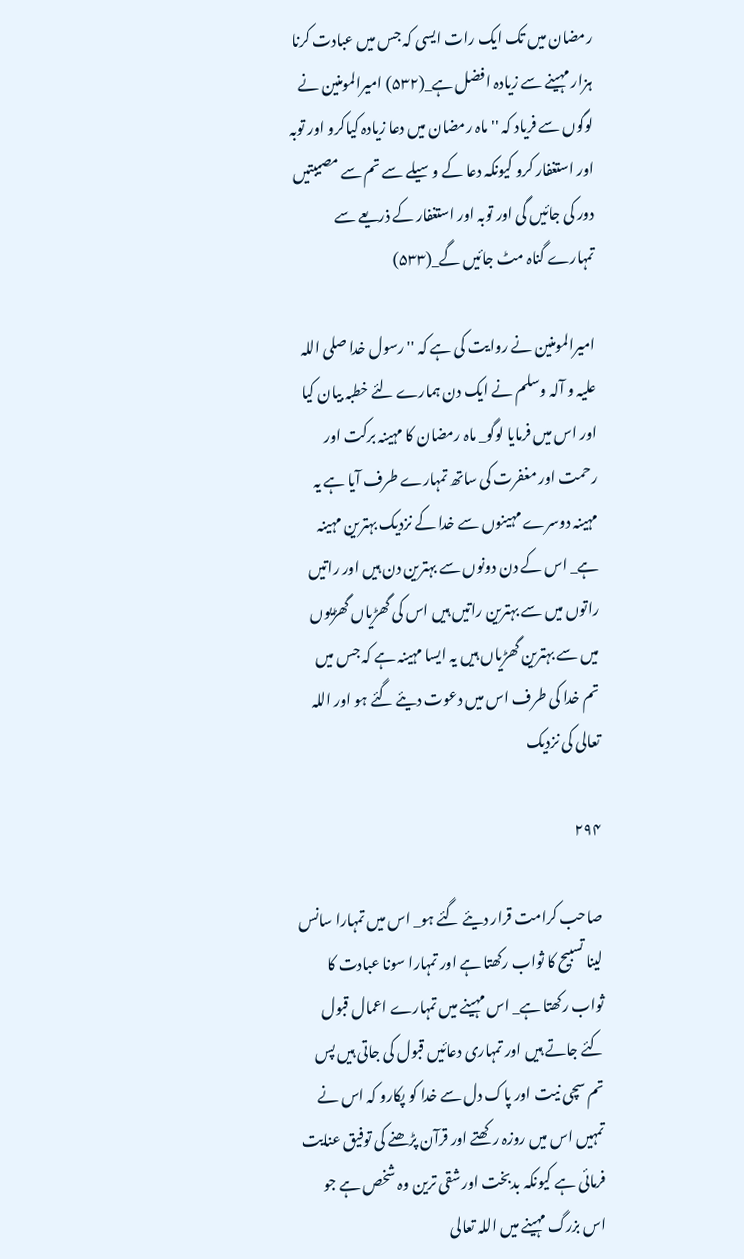رمضان میں تک ایک رات ایسی کہ جس میں عبادت کرنا ہزار مہینے سے زیادہ افضل ہے_(۵۳۲) امیرالمومنین نے لوگوں سے فریاد کہ '' ماہ رمضان میں دعا زیادہ کیاکرو اور توبہ اور استغفار کرو کیونکہ دعا کے وسیلے سے تم سے مصیبتیں دور کی جائیں گی اور توبہ اور استغفار کے ذریعے سے تمہارے گناہ مٹ جائیں گے_(۵۳۳)

امیرالمومنین نے روایت کی ہے کہ '' رسول خدا صلی اللہ علیہ و آلہ وسلم نے ایک دن ہمارے لئے خطبہ بیان کیا اور اس میں فرمایا لوگو_ ماہ رمضان کا مہینہ برکت اور رحمت اور مغفرت کی ساتھ تمہارے طرف آیا ہے یہ مہینہ دوسرے مہینوں سے خدا کے نزدیک بہترین مہینہ ہے_ اس کے دن دونوں سے بہترین دن ہیں اور راتیں راتوں میں سے بہترین راتیں ہیں اس کی گھڑیاں گھڑیوں میں سے بہترین گھڑیاں ہیں یہ ایسا مہینہ ہے کہ جس میں تم خدا کی طرف اس میں دعوت دیئے گئے ہو اور اللہ تعالی کی نزدیک

۲۹۴

صاحب کرامت قرار دیئے گئے ہو_ اس میں تمہارا سانس لینا تسبیح کا ثواب رکھتا ہے اور تمہارا سونا عبادت کا ثواب رکھتا ہے_ اس مہینے میں تمہارے اعمال قبول کئے جاتے ہیں اور تمہاری دعائیں قبول کی جاتی ہیں پس تم سچی نیت اور پاک دل سے خدا کو پکارو کہ اس نے تمہیں اس میں روزہ رکھتے اور قرآن پڑھنے کی توفیق عنایت فرمائی ہے کیونکہ بدبخت اور شقی ترین وہ شخص ہے جو اس بزرگ مہینے میں اللہ تعالی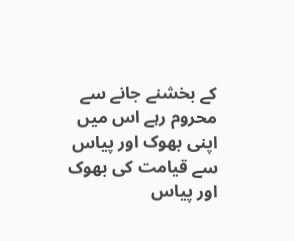کے بخشنے جانے سے محروم رہے اس میں اپنی بھوک اور پیاس سے قیامت کی بھوک اور پیاس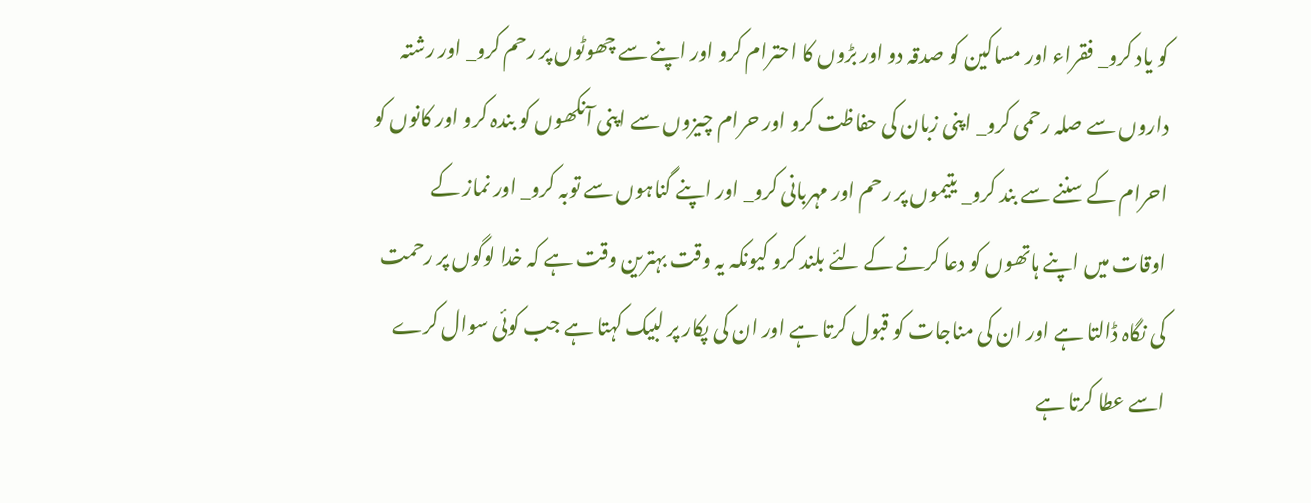کو یاد کرو_ فقراء اور مساکین کو صدقہ دو اور بڑوں کا احترام کرو اور اپنے سے چھوٹوں پر رحم کرو_ اور رشتہ داروں سے صلہ رحمی کرو_ اپنی زبان کی حفاظت کرو اور حرام چیزوں سے اپنی آنکھوں کو بندہ کرو اور کانوں کو احرام کے سننے سے بند کرو_ یتیموں پر رحم اور مہربانی کرو_ اور اپنے گناہوں سے توبہ کرو_ اور نماز کے اوقات میں اپنے ہاتھوں کو دعا کرنے کے لئے بلند کرو کیونکہ یہ وقت بہترین وقت ہے کہ خدا لوگوں پر رحمت کی نگاہ ڈالتا ہے اور ان کی مناجات کو قبول کرتا ہے اور ان کی پکار پر لبیک کہتا ہے جب کوئی سوال کرے اسے عطا کرتا ہے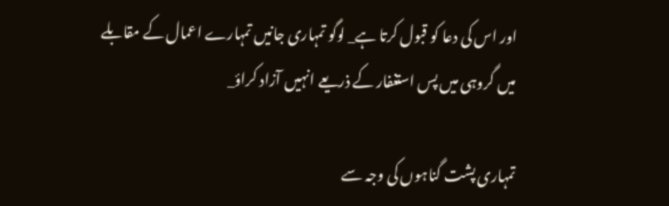اور اس کی دعا کو قبول کرتا ہے_ لوگو تمہاری جانیں تمہارے اعمال کے مقابلے میں گروہی میں پس استغفار کے ذریعے انہیں آزاد کراؤ_

تمہاری پشت گناہوں کی وجہ سے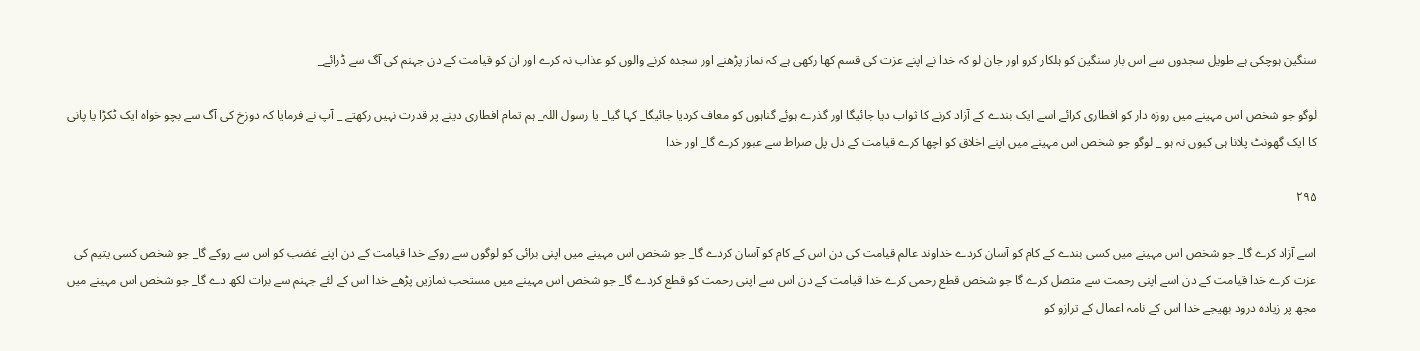سنگین ہوچکی ہے طویل سجدوں سے اس بار سنگین کو ہلکار کرو اور جان لو کہ خدا نے اپنے عزت کی قسم کھا رکھی ہے کہ نماز پڑھنے اور سجدہ کرنے والوں کو عذاب نہ کرے اور ان کو قیامت کے دن جہنم کی آگ سے ڈرائے_

لوگو جو شخص اس مہینے میں روزہ دار کو افطاری کرائے اسے ایک بندے کے آزاد کرنے کا ثواب دیا جائیگا اور گذرے ہوئے گناہوں کو معاف کردیا جائیگا_ کہا گیا_ یا رسول اللہ_ ہم تمام افطاری دینے پر قدرت نہیں رکھتے _ آپ نے فرمایا کہ دوزخ کی آگ سے بچو خواہ ایک ٹکڑا یا پانی کا ایک گھونٹ پلانا ہی کیوں نہ ہو _ لوگو جو شخص اس مہینے میں اپنے اخلاق کو اچھا کرے قیامت کے دل پل صراط سے عبور کرے گا_ اور خدا

۲۹۵

اسے آزاد کرے گا_ جو شخص اس مہینے میں کسی بندے کے کام کو آسان کردے خداوند عالم قیامت کی دن اس کے کام کو آسان کردے گا_ جو شخص اس مہینے میں اپنی برائی کو لوگوں سے روکے خدا قیامت کے دن اپنے غضب کو اس سے روکے گا_ جو شخص کسی یتیم کی عزت کرے خدا قیامت کے دن اسے اپنی رحمت سے متصل کرے گا جو شخص قطع رحمی کرے خدا قیامت کے دن اس سے اپنی رحمت کو قطع کردے گا_ جو شخص اس مہینے میں مستحب نمازیں پڑھے خدا اس کے لئے جہنم سے برات لکھ دے گا_ جو شخص اس مہینے میں مجھ پر زیادہ درود بھیجے خدا اس کے نامہ اعمال کے ترازو کو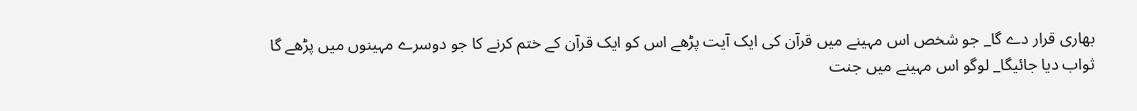بھاری قرار دے گا_ جو شخص اس مہینے میں قرآن کی ایک آیت پڑھے اس کو ایک قرآن کے ختم کرنے کا جو دوسرے مہینوں میں پڑھے گا ثواب دیا جائیگا_ لوگو اس مہینے میں جنت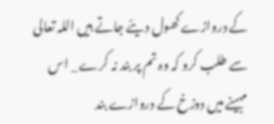کے دروازے کھول دیئے جاتے ہیں اللہ تعالی سے طلب کرو کہ وہ تم پر بند نہ کرے _ اس مہینے میں دوزخ کے دروازے بند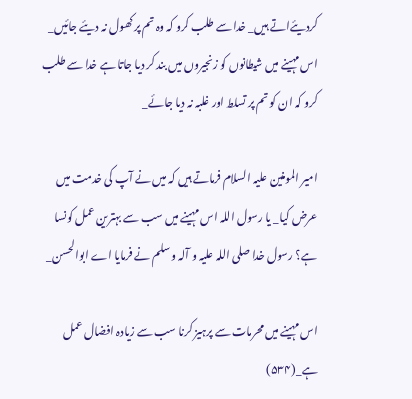کردیئےاتے ہیں_ خدا سے طلب کرو کہ وہ تم پر کھول نہ دیئے جائیں_ اس مہینے میں شیطانوں کو زنجیروں میں بند کر دیا جاتا ہے خدا سے طلب کرو کہ ان کو تم پر تسلط اور غلبہ نہ دیا جائے_

امیر المومنین علیہ السلام فرماتے ہیں کہ میں نے آپ کی خدمت میں عرض کیا_ یا رسول اللہ اس مہینے میں سب سے بہترین عمل کونسا ہے؟ رسول خدا صلی اللہ علیہ و آلہ و سلم نے فرمایا اے ابوالحسن_

اس مہینے میں محرمات سے پرہیز کرنا سب سے زیادہ افضال عمل ہے_(۵۳۴)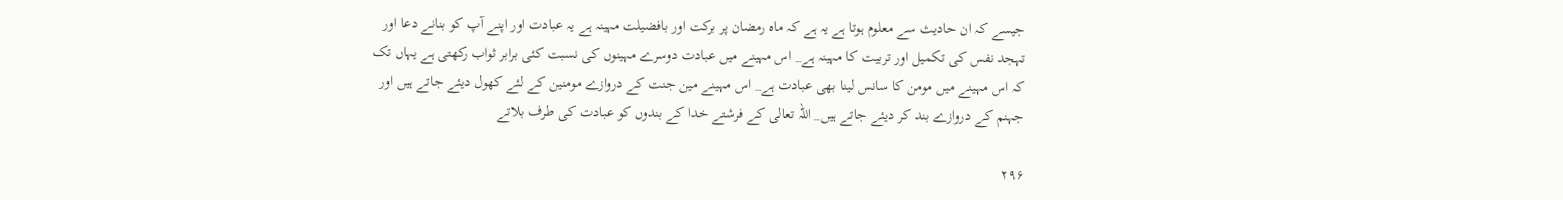جیسے کہ ان حادیث سے معلوم ہوتا ہے یہ ہے کہ ماہ رمضان پر برکت اور بافضیلت مہینہ ہے یہ عبادت اور اپنے آپ کو بنانے دعا اور تہجد نفس کی تکمیل اور تربیت کا مہینہ ہے_ اس مہینے میں عبادت دوسرے مہینوں کی نسبت کئی برابر ثواب رکھتی ہے یہاں تک کہ اس مہینے میں مومن کا سانس لینا بھی عبادت ہے_ اس مہینے مین جنت کے دروازے مومنین کے لئے کھول دیئے جاتے ہیں اور جہنم کے دروازے بند کر دیئے جاتے ہیں_ اللہ تعالی کے فرشتے خدا کے بندوں کو عبادت کی طرف بلاتے

۲۹۶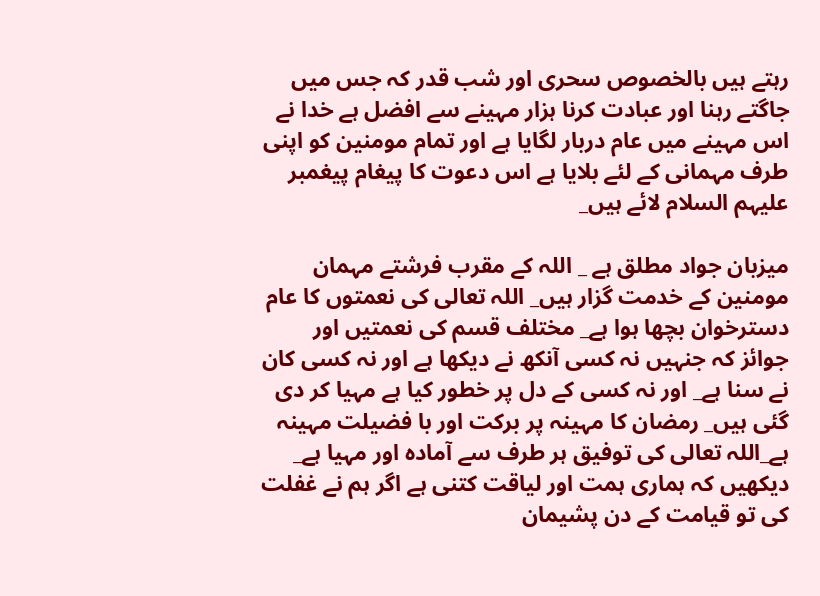رہتے ہیں بالخصوص سحری اور شب قدر کہ جس میں جاگتے رہنا اور عبادت کرنا ہزار مہینے سے افضل ہے خدا نے اس مہینے میں عام دربار لگایا ہے اور تمام مومنین کو اپنی طرف مہمانی کے لئے بلایا ہے اس دعوت کا پیغام پیغمبر علیہم السلام لائے ہیں_

میزبان جواد مطلق ہے _ اللہ کے مقرب فرشتے مہمان مومنین کے خدمت گزار ہیں_ اللہ تعالی کی نعمتوں کا عام دسترخوان بچھا ہوا ہے_ مختلف قسم کی نعمتیں اور جوائز کہ جنہیں نہ کسی آنکھ نے دیکھا ہے اور نہ کسی کان نے سنا ہے_ اور نہ کسی کے دل پر خطور کیا ہے مہیا کر دی گئی ہیں_ رمضان کا مہینہ پر برکت اور با فضیلت مہینہ ہے_اللہ تعالی کی توفیق ہر طرف سے آمادہ اور مہیا ہے_ دیکھیں کہ ہماری ہمت اور لیاقت کتنی ہے اگر ہم نے غفلت کی تو قیامت کے دن پشیمان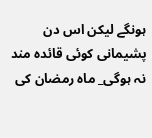ہونگے لیکن اس دن پشیمانی کوئی قائدہ مند نہ ہوگی_ ماہ رمضان کی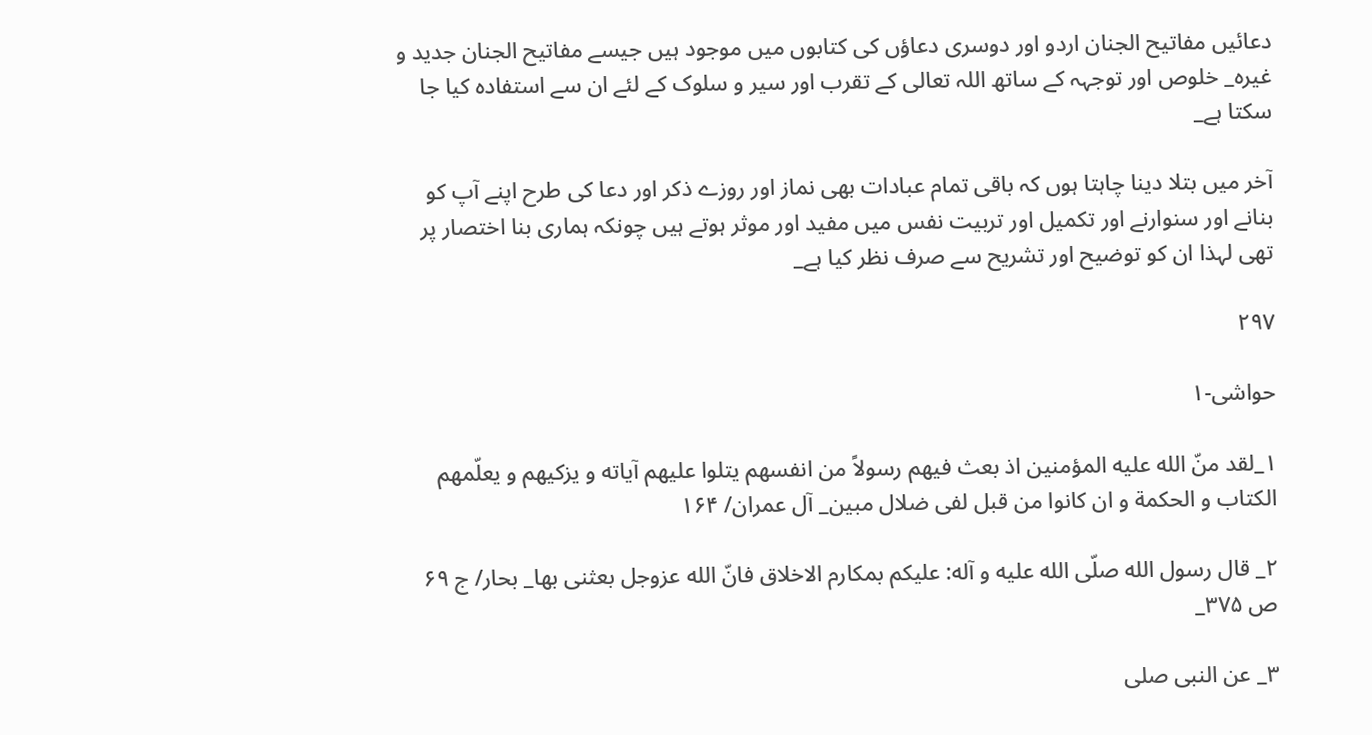دعائیں مفاتیح الجنان اردو اور دوسری دعاؤں کی کتابوں میں موجود ہیں جیسے مفاتیح الجنان جدید و غیرہ_ خلوص اور توجہہ کے ساتھ اللہ تعالی کے تقرب اور سیر و سلوک کے لئے ان سے استفادہ کیا جا سکتا ہے_

آخر میں بتلا دینا چاہتا ہوں کہ باقی تمام عبادات بھی نماز اور روزے ذکر اور دعا کی طرح اپنے آپ کو بنانے اور سنوارنے اور تکمیل اور تربیت نفس میں مفید اور موثر ہوتے ہیں چونکہ ہماری بنا اختصار پر تھی لہذا ان کو توضیح اور تشریح سے صرف نظر کیا ہے_

۲۹۷

حواشی-۱

۱_لقد منّ الله علیه المؤمنین اذ بعث فیهم رسولاً من انفسهم یتلوا علیهم آیاته و یزکیهم و یعلّمهم الکتاب و الحکمة و ان کانوا من قبل لفی ضلال مبین_ آل عمران/ ۱۶۴

۲_ قال رسول الله صلّی الله علیه و آله: علیکم بمکارم الاخلاق فانّ الله عزوجل بعثنی بها_ بحار/ ج ۶۹ ص ۳۷۵_

۳_ عن النبی صلی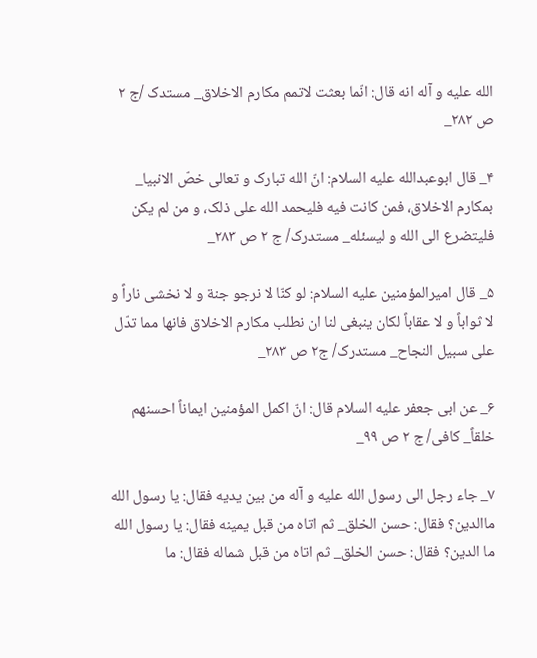الله علیه و آله انه قال: انّما بعثت لاتمم مکارم الاخلاق_ مستدک /ج ۲ ص ۲۸۲_

۴_ قال ابوعبدالله علیه السلام: انّ الله تبارک و تعالی خصّ الانبیا_ بمکارم الاخلاق، فمن کانت فیه فلیحمد الله علی ذلک، و من لم یکن فلیتضرع الی الله و لیسئله_ مستدرک/ ج ۲ ص ۲۸۳_

۵_ قال امیرالمؤمنین علیه السلام: لو کنّا لا نرجو جنة و لا نخشی ناراً و لا ثواباً و لا عقاباً لکان ینبغی لنا ان نطلب مکارم الاخلاق فانها مما تدّل علی سبیل النجاح_ مستدرک/ ج۲ ص ۲۸۳_

۶_ عن ابی جعفر علیه السلام قال: انّ اکمل المؤمنین ایماناً احسنهم خلقاً_ کافی/ ج ۲ ص ۹۹_

۷_ جاء رجل الی رسول الله علیه و آله من بین یدیه فقال: یا رسول الله ماالدین؟ فقال: حسن الخلق_ ثم اتاه من قبل یمینه فقال: یا رسول الله ما الدین؟ فقال: حسن الخلق_ ثم اتاه من قبل شماله فقال: ما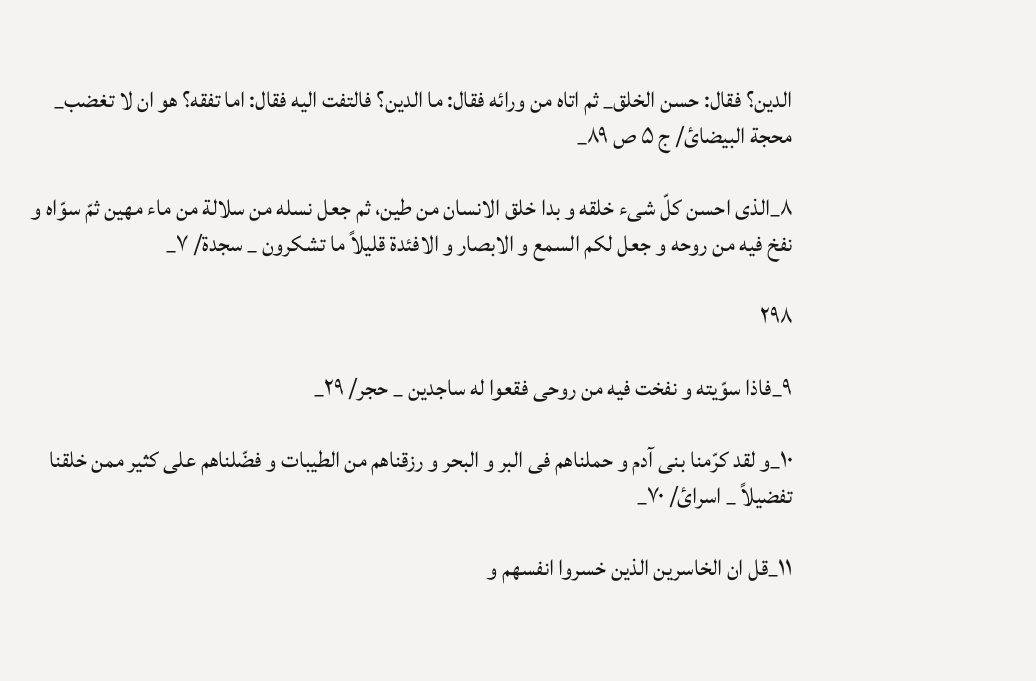الدین؟ فقال: حسن الخلق_ ثم اتاه من ورائه فقال: ما الدین؟ فالتفت الیه فقال: اما تفقه؟ هو ان لا تغضب_ محجة البیضائ/ ج ۵ ص ۸۹_

۸_الذی احسن کلّ شیء خلقه و بدا خلق الانسان من طین، ثم جعل نسله من سلالة من ماء مهین ثمّ سوّاه و نفخ فیه من روحه و جعل لکم السمع و الابصار و الافئدة قلیلاً ما تشکرون _ سجدة/ ۷_

۲۹۸

۹_فاذا سوّیته و نفخت فیه من روحی فقعوا له ساجدین _ حجر/ ۲۹_

۱۰_و لقد کرّمنا بنی آدم و حملناهم فی البر و البحر و رزقناهم من الطیبات و فضّلناهم علی کثیر ممن خلقنا تفضیلاً _ اسرائ/ ۷۰_

۱۱_قل ان الخاسرین الذین خسروا انفسهم و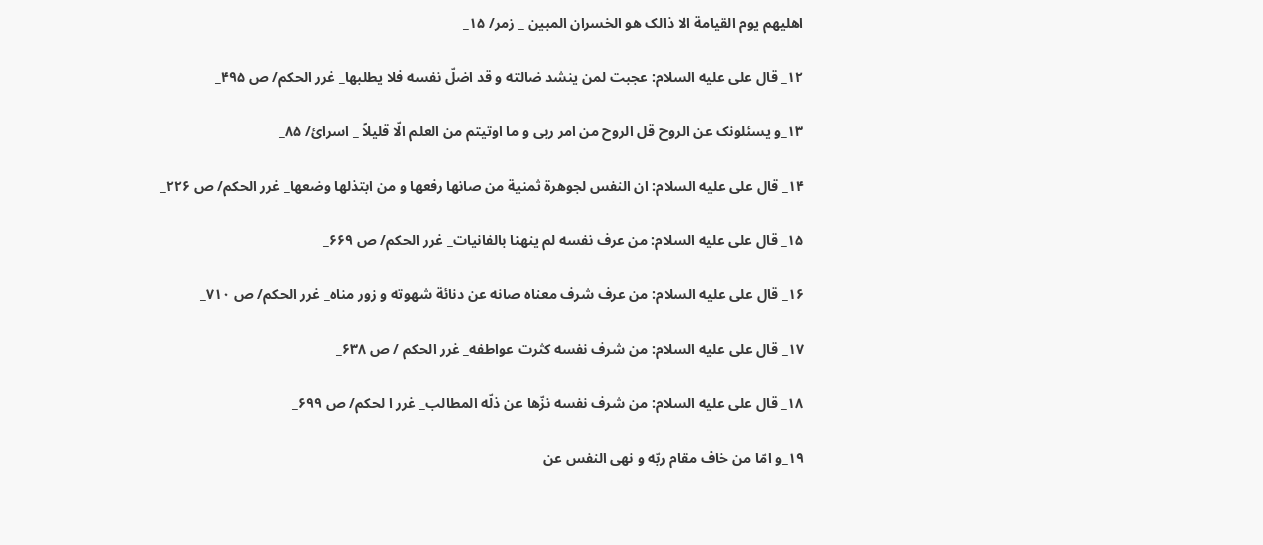اهلیهم یوم القیامة الا ذالک هو الخسران المبین _ زمر/ ۱۵_

۱۲_ قال علی علیه السلام: عجبت لمن ینشد ضالته و قد اضلّ نفسه فلا یطلبها_ غرر الحکم/ ص ۴۹۵_

۱۳_و یسئلونک عن الروح قل الروح من امر ربی و ما اوتیتم من العلم الّا قلیلاً _ اسرائ/ ۸۵_

۱۴_ قال علی علیه السلام: ان النفس لجوهرة ثمنیة من صانها رفعها و من ابتذلها وضعها_ غرر الحکم/ ص ۲۲۶_

۱۵_ قال علی علیه السلام: من عرف نفسه لم ینهنا بالفانیات_ غرر الحکم/ ص ۶۶۹_

۱۶_ قال علی علیه السلام: من عرف شرف معناه صانه عن دنائة شهوته و زور مناه_ غرر الحکم/ ص ۷۱۰_

۱۷_ قال علی علیه السلام: من شرف نفسه کثرت عواطفه_ غرر الحکم / ص ۶۳۸_

۱۸_ قال علی علیه السلام: من شرف نفسه نزّها عن ذلّه المطالب_ غرر ا لحکم/ ص ۶۹۹_

۱۹_و امّا من خاف مقام ربّه و نهی النفس عن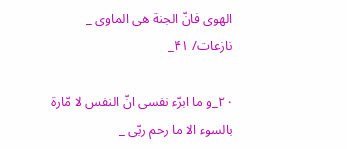الهوی فانّ الجنة هی الماوی _ نازعات/ ۴۱_

۲۰_و ما ابرّء نفسی انّ النفس لا مّارة بالسوء الا ما رحم ربّی _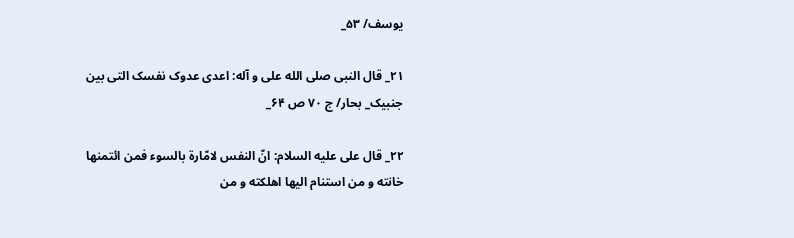یوسف/ ۵۳_

۲۱_ قال النبی صلی الله علی و آله: اعدی عدوک نفسک التی بین جنبیک_ بحار/ ج ۷۰ ص ۶۴_

۲۲_ قال علی علیه السلام: انّ النفس لامّارة بالسوء فمن ائتمنها خانته و من استنام الیها اهلکته و من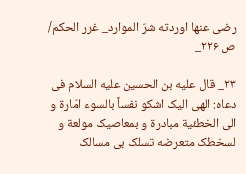رضی عنها اوردته شرّ الموارد_ غرر الحکم/ ص ۲۲۶_

۲۳_ قال علیه بن الحسین علیه السلام فی دعاه: الهی الیک اشکو نفساً بالسوء امّارة و الی الخطئیة مبادرة و بمعاصیک مولعة و لسخطک متعرضه تسلک بی مسالک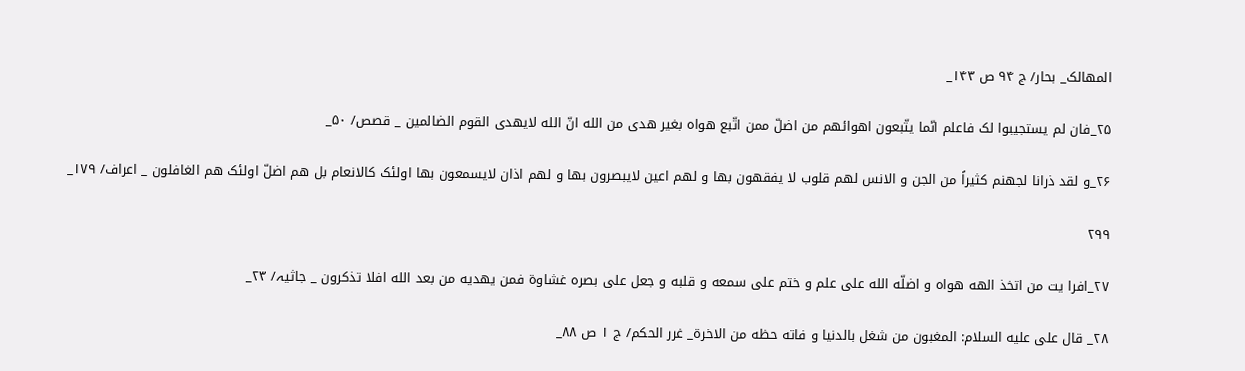المهالک_ بحار/ ج ۹۴ ص ۱۴۳_

۲۵_فان لم یستجیبوا لک فاعلم انّما یتّبعون اهوائهم من اضلّ ممن اتّبع هواه بغیر هدی من الله انّ الله لایهدی القوم الضالمین _ قصص/ ۵۰_

۲۶_و لقد ذرانا لجهنم کثیراً من الجن و الانس لهم قلوب لا یفقهون بها و لهم اعین لایبصرون بها و لهم اذان لایسمعون بها اولئک کالانعام بل هم اضلّ اولئک هم الغافلون _ اعراف/ ۱۷۹_

۲۹۹

۲۷_افرا یت من اتخذ الهه هواه و اضلّه الله علی علم و ختم علی سمعه و قلبه و جعل علی بصره غشاوة فمن یهدیه من بعد الله افلا تذکرون _ جاثیہ/ ۲۳_

۲۸_ قال علی علیه السلام: المغبون من شغل بالدنیا و فاته حظه من الاخرة_ غرر الحکم/ ج ۱ ص ۸۸_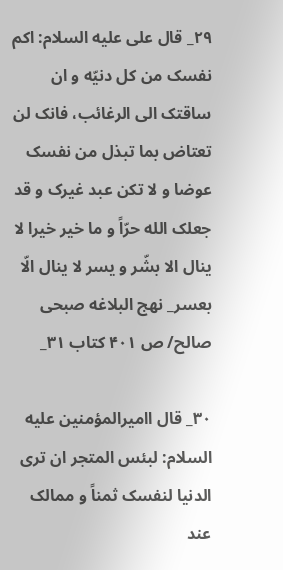۲۹_ قال علی علیه السلام: اکم نفسک من کل دنيّه و ان ساقتک الی الرغائب، فانک لن تعتاض بما تبذل من نفسک عوضا و لا تکن عبد غیرک و قد جعلک الله حرّاً و ما خیر خیرا لا ینال الا بشّر و یسر لا ینال الّا بعسر_ نهج البلاغه صبحی صالح/ ص ۴۰۱ کتاب ۳۱_

۳۰_ قال اامیرالمؤمنین علیه السلام: لبئس المتجر ان تری الدنیا لنفسک ثمناً و ممالک عند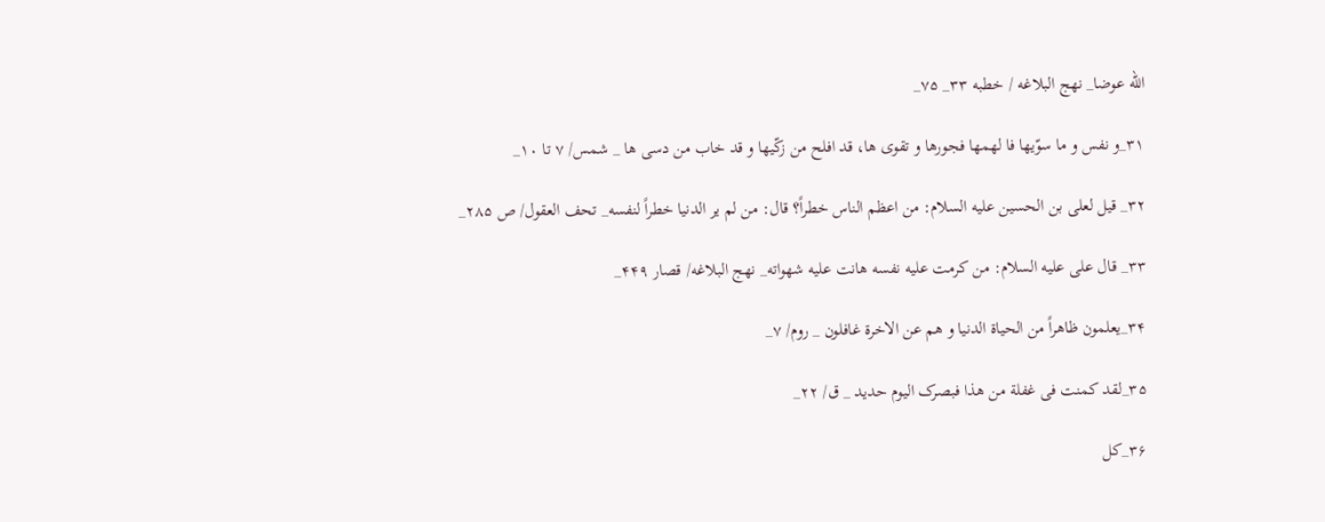الله عوضا_ نهج البلاغه / خطبه ۳۳_ ۷۵_

۳۱_و نفس و ما سوّیها فا لهمها فجورها و تقوی ها، قد افلح من زكّیها و قد خاب من دسی ها _ شمس/ ۷ تا ۱۰_

۳۲_ قیل لعلی بن الحسین علیه السلام: من اعظم الناس خطراً؟ قال: من لم یر الدنیا خطراً لنفسه_ تحف العقول/ ص ۲۸۵_

۳۳_ قال علی علیه السلام: من کرمت علیه نفسه هانت علیه شهواته_ نهج البلاغه/ قصار ۴۴۹_

۳۴_یعلمون ظاهراً من الحیاة الدنیا و هم عن الاخرة غافلون _ روم/ ۷_

۳۵_لقد کمنت فی غفلة من هذا فبصرک الیوم حدید _ ق/ ۲۲_

۳۶_کل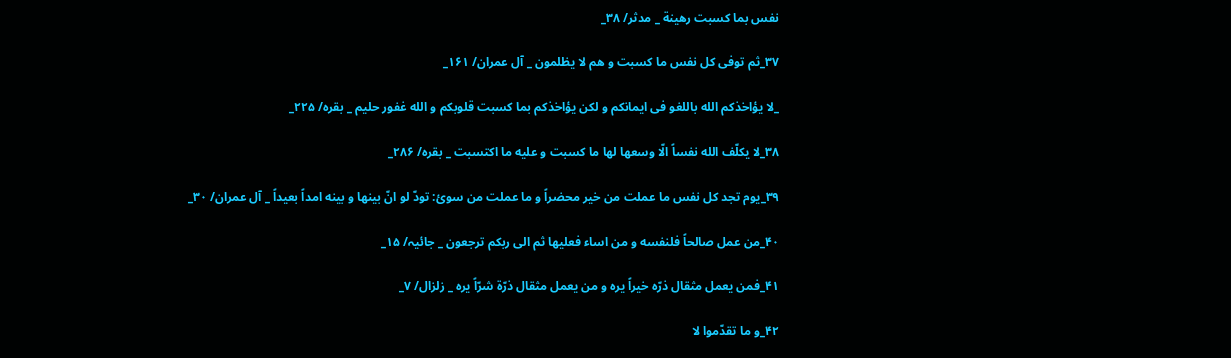نفس بما کسبت رهینة _ مدثر/ ۳۸_

۳۷_ثم توفی کل نفس ما کسبت و هم لا یظلمون _ آل عمران/ ۱۶۱_

_لا یؤاخذکم الله باللغو فی ایمانکم و لکن یؤاخذکم بما کسبت قلوبکم و الله غفور حلیم _ بقرہ/ ۲۲۵_

۳۸_لا یکلّف الله نفساً الّا وسعها لها ما کسبت و علیه ما اکتسبت _ بقرہ/ ۲۸۶_

۳۹_یوم تجد کل نفس ما عملت من خیر محضراً و ما عملت من سوئ: تودّ لو انّ بینها و بینه امداً بعیداً _ آل عمران/ ۳۰_

۴۰_من عمل صالحاً فلنفسه و من اساء فعلیها ثم الی ربکم ترجعون _ جائیہ/ ۱۵_

۴۱_فمن یعمل مثقال ذرّه خیراً یره و من یعمل مثقال ذرّة شرّاً یره _ زلزال/ ۷_

۴۲_و ما تقدّموا لا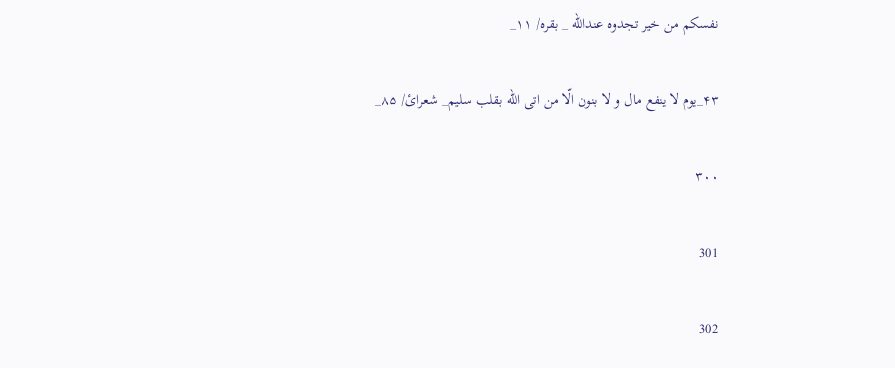نفسکم من خیر تجدوه عندالله _ بقرہ/ ۱۱_

۴۳_یوم لا ینفع مال و لا بنون الّا من اتی الله بقلب سلیم_ شعرائ/ ۸۵_

۳۰۰

301

302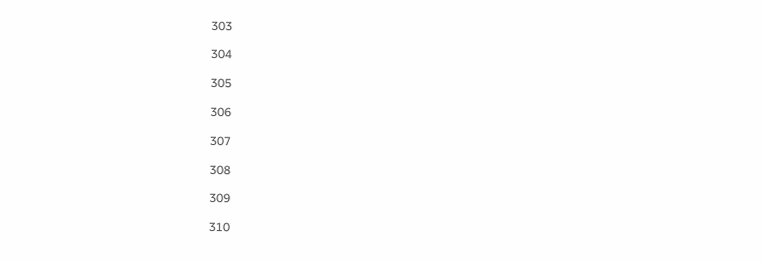303

304

305

306

307

308

309

310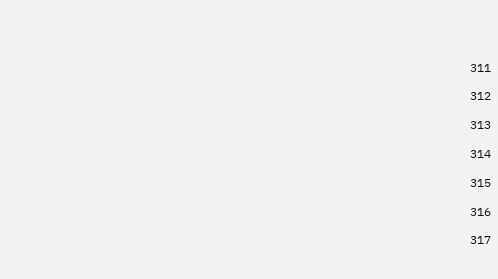311

312

313

314

315

316

317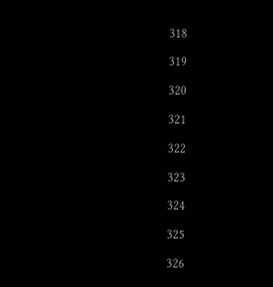318

319

320

321

322

323

324

325

326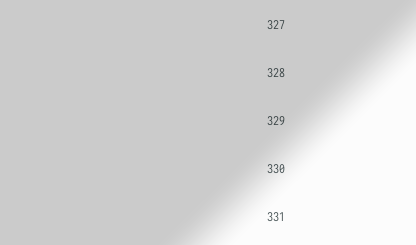327

328

329

330

331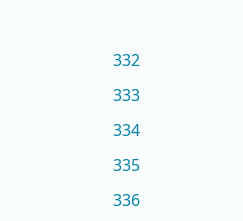332

333

334

335

336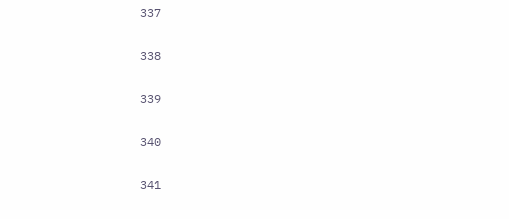337

338

339

340

341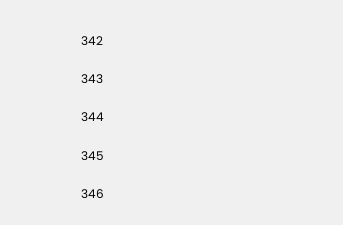342

343

344

345

346